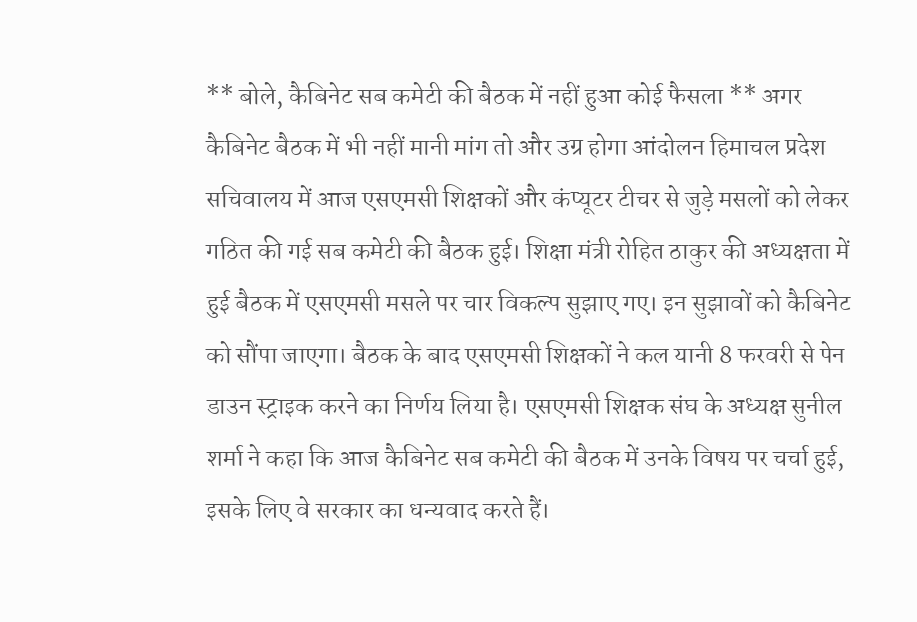** बोले, कैबिनेट सब कमेटी की बैठक में नहीं हुआ कोई फैसला ** अगर कैबिनेट बैठक में भी नहीं मानी मांग तो और उग्र होगा आंदोलन हिमाचल प्रदेश सचिवालय में आज एसएमसी शिक्षकों और कंप्यूटर टीचर से जुड़े मसलों को लेकर गठित की गई सब कमेटी की बैठक हुई। शिक्षा मंत्री रोहित ठाकुर की अध्यक्षता में हुई बैठक में एसएमसी मसले पर चार विकल्प सुझाए गए। इन सुझावों को कैबिनेट को सौंपा जाएगा। बैठक के बाद एसएमसी शिक्षकों ने कल यानी 8 फरवरी से पेन डाउन स्ट्राइक करने का निर्णय लिया है। एसएमसी शिक्षक संघ के अध्यक्ष सुनील शर्मा ने कहा कि आज कैबिनेट सब कमेटी की बैठक में उनके विषय पर चर्चा हुई, इसके लिए वे सरकार का धन्यवाद करते हैं।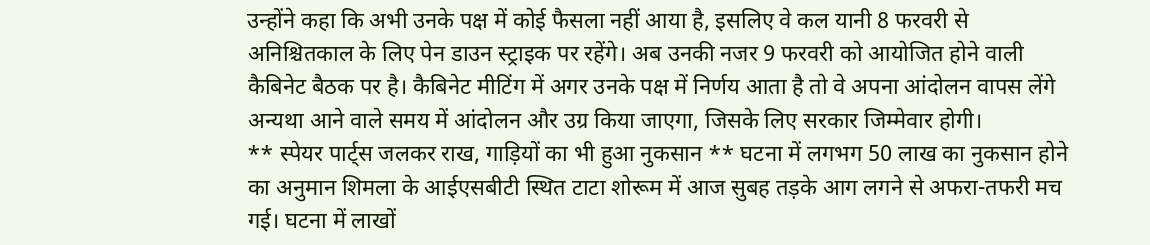उन्होंने कहा कि अभी उनके पक्ष में कोई फैसला नहीं आया है, इसलिए वे कल यानी 8 फरवरी से अनिश्चितकाल के लिए पेन डाउन स्ट्राइक पर रहेंगे। अब उनकी नजर 9 फरवरी को आयोजित होने वाली कैबिनेट बैठक पर है। कैबिनेट मीटिंग में अगर उनके पक्ष में निर्णय आता है तो वे अपना आंदोलन वापस लेंगे अन्यथा आने वाले समय में आंदोलन और उग्र किया जाएगा, जिसके लिए सरकार जिम्मेवार होगी।
** स्पेयर पार्ट्स जलकर राख, गाड़ियों का भी हुआ नुकसान ** घटना में लगभग 50 लाख का नुकसान होने का अनुमान शिमला के आईएसबीटी स्थित टाटा शोरूम में आज सुबह तड़के आग लगने से अफरा-तफरी मच गई। घटना में लाखों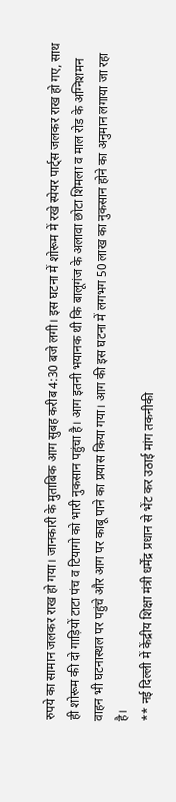रुपये का सामान जलकर राख हो गया। जानकारी के मुताबिक आग सुबह करीब 4:30 बजे लगी। इस घटना में शोरूम में रखे स्पेयर पार्ट्स जलकर राख हो गए, साथ ही शोरूम की दो गाड़ियों टाटा पंच व टियागो को भारी नुकसान पहुंचा है। आग इतनी भयानक थी कि बालूगंज के अलावा छोटा शिमला व माल रोड के अग्निशमन वाहन भी घटनास्थल पर पहुंचे और आग पर काबू पाने का प्रयास किया गया। आग की इस घटना में लगभग 50 लाख का नुकसान होने का अनुमान लगाया जा रहा है।
** नई दिल्ली में केंद्रीय शिक्षा मंत्री धर्मेंद्र प्रधान से भेंट कर उठाई मांग तकनीकी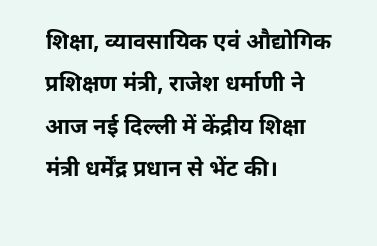शिक्षा, व्यावसायिक एवं औद्योगिक प्रशिक्षण मंत्री, राजेश धर्माणी ने आज नई दिल्ली में केंद्रीय शिक्षा मंत्री धर्मेंद्र प्रधान से भेंट की।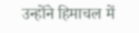उन्होंने हिमाचल में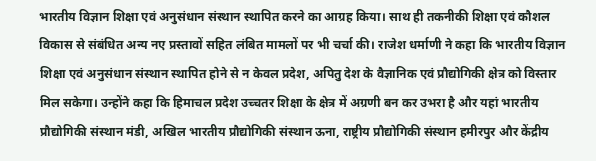भारतीय विज्ञान शिक्षा एवं अनुसंधान संस्थान स्थापित करने का आग्रह किया। साथ ही तकनीकी शिक्षा एवं कौशल विकास से संबंधित अन्य नए प्रस्तावों सहित लंबित मामलों पर भी चर्चा की। राजेश धर्माणी ने कहा कि भारतीय विज्ञान शिक्षा एवं अनुसंधान संस्थान स्थापित होने से न केवल प्रदेश, अपितु देश के वैज्ञानिक एवं प्रौद्योगिकी क्षेत्र को विस्तार मिल सकेगा। उन्होंने कहा कि हिमाचल प्रदेश उच्चतर शिक्षा के क्षेत्र में अग्रणी बन कर उभरा है और यहां भारतीय प्रौद्योगिकी संस्थान मंडी, अखिल भारतीय प्रौद्योगिकी संस्थान ऊना, राष्ट्रीय प्रौद्योगिकी संस्थान हमीरपुर और केंद्रीय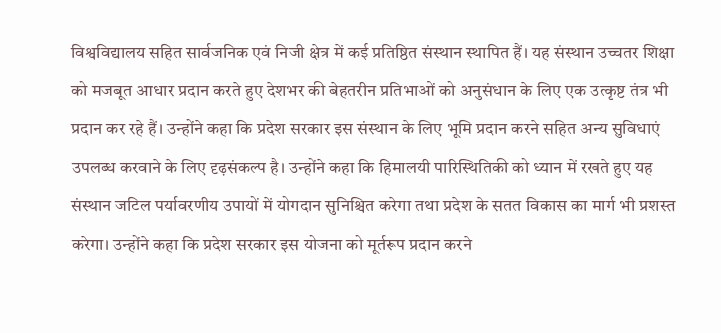विश्वविद्यालय सहित सार्वजनिक एवं निजी क्षेत्र में कई प्रतिष्ठित संस्थान स्थापित हैं। यह संस्थान उच्चतर शिक्षा को मजबूत आधार प्रदान करते हुए देशभर की बेहतरीन प्रतिभाओं को अनुसंधान के लिए एक उत्कृष्ट तंत्र भी प्रदान कर रहे हैं। उन्होंने कहा कि प्रदेश सरकार इस संस्थान के लिए भूमि प्रदान करने सहित अन्य सुविधाएं उपलब्ध करवाने के लिए दृढ़संकल्प है। उन्होंने कहा कि हिमालयी पारिस्थितिकी को ध्यान में रखते हुए यह संस्थान जटिल पर्यावरणीय उपायों में योगदान सुनिश्चित करेगा तथा प्रदेश के सतत विकास का मार्ग भी प्रशस्त करेगा। उन्होंने कहा कि प्रदेश सरकार इस योजना को मूर्तरूप प्रदान करने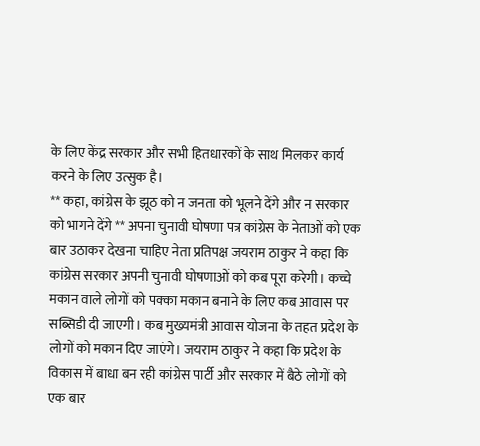के लिए केंद्र सरकार और सभी हितधारकों के साथ मिलकर कार्य करने के लिए उत्सुक है।
** कहा, कांग्रेस के झूठ को न जनता को भूलने देंगे और न सरकार को भागने देंगे ** अपना चुनावी घोषणा पत्र कांग्रेस के नेताओं को एक बार उठाकर देखना चाहिए नेता प्रतिपक्ष जयराम ठाकुर ने कहा कि कांग्रेस सरकार अपनी चुनावी घोषणाओं को कब पूरा करेगी। कच्चे मकान वाले लोगों को पक्का मकान बनाने के लिए कब आवास पर सब्सिडी दी जाएगी। कब मुख्यमंत्री आवास योजना के तहत प्रदेश के लोगों को मकान दिए जाएंगे। जयराम ठाकुर ने कहा कि प्रदेश के विकास में बाधा बन रही कांग्रेस पार्टी और सरकार में बैठे लोगों को एक बार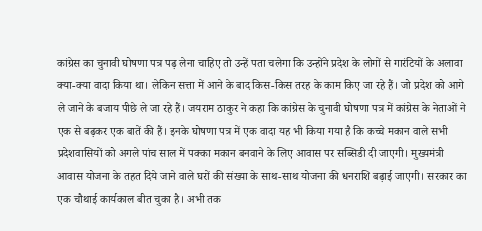कांग्रेस का चुनावी घोषणा पत्र पढ़ लेना चाहिए तो उन्हें पता चलेगा कि उन्होंने प्रदेश के लोगों से गारंटियों के अलावा क्या-क्या वादा किया था। लेकिन सत्ता में आने के बाद किस-किस तरह के काम किए जा रहे हैं। जो प्रदेश को आगे ले जाने के बजाय पीछे ले जा रहे हैं। जयराम ठाकुर ने कहा कि कांग्रेस के चुनावी घोषणा पत्र में कांग्रेस के नेताओं ने एक से बढ़कर एक बातें की हैं। इनके घोषणा पत्र में एक वादा यह भी किया गया है कि कच्चे मकान वाले सभी प्रदेशवासियों को अगले पांच साल में पक्का मकान बनवाने के लिए आवास पर सब्सिडी दी जाएगी। मुख्यमंत्री आवास योजना के तहत दिये जाने वाले घरों की संख्या के साथ-साथ योजना की धनराशि बढ़ाई जाएगी। सरकार का एक चौथाई कार्यकाल बीत चुका है। अभी तक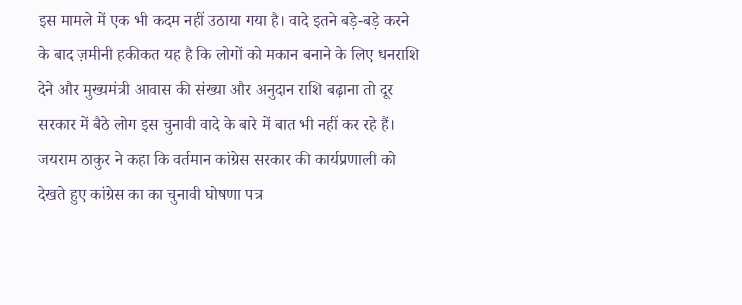इस मामले में एक भी कदम नहीं उठाया गया है। वादे इतने बड़े-बड़े करने के बाद ज़मीनी हकीकत यह है कि लोगों को मकान बनाने के लिए धनराशि देने और मुख्यमंत्री आवास की संख्या और अनुदान राशि बढ़ाना तो दूर सरकार में बैठे लोग इस चुनावी वादे के बारे में बात भी नहीं कर रहे हैं। जयराम ठाकुर ने कहा कि वर्तमान कांग्रेस सरकार की कार्यप्रणाली को देखते हुए कांग्रेस का का चुनावी घोषणा पत्र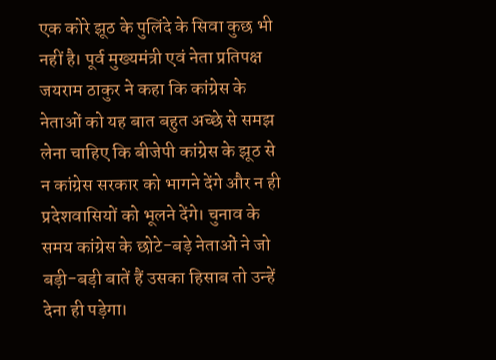एक कोरे झूठ के पुलिंदे के सिवा कुछ भी नहीं है। पूर्व मुख्यमंत्री एवं नेता प्रतिपक्ष जयराम ठाकुर ने कहा कि कांग्रेस के नेताओं को यह बात बहुत अच्छे से समझ लेना चाहिए कि बीजेपी कांग्रेस के झूठ से न कांग्रेस सरकार को भागने देंगे और न ही प्रदेशवासियों को भूलने देंगे। चुनाव के समय कांग्रेस के छोटे-बड़े नेताओं ने जो बड़ी-बड़ी बातें हैं उसका हिसाब तो उन्हें देना ही पड़ेगा।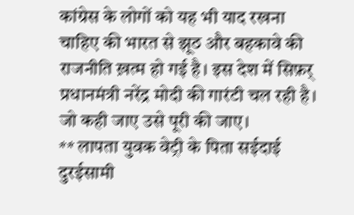कांग्रेस के लोगों को यह भी याद रखना चाहिए की भारत से झूठ और बहकावे की राजनीति ख़त्म हो गई है। इस देश में सिफ़र् प्रधानमंत्री नरेंद्र मोदी की गारंटी चल रही है। जो कही जाए उसे पूरी की जाए।
** लापता युवक वेट्री के पिता सईदाई दुरईसामी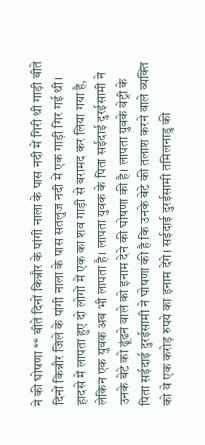ने की घोषणा ** बीते दिनों किन्नौर के पांगी नाला के पास नदी में गिरी थी गाड़ी बीते दिनों किन्नौर जिले के पांगी नाला के पास सतलुज नदी में एक गाड़ी गिर गई थी। हादसे में लापता हुए दो लोगों में एक का शव गाड़ी से बरामद कर लिया गया है, लेकिन एक युवक अब भी लापता है। लापता युवक के पिता सईदाई दुरईसामी ने उनके बेटे को ढूंढने वाले को इनाम देने की घोषणा की है। लापता युवके वेट्री के पिता सईदाई दुरईसामी ने घोषणा की है कि उनके बेटे की तलाश करने वाले व्यक्ति को वे एक करोड़ रुपये का इनाम देंगे। सईदाई दुरईसामी तमिलनाडु की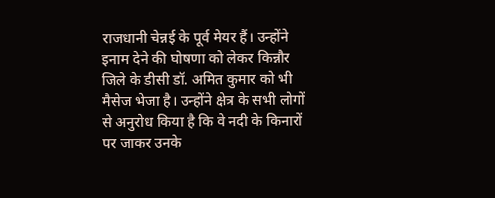राजधानी चेन्नई के पूर्व मेयर हैं। उन्होंने इनाम देने की घोषणा को लेकर किन्नौर जिले के डीसी डॉ. अमित कुमार को भी मैसेज भेजा है। उन्होंने क्षेत्र के सभी लोगों से अनुरोध किया है कि वे नदी के किनारों पर जाकर उनके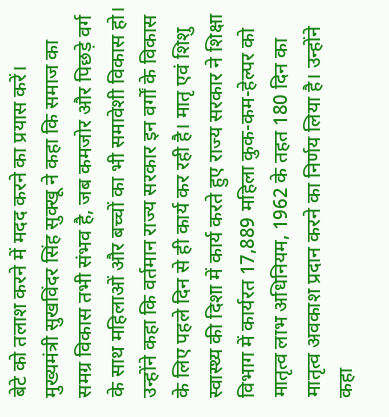बेटे को तलाश करने में मदद करने का प्रयास करें।
मुख्यमंत्री सुखविंदर सिंह सुक्खू ने कहा कि समाज का समग्र विकास तभी संभव है, जब कमजोर और पिछड़े वर्ग के साथ महिलाओं और बच्चों का भी समावेशी विकास हो। उन्होंने कहा कि वर्तमान राज्य सरकार इन वर्गों के विकास के लिए पहले दिन से ही कार्य कर रही है। मातृ एवं शिशु स्वास्थ्य की दिशा में कार्य करते हुए राज्य सरकार ने शिक्षा विभाग में कार्यरत 17,889 महिला कुक-कम-हेल्पर को मातृत्व लाभ अधिनियम, 1962 के तहत 180 दिन का मातृत्व अवकाश प्रदान करने का निर्णय लिया है। उन्होंने कहा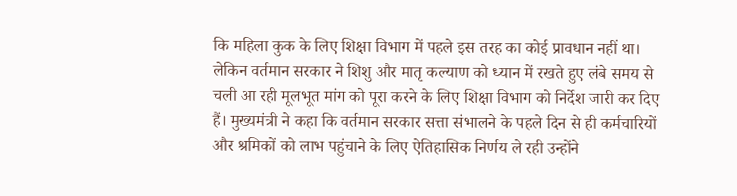कि महिला कुक के लिए शिक्षा विभाग में पहले इस तरह का कोई प्रावधान नहीं था। लेकिन वर्तमान सरकार ने शिशु और मातृ कल्याण को ध्यान में रखते हुए लंबे समय से चली आ रही मूलभूत मांग को पूरा करने के लिए शिक्षा विभाग को निर्देश जारी कर दिए हैं। मुख्यमंत्री ने कहा कि वर्तमान सरकार सत्ता संभालने के पहले दिन से ही कर्मचारियों और श्रमिकों को लाभ पहुंचाने के लिए ऐतिहासिक निर्णय ले रही उन्होंने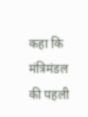कहा कि मंत्रिमंडल की पहली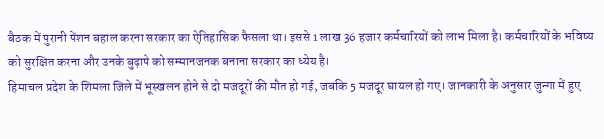बैठक में पुरानी पेंशन बहाल करना सरकार का ऐतिहासिक फैसला था। इससे 1 लाख 36 हजार कर्मचारियों को लाभ मिला है। कर्मचारियों के भविष्य को सुरक्षित करना और उनके बुढ़ापे को सम्मानजनक बनाना सरकार का ध्येय है।
हिमाचल प्रदेश के शिमला जिले में भूस्खलन होने से दो मजदूरों की मौत हो गई, जबकि 5 मजदूर घायल हो गए। जानकारी के अनुसार जुन्गा में हुए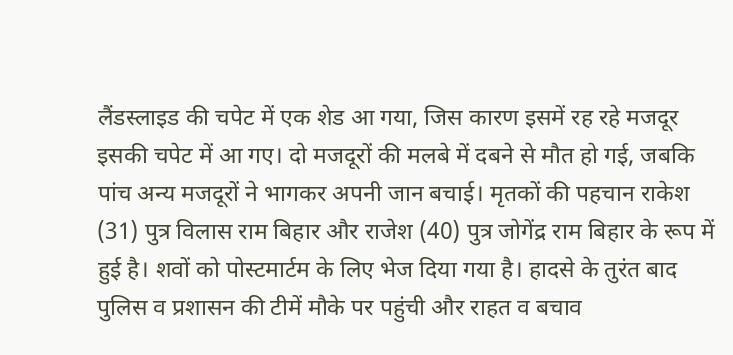लैंडस्लाइड की चपेट में एक शेड आ गया, जिस कारण इसमें रह रहे मजदूर इसकी चपेट में आ गए। दो मजदूरों की मलबे में दबने से मौत हो गई, जबकि पांच अन्य मजदूरों ने भागकर अपनी जान बचाई। मृतकों की पहचान राकेश (31) पुत्र विलास राम बिहार और राजेश (40) पुत्र जोगेंद्र राम बिहार के रूप में हुई है। शवों को पोस्टमार्टम के लिए भेज दिया गया है। हादसे के तुरंत बाद पुलिस व प्रशासन की टीमें मौके पर पहुंची और राहत व बचाव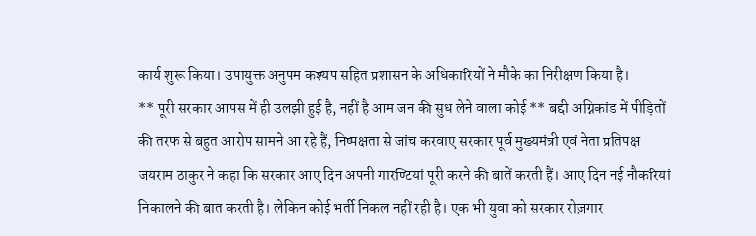कार्य शुरू किया। उपायुक्त अनुपम कश्यप सहित प्रशासन के अधिकारियों ने मौके का निरीक्षण किया है।
** पूरी सरकार आपस में ही उलझी हुई है, नहीं है आम जन की सुध लेने वाला कोई ** बद्दी अग्निकांड में पीड़ितों की तरफ से बहुत आरोप सामने आ रहे हैं, निष्पक्षता से जांच करवाए सरकार पूर्व मुख्यमंत्री एवं नेता प्रतिपक्ष जयराम ठाकुर ने कहा कि सरकार आए दिन अपनी गारण्टियां पूरी करने की बातें करती हैं। आए दिन नई नौकरियां निकालने की बात करती है। लेकिन कोई भर्ती निकल नहीं रही है। एक भी युवा को सरकार रोज़गार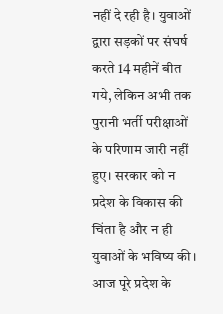नहीं दे रही है। युवाओं द्वारा सड़कों पर संघर्ष करते 14 महीनें बीत गये, लेकिन अभी तक पुरानी भर्ती परीक्षाओं के परिणाम जारी नहीं हुए। सरकार को न प्रदेश के विकास की चिंता है और न ही युवाओं के भविष्य की। आज पूरे प्रदेश के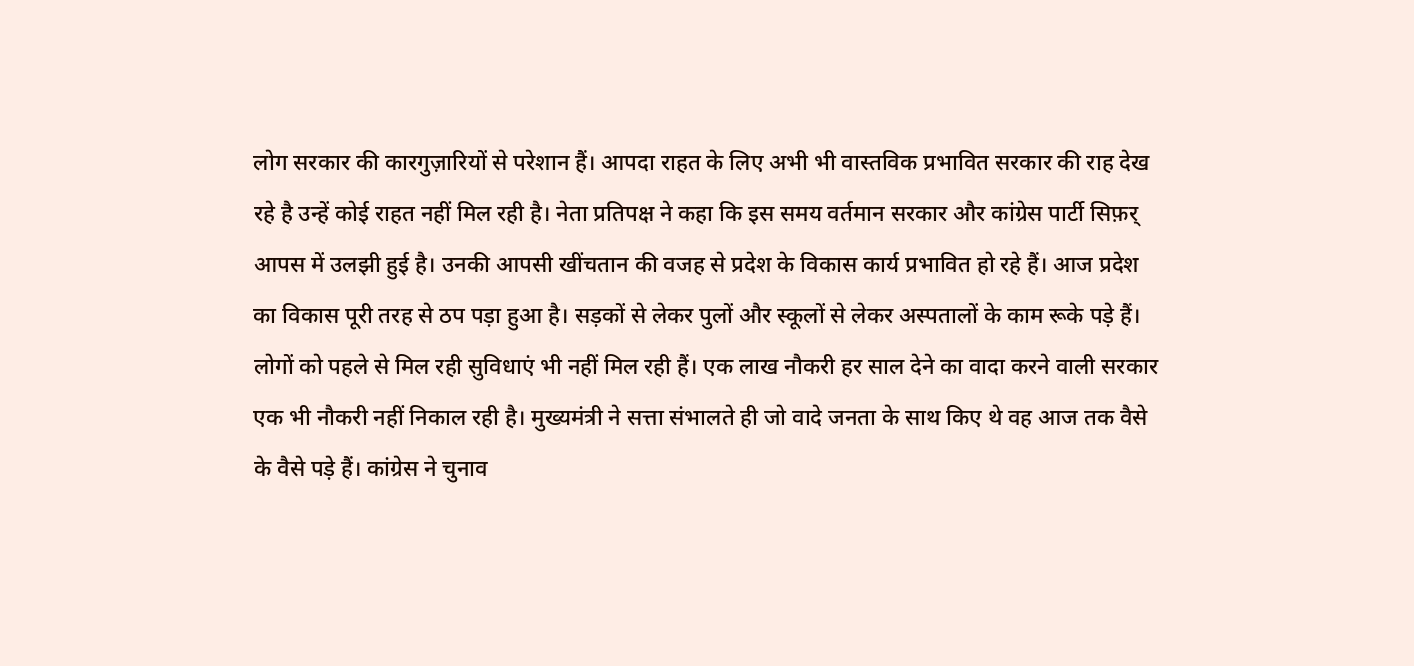लोग सरकार की कारगुज़ारियों से परेशान हैं। आपदा राहत के लिए अभी भी वास्तविक प्रभावित सरकार की राह देख रहे है उन्हें कोई राहत नहीं मिल रही है। नेता प्रतिपक्ष ने कहा कि इस समय वर्तमान सरकार और कांग्रेस पार्टी सिफ़र् आपस में उलझी हुई है। उनकी आपसी खींचतान की वजह से प्रदेश के विकास कार्य प्रभावित हो रहे हैं। आज प्रदेश का विकास पूरी तरह से ठप पड़ा हुआ है। सड़कों से लेकर पुलों और स्कूलों से लेकर अस्पतालों के काम रूके पड़े हैं। लोगों को पहले से मिल रही सुविधाएं भी नहीं मिल रही हैं। एक लाख नौकरी हर साल देने का वादा करने वाली सरकार एक भी नौकरी नहीं निकाल रही है। मुख्यमंत्री ने सत्ता संभालते ही जो वादे जनता के साथ किए थे वह आज तक वैसे के वैसे पड़े हैं। कांग्रेस ने चुनाव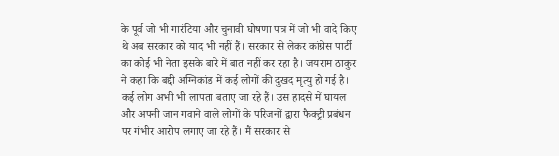के पूर्व जो भी गारंटिया और चुनावी घोषणा पत्र में जो भी वादे किए थे अब सरकार को याद भी नहीं हैं। सरकार से लेकर कांग्रेस पार्टी का कोई भी नेता इसके बारे में बात नहीं कर रहा है। जयराम ठाकुर ने कहा कि बद्दी अग्निकांड में कई लोगों की दुखद मृत्यु हो गई है। कई लोग अभी भी लापता बताए जा रहे हैं। उस हादसे में घायल और अपनी जान गवाने वाले लोगों के परिजनों द्वारा फैक्ट्री प्रबंधन पर गंभीर आरोप लगाए जा रहे हैं। मैं सरकार से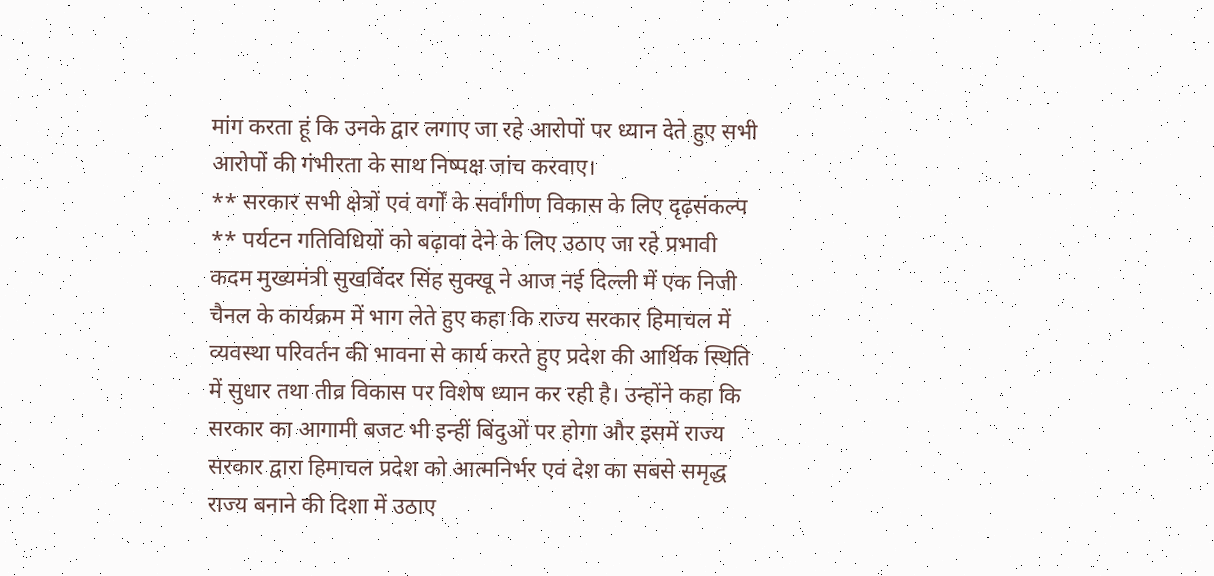मांग करता हूं कि उनके द्वार लगाए जा रहे आरोपों पर ध्यान देते हुए सभी आरोपों की गंभीरता के साथ निष्पक्ष जांच करवाए।
** सरकार सभी क्षेत्रों एवं वर्गों के सर्वांगीण विकास के लिए दृढ़संकल्प ** पर्यटन गतिविधियों को बढ़ावा देने के लिए उठाए जा रहे प्रभावी कदम मुख्यमंत्री सुखविंदर सिंह सुक्खू ने आज नई दिल्ली में एक निजी चैनल के कार्यक्रम में भाग लेते हुए कहा कि राज्य सरकार हिमाचल में व्यवस्था परिवर्तन की भावना से कार्य करते हुए प्रदेश की आर्थिक स्थिति में सुधार तथा तीव्र विकास पर विशेष ध्यान कर रही है। उन्होंने कहा कि सरकार का आगामी बजट भी इन्हीं बिंदुओं पर होगा और इसमें राज्य सरकार द्वारा हिमाचल प्रदेश को आत्मनिर्भर एवं देश का सबसे समृद्ध राज्य बनाने की दिशा में उठाए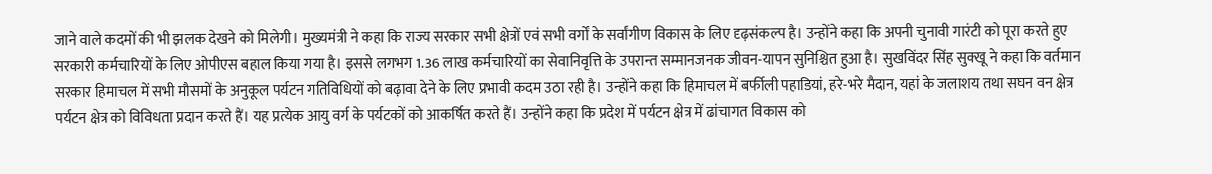जाने वाले कदमों की भी झलक देखने को मिलेगी। मुख्यमंत्री ने कहा कि राज्य सरकार सभी क्षेत्रों एवं सभी वर्गों के सर्वांगीण विकास के लिए दृढ़संकल्प है। उन्होंने कहा कि अपनी चुनावी गारंटी को पूरा करते हुए सरकारी कर्मचारियों के लिए ओपीएस बहाल किया गया है। इससे लगभग 1.36 लाख कर्मचारियों का सेवानिवृत्ति के उपरान्त सम्मानजनक जीवन-यापन सुनिश्चित हुआ है। सुखविंदर सिंह सुक्खू ने कहा कि वर्तमान सरकार हिमाचल में सभी मौसमों के अनुकूल पर्यटन गतिविधियों को बढ़ावा देने के लिए प्रभावी कदम उठा रही है। उन्होंने कहा कि हिमाचल में बर्फीली पहाडियां, हरे-भरे मैदान, यहां के जलाशय तथा सघन वन क्षेत्र पर्यटन क्षेत्र को विविधता प्रदान करते हैं। यह प्रत्येक आयु वर्ग के पर्यटकों को आकर्षित करते हैं। उन्होंने कहा कि प्रदेश में पर्यटन क्षेत्र में ढांचागत विकास को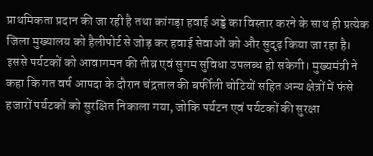प्राथमिकता प्रदान की जा रही है तथा कांगड़ा हवाई अड्डे का विस्तार करने के साथ ही प्रत्येक जिला मुख्यालय को हैलीपोर्ट से जोड़ कर हवाई सेवाओं को और सुदृढ़ किया जा रहा है। इससे पर्यटकों को आवागमन की तीव्र एवं सुगम सुविधा उपलब्ध हो सकेगी। मुख्यमंत्री ने कहा कि गत वर्ष आपदा के दौरान चंद्रताल की बर्फीली चोटियों सहित अन्य क्षेत्रों में फंसे हजारों पर्यटकों को सुरक्षित निकाला गया, जोकि पर्यटन एवं पर्यटकों की सुरक्षा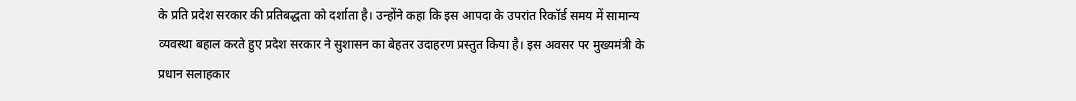के प्रति प्रदेश सरकार की प्रतिबद्धता को दर्शाता है। उन्होंने कहा कि इस आपदा के उपरांत रिकॉर्ड समय में सामान्य व्यवस्था बहाल करते हुए प्रदेश सरकार ने सुशासन का बेहतर उदाहरण प्रस्तुत किया है। इस अवसर पर मुख्यमंत्री के प्रधान सलाहकार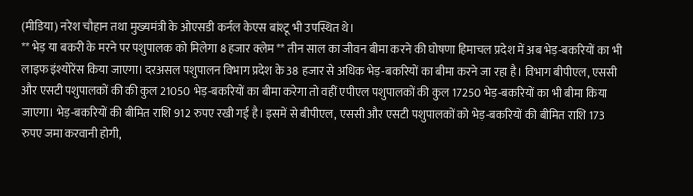(मीडिया) नरेश चौहान तथा मुख्यमंत्री के ओएसडी कर्नल केएस बांश्टू भी उपस्थित थे।
** भेड़ या बकरी के मरने पर पशुपालक को मिलेगा 8 हजार क्लेम ** तीन साल का जीवन बीमा करने की घोषणा हिमाचल प्रदेश में अब भेड़-बकरियों का भी लाइफ इंश्योरेंस किया जाएगा। दरअसल पशुपालन विभाग प्रदेश के 38 हजार से अधिक भेड़-बकरियों का बीमा करने जा रहा है। विभाग बीपीएल, एससी और एसटी पशुपालकों की की कुल 21050 भेड़-बकरियों का बीमा करेगा तो वहीं एपीएल पशुपालकों की कुल 17250 भेड़-बकरियों का भी बीमा किया जाएगा। भेड़-बकरियों की बीमित राशि 912 रुपए रखी गई है। इसमें से बीपीएल, एससी और एसटी पशुपालकों को भेड़-बकरियों की बीमित राशि 173 रुपए जमा करवानी होगी,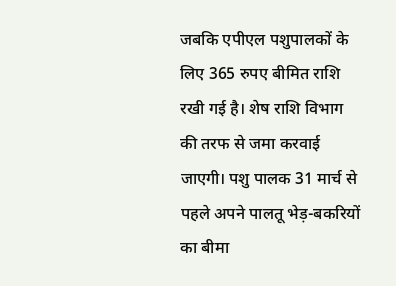जबकि एपीएल पशुपालकों के लिए 365 रुपए बीमित राशि रखी गई है। शेष राशि विभाग की तरफ से जमा करवाई जाएगी। पशु पालक 31 मार्च से पहले अपने पालतू भेड़-बकरियों का बीमा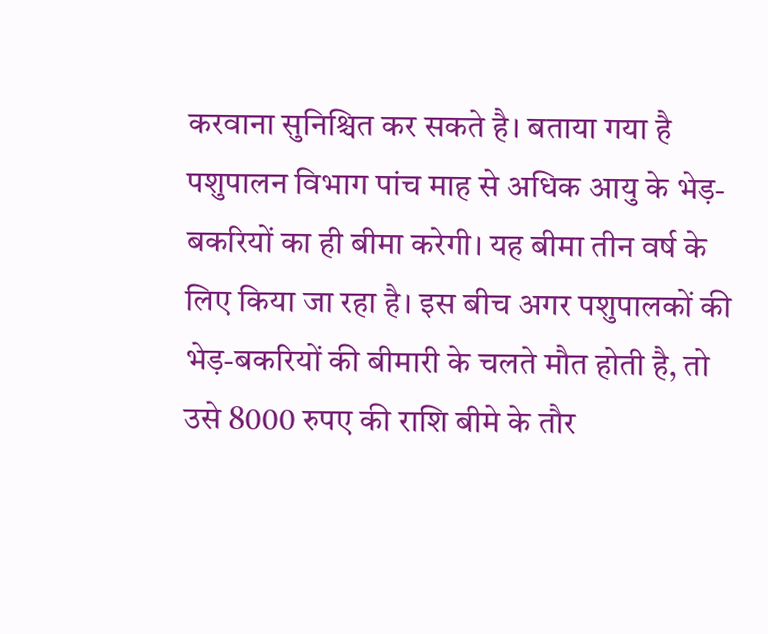करवाना सुनिश्चित कर सकते है। बताया गया है पशुपालन विभाग पांच माह से अधिक आयु के भेड़-बकरियों का ही बीमा करेगी। यह बीमा तीन वर्ष के लिए किया जा रहा है। इस बीच अगर पशुपालकों की भेड़-बकरियों की बीमारी के चलते मौत होती है, तो उसे 8000 रुपए की राशि बीमे के तौर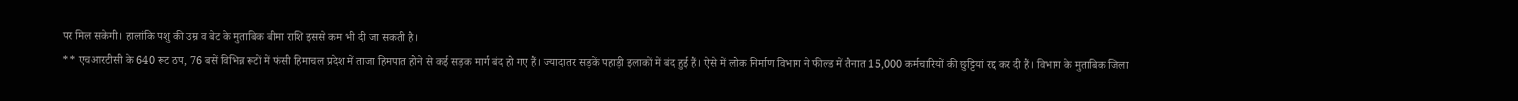पर मिल सकेगी। हालांकि पशु की उम्र व बेट के मुताबिक बीमा राशि इससे कम भी दी जा सकती है।
** एचआरटीसी के 640 रूट ठप, 76 बसें विभिन्न रूटों में फंसी हिमाचल प्रदेश में ताजा हिमपात होने से कई सड़क मार्ग बंद हो गए हैं। ज्यादातर सड़कें पहाड़ी इलाकों में बंद हुई हैं। ऐसे में लोक निर्माण विभाग ने फील्ड में तैनात 15,000 कर्मचारियों की छुट्टियां रद्द कर दी हैं। विभाग के मुताबिक जिला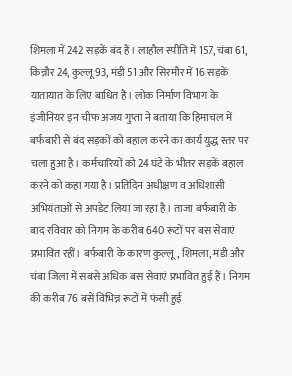शिमला में 242 सड़कें बंद हैं। लाहौल स्पीति में 157, चंबा 61, किन्नौर 24, कुल्लू 93, मंडी 51 और सिरमौर में 16 सड़कें यातायात के लिए बाधित है। लोक निर्माण विभाग के इंजीनियर इन चीफ अजय गुप्ता ने बताया कि हिमाचल में बर्फबारी से बंद सड़कों को बहाल करने का कार्य युद्ध स्तर पर चला हुआ है। कर्मचारियों को 24 घंटे के भीतर सड़कें बहाल करने को कहा गया है। प्रतिदिन अधीक्षण व अधिशासी अभियंताओं से अपडेट लिया जा रहा है। ताजा बर्फबारी के बाद रविवार को निगम के करीब 640 रूटों पर बस सेवाएं प्रभावित रहीं। बर्फबारी के कारण कुल्लू, शिमला, मंडी और चंबा जिला में सबसे अधिक बस सेवाएं प्रभावित हुई हैं। निगम की करीब 76 बसें विभिन्न रूटों में फंसी हुई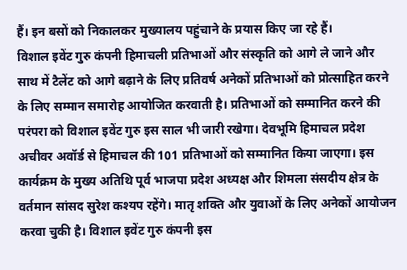हैं। इन बसों को निकालकर मुख्यालय पहुंचाने के प्रयास किए जा रहे हैं।
विशाल इवेंट गुरु कंपनी हिमाचली प्रतिभाओं और संस्कृति को आगे ले जाने और साथ में टैलेंट को आगे बढ़ाने के लिए प्रतिवर्ष अनेकों प्रतिभाओं को प्रोत्साहित करने के लिए सम्मान समारोह आयोजित करवाती है। प्रतिभाओं को सम्मानित करने की परंपरा को विशाल इवेंट गुरु इस साल भी जारी रखेगा। देवभूमि हिमाचल प्रदेश अचीवर अवॉर्ड से हिमाचल की 101 प्रतिभाओं को सम्मानित किया जाएगा। इस कार्यक्रम के मुख्य अतिथि पूर्व भाजपा प्रदेश अध्यक्ष और शिमला संसदीय क्षेत्र के वर्तमान सांसद सुरेश कश्यप रहेंगे। मातृ शक्ति और युवाओं के लिए अनेकों आयोजन करवा चुकी है। विशाल इवेंट गुरु कंपनी इस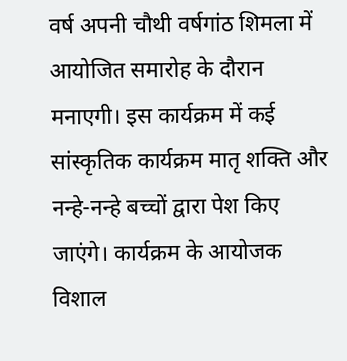वर्ष अपनी चौथी वर्षगांठ शिमला में आयोजित समारोह के दौरान मनाएगी। इस कार्यक्रम में कई सांस्कृतिक कार्यक्रम मातृ शक्ति और नन्हे-नन्हे बच्चों द्वारा पेश किए जाएंगे। कार्यक्रम के आयोजक विशाल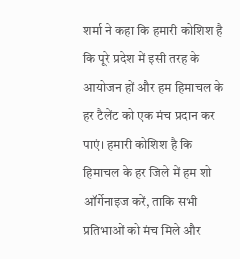शर्मा ने कहा कि हमारी कोशिश है कि पूरे प्रदेश में इसी तरह के आयोजन हों और हम हिमाचल के हर टैलेंट को एक मंच प्रदान कर पाएं। हमारी कोशिश है कि हिमाचल के हर जिले में हम शो ऑर्गेनाइज करें, ताकि सभी प्रतिभाओं को मंच मिले और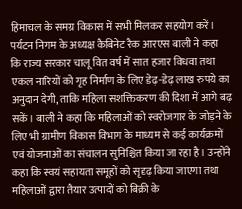हिमाचल के समग्र विकास में सभी मिलकर सहयोग करें।
पर्यटन निगम के अध्यक्ष कैबिनेट रैक आरएस बाली ने कहा कि राज्य सरकार चालू वित वर्ष में सात हजार विधवा तथा एकल नारियों को गृह निर्माण के लिए डेढ़-डेढ़ लाख रुपये का अनुदान देगी, ताकि महिला सशक्तिकरण की दिशा में आगे बढ़ सकें। बाली ने कहा कि महिलाओं को स्वरोजगार के जोड़ने के लिए भी ग्रामीण विकास विभाग के माध्यम से कई कार्यक्रमों एवं योजनाओं का संचालन सुनिश्चित किया जा रहा है। उन्होंने कहा कि स्वयं सहायता समूहों को सृदृढ़ किया जाएगा तथा महिलाओं द्वारा तैयार उत्पादों को बिक्री के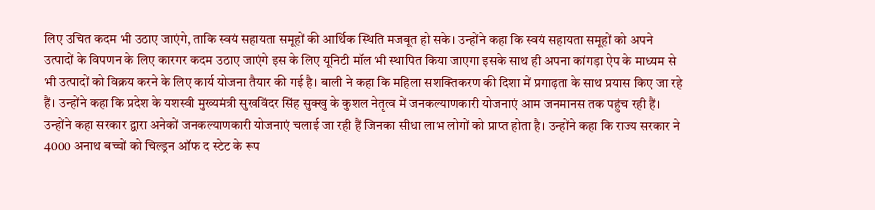लिए उचित कदम भी उठाए जाएंगे, ताकि स्वयं सहायता समूहों की आर्थिक स्थिति मजबूत हो सके। उन्होंने कहा कि स्वयं सहायता समूहों को अपने उत्पादों के विपणन के लिए कारगर कदम उठाए जाएंगे इस के लिए यूनिटी मॉल भी स्थापित किया जाएगा इसके साथ ही अपना कांगड़ा ऐप के माध्यम से भी उत्पादों को विक्रय करने के लिए कार्य योजना तैयार की गई है। बाली ने कहा कि महिला सशक्तिकरण की दिशा में प्रगाढ़ता के साथ प्रयास किए जा रहे हैं। उन्होंने कहा कि प्रदेश के यशस्वी मुख्यमंत्री सुखविंदर सिंह सुक्खु के कुशल नेतृत्व में जनकल्याणकारी योजनाएं आम जनमानस तक पहुंच रही हैं। उन्होंने कहा सरकार द्वारा अनेकों जनकल्याणकारी योजनाएं चलाई जा रही हैं जिनका सीधा लाभ लोगों को प्राप्त होता है। उन्होंने कहा कि राज्य सरकार ने 4000 अनाथ बच्चों को चिल्ड्रन ऑफ द स्टेट के रूप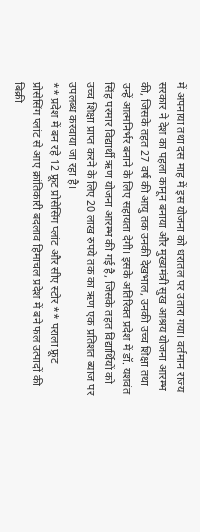में अपनाया तथा दस माह में इस योजना को धरातल पर उतारा गया। वर्तमान राज्य सरकार ने देश का पहला कानून बनाया और मुख्यमंत्री सुख आश्रय योजना आरम्भ की, जिसके तहत 27 वर्ष की आयु तक उनकी देखभाल, उनकी उच्च शिक्षा तथा उन्हें आत्मनिर्भर बनाने के लिए सहायता देगी। इसके अतिरिक्त प्रदेश में डॉ. यशवंत सिंह परमार विद्यार्थी ऋण योजना आरम्भ की गई है, जिसके तहत विद्यार्थियों को उच्च शिक्षा प्राप्त करने के लिए 20 लाख रुपये तक का ऋण एक प्रतिशत ब्याज पर उपलब्ध करवाया जा रहा है।
** प्रदेश में बन रहे 12 फ्रूट प्रोसेसिंग प्लांट और सीए स्टोर ** पराला फ्रूट प्रोसेसिंग प्लांट से आए क्रांतिकारी बदलाव हिमाचल प्रदेश में बने फल उत्पादों की बिक्री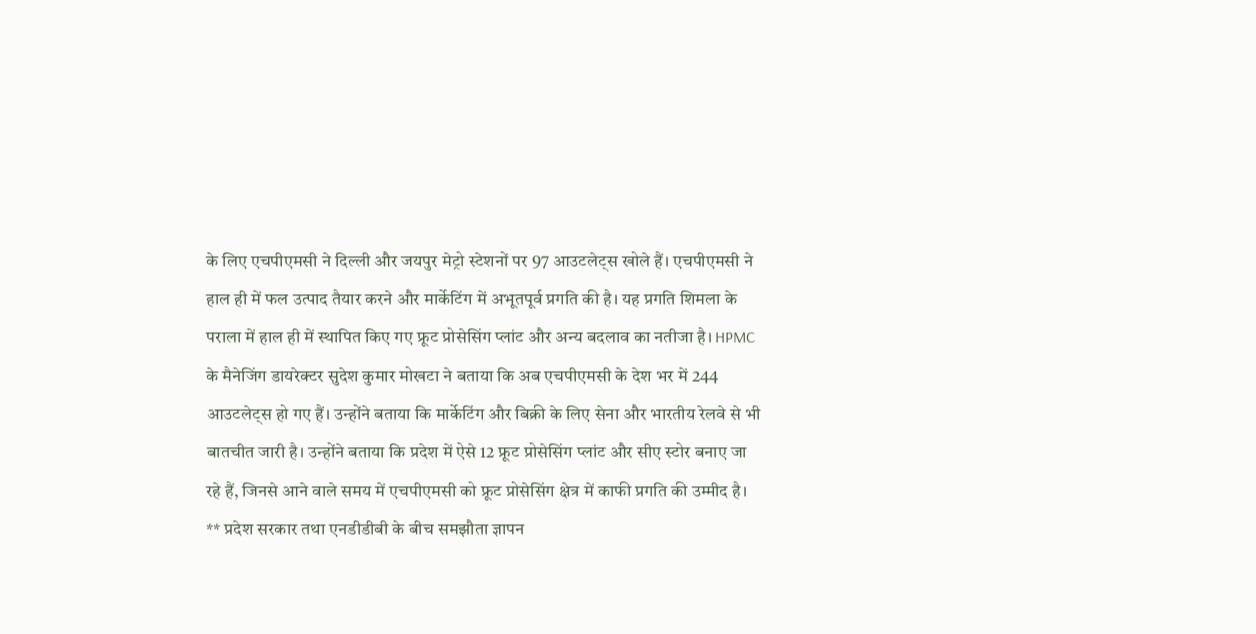के लिए एचपीएमसी ने दिल्ली और जयपुर मेट्रो स्टेशनों पर 97 आउटलेट्स खोले हैं। एचपीएमसी ने हाल ही में फल उत्पाद तैयार करने और मार्केटिंग में अभूतपूर्व प्रगति की है। यह प्रगति शिमला के पराला में हाल ही में स्थापित किए गए फ्रूट प्रोसेसिंग प्लांट और अन्य बदलाव का नतीजा है। HPMC के मैनेजिंग डायरेक्टर सुदेश कुमार मोखटा ने बताया कि अब एचपीएमसी के देश भर में 244 आउटलेट्स हो गए हैं। उन्होंने बताया कि मार्केटिंग और बिक्री के लिए सेना और भारतीय रेलवे से भी बातचीत जारी है। उन्होंने बताया कि प्रदेश में ऐसे 12 फ्रूट प्रोसेसिंग प्लांट और सीए स्टोर बनाए जा रहे हैं, जिनसे आने वाले समय में एचपीएमसी को फ्रूट प्रोसेसिंग क्षेत्र में काफी प्रगति की उम्मीद है।
** प्रदेश सरकार तथा एनडीडीबी के बीच समझौता ज्ञापन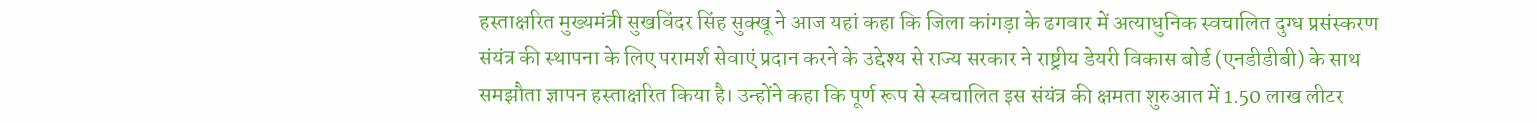हस्ताक्षरित मुख्यमंत्री सुखविंदर सिंह सुक्खू ने आज यहां कहा कि जिला कांगड़ा के ढगवार में अत्याधुनिक स्वचालित दुग्ध प्रसंस्करण संयंत्र की स्थापना के लिए परामर्श सेवाएं प्रदान करने के उद्देश्य से राज्य सरकार ने राष्ट्रीय डेयरी विकास बोर्ड (एनडीडीबी) के साथ समझौता ज्ञापन हस्ताक्षरित किया है। उन्होंने कहा कि पूर्ण रूप से स्वचालित इस संयंत्र की क्षमता शुरुआत में 1.50 लाख लीटर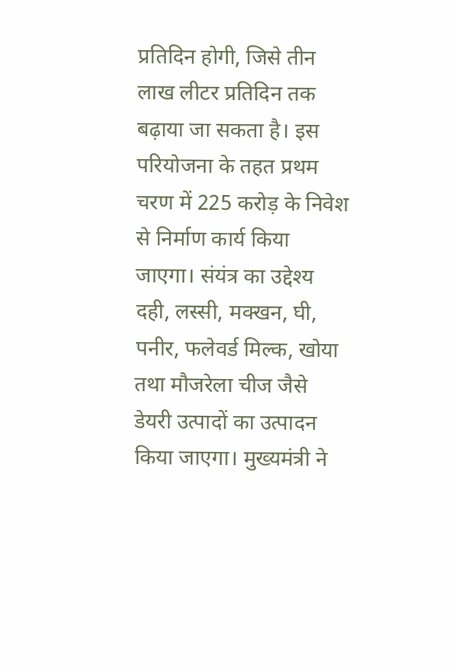प्रतिदिन होगी, जिसे तीन लाख लीटर प्रतिदिन तक बढ़ाया जा सकता है। इस परियोजना के तहत प्रथम चरण में 225 करोड़ के निवेश से निर्माण कार्य किया जाएगा। संयंत्र का उद्देश्य दही, लस्सी, मक्खन, घी, पनीर, फलेवर्ड मिल्क, खोया तथा मौजरेला चीज जैसे डेयरी उत्पादों का उत्पादन किया जाएगा। मुख्यमंत्री ने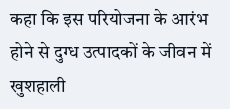कहा कि इस परियोजना के आरंभ होने से दुग्ध उत्पादकों के जीवन में खुशहाली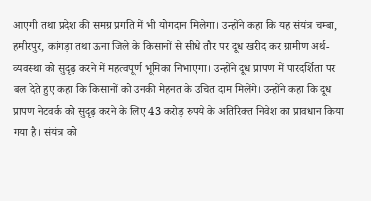आएगी तथा प्रदेश की समग्र प्रगति में भी योगदान मिलेगा। उन्होंने कहा कि यह संयंत्र चम्बा, हमीरपुर, कांगड़ा तथा ऊना जिले के किसानों से सीधे तौर पर दूध खरीद कर ग्रामीण अर्थ-व्यवस्था को सुदृढ़ करने में महत्वपूर्ण भूमिका निभाएगा। उन्होंने दूध प्रापण में पारदर्शिता पर बल देते हुए कहा कि किसानों को उनकी मेहनत के उचित दाम मिलेंगे। उन्होंने कहा कि दूध प्रापण नेटवर्क को सुदृढ़ करने के लिए 43 करोड़ रुपये के अतिरिक्त निवेश का प्रावधान किया गया है। संयंत्र को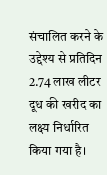संचालित करने के उद्देश्य से प्रतिदिन 2.74 लाख लीटर दूध की खरीद का लक्ष्य निर्धारित किया गया है।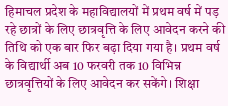हिमाचल प्रदेश के महाविद्यालयों में प्रथम वर्ष में पड़ रहे छात्रों के लिए छात्रवृत्ति के लिए आवेदन करने की तिथि को एक बार फिर बढ़ा दिया गया है। प्रथम वर्ष के विद्यार्थी अब 10 फरवरी तक 10 विभिन्न छात्रवृत्तियों के लिए आवेदन कर सकेंगे। शिक्षा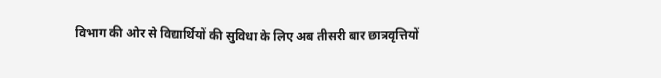विभाग की ओर से विद्यार्थियों की सुविधा के लिए अब तीसरी बार छात्रवृत्तियों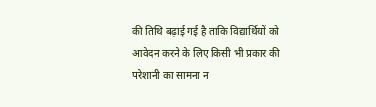की तिथि बढ़ाई गई है ताकि विद्यार्थियों को आवेदन करने के लिए किसी भी प्रकार की परेशानी का सामना न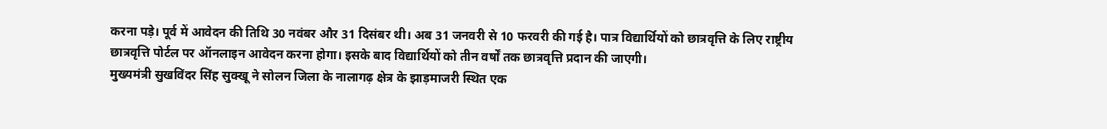करना पड़े। पूर्व में आवेदन की तिथि 30 नवंबर और 31 दिसंबर थी। अब 31 जनवरी से 10 फरवरी की गई है। पात्र विद्यार्थियों को छात्रवृत्ति के लिए राष्ट्रीय छात्रवृत्ति पोर्टल पर ऑनलाइन आवेदन करना होगा। इसके बाद विद्यार्थियों को तीन वर्षों तक छात्रवृत्ति प्रदान की जाएगी।
मुख्यमंत्री सुखविंदर सिंह सुक्खू ने सोलन जिला के नालागढ़ क्षेत्र के झाड़माजरी स्थित एक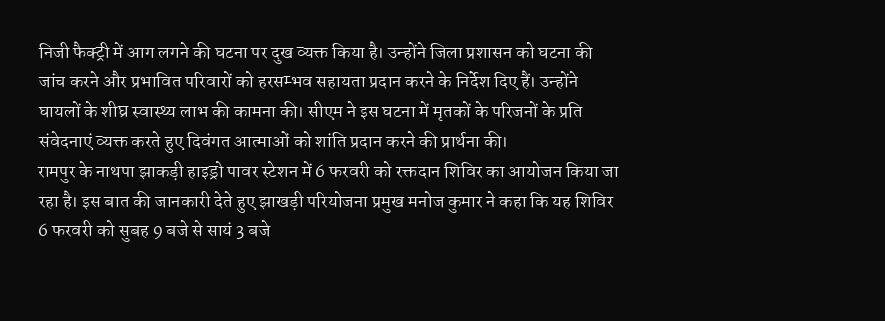निजी फैक्ट्री में आग लगने की घटना पर दुख व्यक्त किया है। उन्होंने जिला प्रशासन को घटना की जांच करने और प्रभावित परिवारों को हरसम्भव सहायता प्रदान करने के निर्देश दिए हैं। उन्होंने घायलों के शीघ्र स्वास्थ्य लाभ की कामना की। सीएम ने इस घटना में मृतकों के परिजनों के प्रति संवेदनाएं व्यक्त करते हुए दिवंगत आत्माओं को शांति प्रदान करने की प्रार्थना की।
रामपुर के नाथपा झाकड़ी हाइड्रो पावर स्टेशन में 6 फरवरी को रक्तदान शिविर का आयोजन किया जा रहा है। इस बात की जानकारी देते हुए झाखड़ी परियोजना प्रमुख मनोज कुमार ने कहा कि यह शिविर 6 फरवरी को सुबह 9 बजे से सायं 3 बजे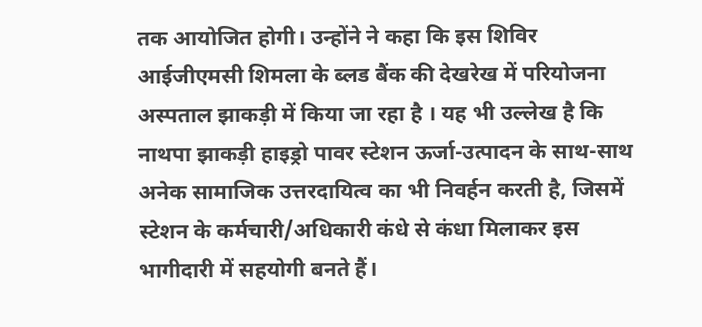तक आयोजित होगी। उन्होंने ने कहा कि इस शिविर आईजीएमसी शिमला के ब्लड बैंक की देखरेख में परियोजना अस्पताल झाकड़ी में किया जा रहा है । यह भी उल्लेख है कि नाथपा झाकड़ी हाइड्रो पावर स्टेशन ऊर्जा-उत्पादन के साथ-साथ अनेक सामाजिक उत्तरदायित्व का भी निवर्हन करती है, जिसमें स्टेशन के कर्मचारी/अधिकारी कंधे से कंधा मिलाकर इस भागीदारी में सहयोगी बनते हैं।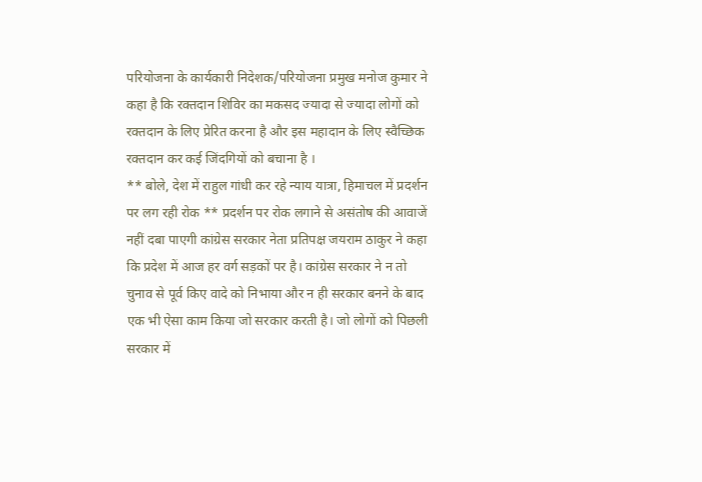परियोजना के कार्यकारी निदेशक/परियोजना प्रमुख मनोज कुमार ने कहा है कि रक्तदान शिविर का मकसद ज्यादा से ज्यादा लोगों को रक्तदान के लिए प्रेरित करना है और इस महादान के लिए स्वैच्छिक रक्तदान कर कई जिंदगियों को बचाना है ।
** बोले, देश में राहुल गांधी कर रहे न्याय यात्रा, हिमाचल में प्रदर्शन पर लग रही रोक ** प्रदर्शन पर रोक लगाने से असंतोष की आवाजें नहीं दबा पाएगी कांग्रेस सरकार नेता प्रतिपक्ष जयराम ठाकुर ने कहा कि प्रदेश में आज हर वर्ग सड़कों पर है। कांग्रेस सरकार ने न तो चुनाव से पूर्व किए वादे को निभाया और न ही सरकार बनने के बाद एक भी ऐसा काम किया जो सरकार करती है। जो लोगों को पिछली सरकार में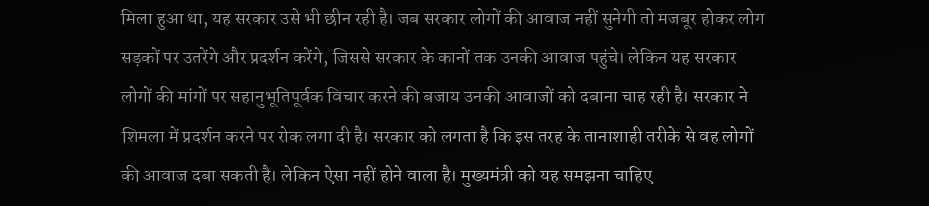मिला हुआ था, यह सरकार उसे भी छीन रही है। जब सरकार लोगों की आवाज नहीं सुनेगी तो मजबूर होकर लोग सड़कों पर उतरेंगे और प्रदर्शन करेंगे, जिससे सरकार के कानों तक उनकी आवाज पहुंचे। लेकिन यह सरकार लोगों की मांगों पर सहानुभूतिपूर्वक विचार करने की बजाय उनकी आवाजों को दबाना चाह रही है। सरकार ने शिमला में प्रदर्शन करने पर रोक लगा दी है। सरकार को लगता है कि इस तरह के तानाशाही तरीके से वह लोगों की आवाज दबा सकती है। लेकिन ऐसा नहीं होने वाला है। मुख्यमंत्री को यह समझना चाहिए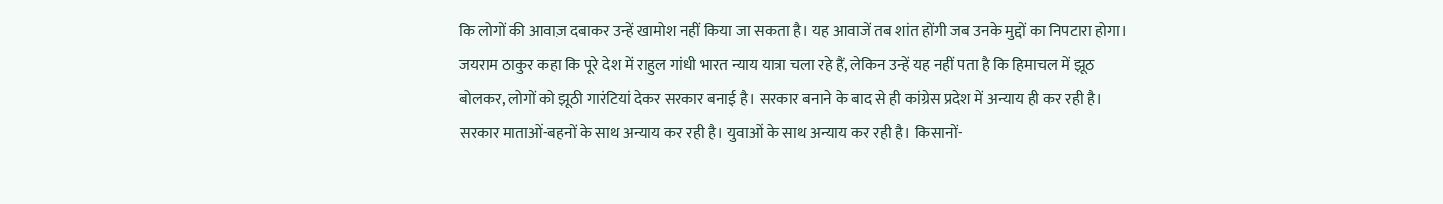कि लोगों की आवाज़ दबाकर उन्हें खामोश नहीं किया जा सकता है। यह आवाजें तब शांत होंगी जब उनके मुद्दों का निपटारा होगा। जयराम ठाकुर कहा कि पूरे देश में राहुल गांधी भारत न्याय यात्रा चला रहे हैं, लेकिन उन्हें यह नहीं पता है कि हिमाचल में झूठ बोलकर, लोगों को झूठी गारंटियां देकर सरकार बनाई है। सरकार बनाने के बाद से ही कांग्रेस प्रदेश में अन्याय ही कर रही है। सरकार माताओं-बहनों के साथ अन्याय कर रही है। युवाओं के साथ अन्याय कर रही है। किसानों-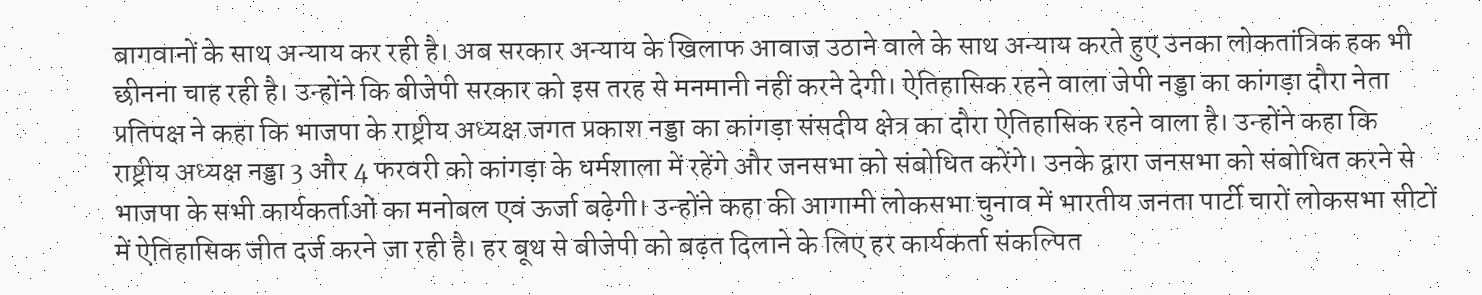बागवानों के साथ अन्याय कर रही है। अब सरकार अन्याय के खिलाफ आवाज उठाने वाले के साथ अन्याय करते हुए उनका लोकतांत्रिक हक भी छीनना चाह रही है। उन्होंने कि बीजेपी सरकार को इस तरह से मनमानी नहीं करने देगी। ऐतिहासिक रहने वाला जेपी नड्डा का कांगड़ा दौरा नेता प्रतिपक्ष ने कहा कि भाजपा के राष्ट्रीय अध्यक्ष जगत प्रकाश नड्डा का कांगड़ा संसदीय क्षेत्र का दौरा ऐतिहासिक रहने वाला है। उन्होंने कहा कि राष्ट्रीय अध्यक्ष नड्डा 3 और 4 फरवरी को कांगड़ा के धर्मशाला में रहेंगे और जनसभा को संबोधित करेंगे। उनके द्वारा जनसभा को संबोधित करने से भाजपा के सभी कार्यकर्ताओं का मनोबल एवं ऊर्जा बढ़ेगी। उन्होंने कहा की आगामी लोकसभा चुनाव में भारतीय जनता पार्टी चारों लोकसभा सीटों में ऐतिहासिक जीत दर्ज करने जा रही है। हर बूथ से बीजेपी को बढ़त दिलाने के लिए हर कार्यकर्ता संकल्पित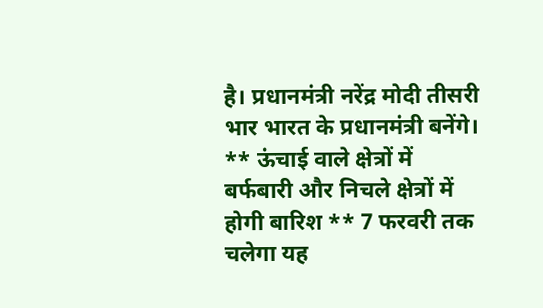है। प्रधानमंत्री नरेंद्र मोदी तीसरी भार भारत के प्रधानमंत्री बनेंगे।
** ऊंचाई वाले क्षेत्रों में बर्फबारी और निचले क्षेत्रों में होगी बारिश ** 7 फरवरी तक चलेगा यह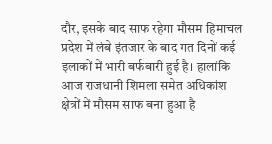दौर, इसके बाद साफ रहेगा मौसम हिमाचल प्रदेश में लंबे इंतजार के बाद गत दिनों कई इलाकों में भारी बर्फबारी हुई है। हालांकि आज राजधानी शिमला समेत अधिकांश क्षेत्रों में मौसम साफ बना हुआ है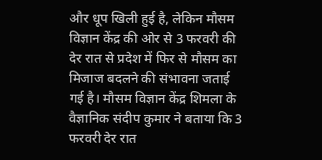और धूप खिली हुई है, लेकिन मौसम विज्ञान केंद्र की ओर से 3 फरवरी की देर रात से प्रदेश में फिर से मौसम का मिजाज बदलने की संभावना जताई गई है। मौसम विज्ञान केंद्र शिमला के वैज्ञानिक संदीप कुमार ने बताया कि 3 फरवरी देर रात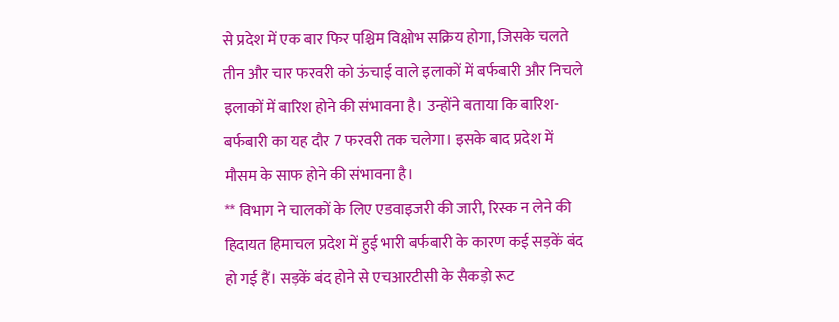से प्रदेश में एक बार फिर पश्चिम विक्षोभ सक्रिय होगा, जिसके चलते तीन और चार फरवरी को ऊंचाई वाले इलाकों में बर्फबारी और निचले इलाकों में बारिश होने की संभावना है। उन्होंने बताया कि बारिश-बर्फबारी का यह दौर 7 फरवरी तक चलेगा। इसके बाद प्रदेश में मौसम के साफ होने की संभावना है।
** विभाग ने चालकों के लिए एडवाइजरी की जारी, रिस्क न लेने की हिदायत हिमाचल प्रदेश में हुई भारी बर्फबारी के कारण कई सड़कें बंद हो गई हैं। सड़कें बंद होने से एचआरटीसी के सैकड़ो रूट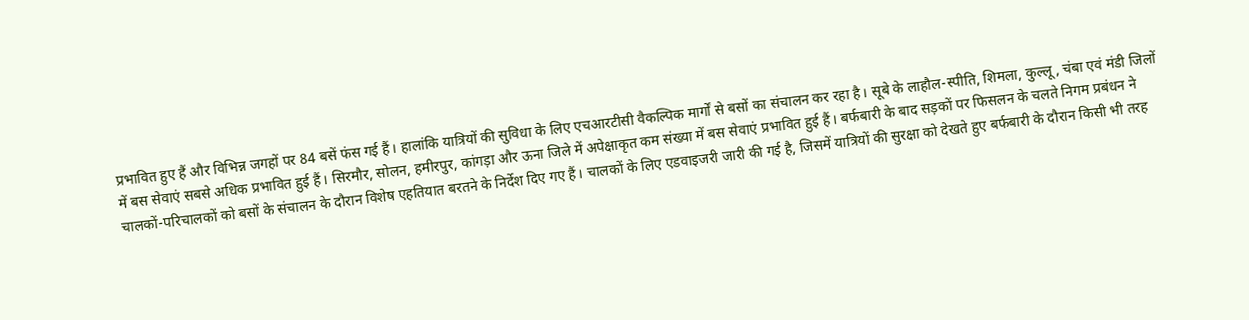प्रभावित हुए हैं और विभिन्न जगहों पर 84 बसें फंस गई हैं। हालांकि यात्रियों की सुविधा के लिए एचआरटीसी वैकल्पिक मार्गों से बसों का संचालन कर रहा है। सूबे के लाहौल-स्पीति, शिमला, कुल्लू, चंबा एवं मंडी जिलों में बस सेवाएं सबसे अधिक प्रभावित हुई हैं। सिरमौर, सोलन, हमीरपुर, कांगड़ा और ऊना जिले में अपेक्षाकृत कम संख्या में बस सेवाएं प्रभावित हुई हैं। बर्फबारी के बाद सड़कों पर फिसलन के चलते निगम प्रबंधन ने चालकों-परिचालकों को बसों के संचालन के दौरान विशेष एहतियात बरतने के निर्देश दिए गए हैं। चालकों के लिए एडवाइजरी जारी की गई है, जिसमें यात्रियों की सुरक्षा को देखते हुए बर्फबारी के दौरान किसी भी तरह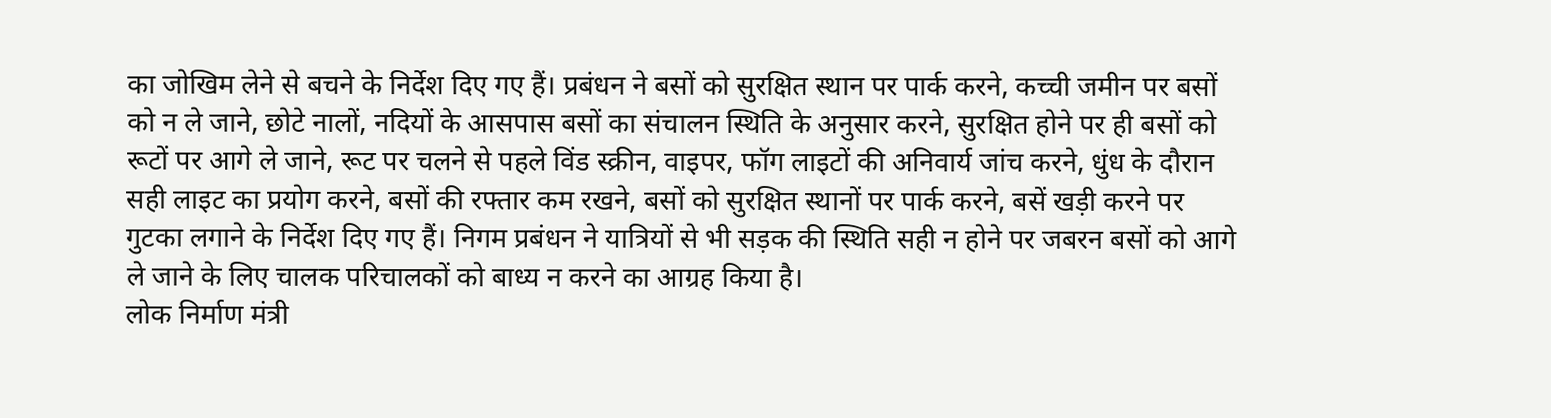का जोखिम लेने से बचने के निर्देश दिए गए हैं। प्रबंधन ने बसों को सुरक्षित स्थान पर पार्क करने, कच्ची जमीन पर बसों को न ले जाने, छोटे नालों, नदियों के आसपास बसों का संचालन स्थिति के अनुसार करने, सुरक्षित होने पर ही बसों को रूटों पर आगे ले जाने, रूट पर चलने से पहले विंड स्क्रीन, वाइपर, फॉग लाइटों की अनिवार्य जांच करने, धुंध के दौरान सही लाइट का प्रयोग करने, बसों की रफ्तार कम रखने, बसों को सुरक्षित स्थानों पर पार्क करने, बसें खड़ी करने पर गुटका लगाने के निर्देश दिए गए हैं। निगम प्रबंधन ने यात्रियों से भी सड़क की स्थिति सही न होने पर जबरन बसों को आगे ले जाने के लिए चालक परिचालकों को बाध्य न करने का आग्रह किया है।
लोक निर्माण मंत्री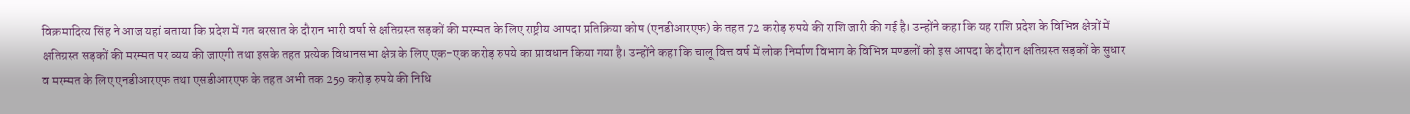विक्रमादित्य सिंह ने आज यहां बताया कि प्रदेश में गत बरसात के दौरान भारी वर्षा से क्षतिग्रस्त सड़कों की मरम्मत के लिए राष्ट्रीय आपदा प्रतिक्रिया कोष (एनडीआरएफ) के तहत 72 करोड़ रुपये की राशि जारी की गई है। उन्होंने कहा कि यह राशि प्रदेश के विभिन्न क्षेत्रों में क्षतिग्रस्त सड़कों की मरम्मत पर व्यय की जाएगी तथा इसके तहत प्रत्येक विधानसभा क्षेत्र के लिए एक-एक करोड़ रुपये का प्रावधान किया गया है। उन्होंने कहा कि चालू वित्त वर्ष में लोक निर्माण विभाग के विभिन्न मण्डलों को इस आपदा के दौरान क्षतिग्रस्त सड़कों के सुधार व मरम्मत के लिए एनडीआरएफ तथा एसडीआरएफ के तहत अभी तक 259 करोड़ रुपये की निधि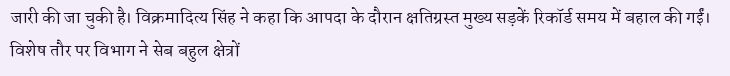जारी की जा चुकी है। विक्रमादित्य सिंह ने कहा कि आपदा के दौरान क्षतिग्रस्त मुख्य सड़कें रिकॉर्ड समय में बहाल की गईं। विशेष तौर पर विभाग ने सेब बहुल क्षेत्रों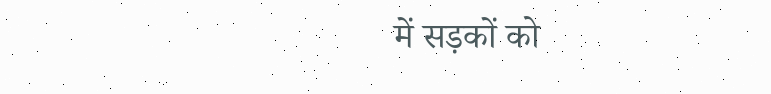में सड़कों को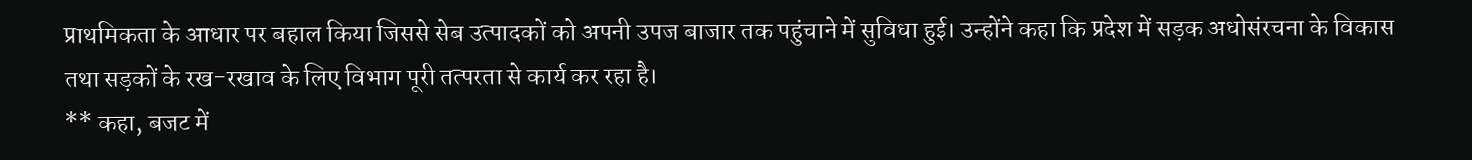प्राथमिकता के आधार पर बहाल किया जिससे सेब उत्पादकों को अपनी उपज बाजार तक पहुंचाने में सुविधा हुई। उन्होंने कहा कि प्रदेश में सड़क अधोसंरचना के विकास तथा सड़कों के रख-रखाव के लिए विभाग पूरी तत्परता से कार्य कर रहा है।
** कहा, बजट में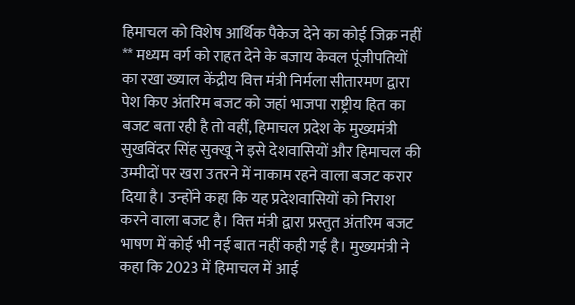हिमाचल को विशेष आर्थिक पैकेज देने का कोई जिक्र नहीं ** मध्यम वर्ग को राहत देने के बजाय केवल पूंजीपतियों का रखा ख्याल केंद्रीय वित्त मंत्री निर्मला सीतारमण द्वारा पेश किए अंतरिम बजट को जहां भाजपा राष्ट्रीय हित का बजट बता रही है तो वहीं, हिमाचल प्रदेश के मुख्यमंत्री सुखविंदर सिंह सुक्खू ने इसे देशवासियों और हिमाचल की उम्मीदों पर खरा उतरने में नाकाम रहने वाला बजट करार दिया है। उन्होंने कहा कि यह प्रदेशवासियों को निराश करने वाला बजट है। वित्त मंत्री द्वारा प्रस्तुत अंतरिम बजट भाषण में कोई भी नई बात नहीं कही गई है। मुख्यमंत्री ने कहा कि 2023 में हिमाचल में आई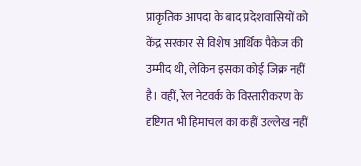प्राकृतिक आपदा के बाद प्रदेशवासियों को केंद्र सरकार से विशेष आर्थिक पैकेज की उम्मीद थी, लेकिन इसका कोई जिक्र नहीं है। वहीं, रेल नेटवर्क के विस्तारीकरण के दृष्टिगत भी हिमाचल का कहीं उल्लेख नहीं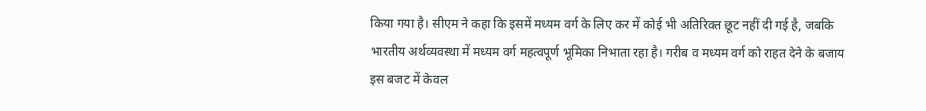किया गया है। सीएम ने कहा कि इसमें मध्यम वर्ग के लिए कर में कोई भी अतिरिक्त छूट नहीं दी गई है, जबकि भारतीय अर्थव्यवस्था में मध्यम वर्ग महत्वपूर्ण भूमिका निभाता रहा है। गरीब व मध्यम वर्ग को राहत देने के बजाय इस बजट में केवल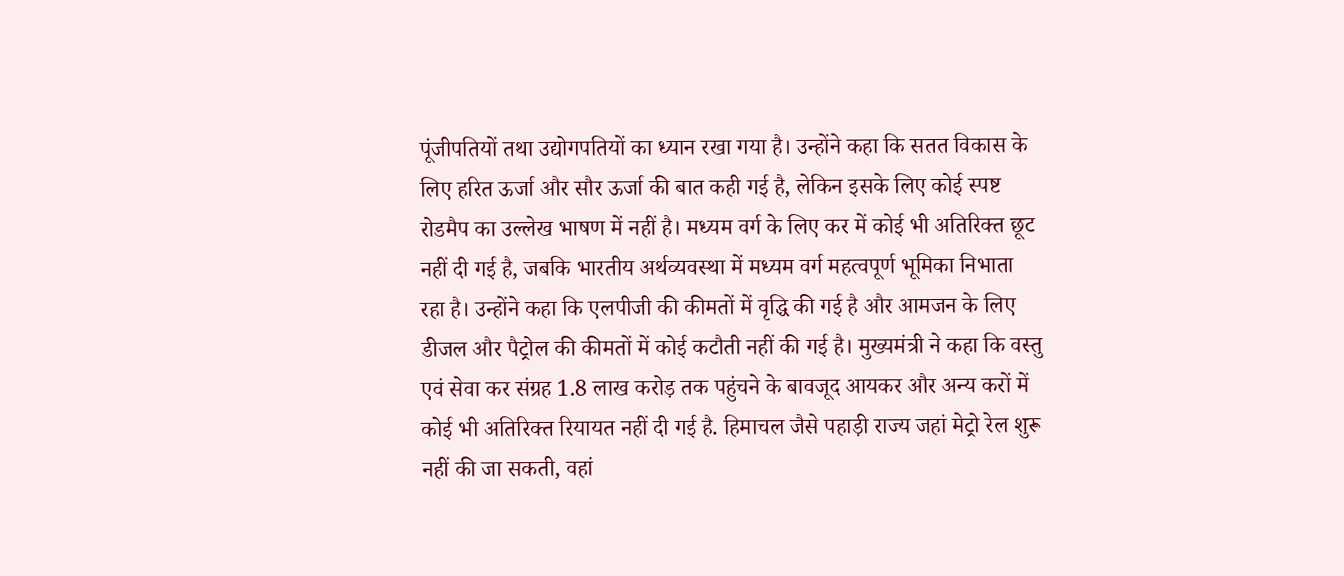पूंजीपतियों तथा उद्योगपतियों का ध्यान रखा गया है। उन्होंने कहा कि सतत विकास के लिए हरित ऊर्जा और सौर ऊर्जा की बात कही गई है, लेकिन इसके लिए कोई स्पष्ट रोडमैप का उल्लेख भाषण में नहीं है। मध्यम वर्ग के लिए कर में कोई भी अतिरिक्त छूट नहीं दी गई है, जबकि भारतीय अर्थव्यवस्था में मध्यम वर्ग महत्वपूर्ण भूमिका निभाता रहा है। उन्होंने कहा कि एलपीजी की कीमतों में वृद्धि की गई है और आमजन के लिए डीजल और पैट्रोल की कीमतों में कोई कटौती नहीं की गई है। मुख्यमंत्री ने कहा कि वस्तु एवं सेवा कर संग्रह 1.8 लाख करोड़ तक पहुंचने के बावजूद आयकर और अन्य करों में कोई भी अतिरिक्त रियायत नहीं दी गई है. हिमाचल जैसे पहाड़ी राज्य जहां मेट्रो रेल शुरू नहीं की जा सकती, वहां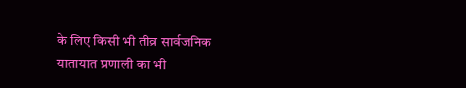के लिए किसी भी तीव्र सार्वजनिक यातायात प्रणाली का भी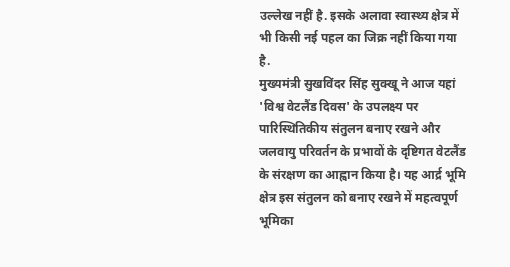उल्लेख नहीं है. इसके अलावा स्वास्थ्य क्षेत्र में भी किसी नई पहल का जिक्र नहीं किया गया है.
मुख्यमंत्री सुखविंदर सिंह सुक्खू ने आज यहां 'विश्व वेटलैंड दिवस' के उपलक्ष्य पर पारिस्थितिकीय संतुलन बनाए रखने और जलवायु परिवर्तन के प्रभावों के दृष्टिगत वेटलैंड के संरक्षण का आह्वान किया है। यह आर्द्र भूमि क्षेत्र इस संतुलन को बनाए रखने में महत्वपूर्ण भूमिका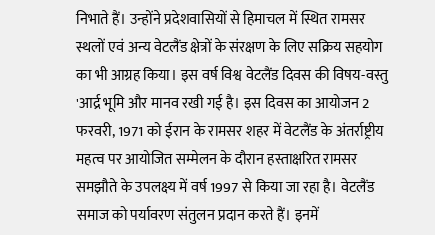निभाते हैं। उन्होंने प्रदेशवासियों से हिमाचल में स्थित रामसर स्थलों एवं अन्य वेटलैंड क्षेत्रों के संरक्षण के लिए सक्रिय सहयोग का भी आग्रह किया। इस वर्ष विश्व वेटलैंड दिवस की विषय-वस्तु 'आर्द्र भूमि और मानव रखी गई है। इस दिवस का आयोजन 2 फरवरी, 1971 को ईरान के रामसर शहर में वेटलैंड के अंतर्राष्ट्रीय महत्व पर आयोजित सम्मेलन के दौरान हस्ताक्षरित रामसर समझौते के उपलक्ष्य में वर्ष 1997 से किया जा रहा है। वेटलैंड समाज को पर्यावरण संतुलन प्रदान करते हैं। इनमें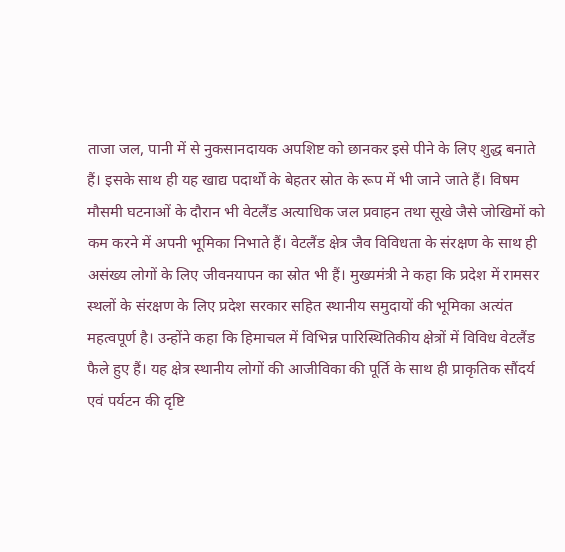ताजा जल, पानी में से नुकसानदायक अपशिष्ट को छानकर इसे पीने के लिए शुद्ध बनाते हैं। इसके साथ ही यह खाद्य पदार्थों के बेहतर स्रोत के रूप में भी जाने जाते हैं। विषम मौसमी घटनाओं के दौरान भी वेटलैंड अत्याधिक जल प्रवाहन तथा सूखे जैसे जोखिमों को कम करने में अपनी भूमिका निभाते हैं। वेटलैंड क्षेत्र जैव विविधता के संरक्षण के साथ ही असंख्य लोगों के लिए जीवनयापन का स्रोत भी हैं। मुख्यमंत्री ने कहा कि प्रदेश में रामसर स्थलों के संरक्षण के लिए प्रदेश सरकार सहित स्थानीय समुदायों की भूमिका अत्यंत महत्वपूर्ण है। उन्होंने कहा कि हिमाचल में विभिन्न पारिस्थितिकीय क्षेत्रों में विविध वेटलैंड फैले हुए हैं। यह क्षेत्र स्थानीय लोगों की आजीविका की पूर्ति के साथ ही प्राकृतिक सौंदर्य एवं पर्यटन की दृष्टि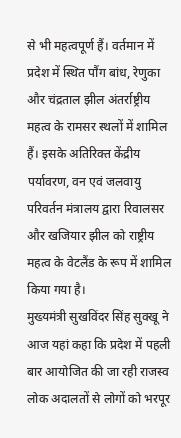से भी महत्वपूर्ण हैं। वर्तमान में प्रदेश में स्थित पौंग बांध, रेणुका और चंद्रताल झील अंतर्राष्ट्रीय महत्व के रामसर स्थलों में शामिल हैं। इसके अतिरिक्त केंद्रीय पर्यावरण, वन एवं जलवायु परिवर्तन मंत्रालय द्वारा रिवालसर और खजियार झील को राष्ट्रीय महत्व के वेटलैंड के रूप में शामिल किया गया है।
मुख्यमंत्री सुखविंदर सिंह सुक्खू ने आज यहां कहा कि प्रदेश में पहली बार आयोजित की जा रही राजस्व लोक अदालतों से लोगों को भरपूर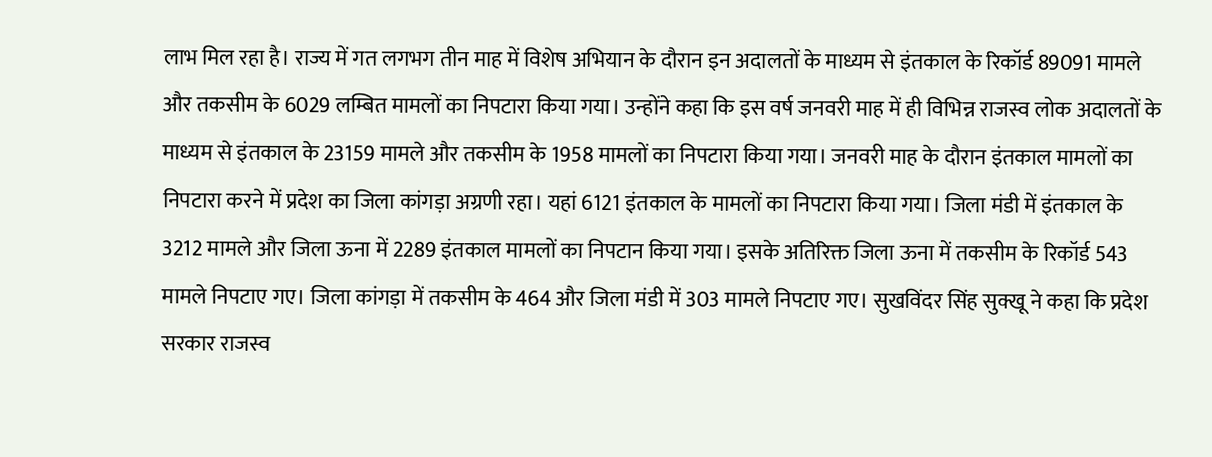लाभ मिल रहा है। राज्य में गत लगभग तीन माह में विशेष अभियान के दौरान इन अदालतों के माध्यम से इंतकाल के रिकॉर्ड 89091 मामले और तकसीम के 6029 लम्बित मामलों का निपटारा किया गया। उन्होंने कहा कि इस वर्ष जनवरी माह में ही विभिन्न राजस्व लोक अदालतों के माध्यम से इंतकाल के 23159 मामले और तकसीम के 1958 मामलों का निपटारा किया गया। जनवरी माह के दौरान इंतकाल मामलों का निपटारा करने में प्रदेश का जिला कांगड़ा अग्रणी रहा। यहां 6121 इंतकाल के मामलों का निपटारा किया गया। जिला मंडी में इंतकाल के 3212 मामले और जिला ऊना में 2289 इंतकाल मामलों का निपटान किया गया। इसके अतिरिक्त जिला ऊना में तकसीम के रिकॉर्ड 543 मामले निपटाए गए। जिला कांगड़ा में तकसीम के 464 और जिला मंडी में 303 मामले निपटाए गए। सुखविंदर सिंह सुक्खू ने कहा कि प्रदेश सरकार राजस्व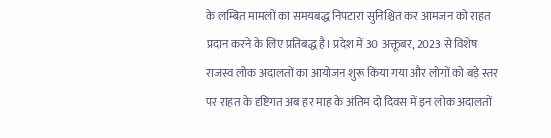के लम्बित मामलों का समयबद्ध निपटारा सुनिश्चित कर आमजन को राहत प्रदान करने के लिए प्रतिबद्ध है। प्रदेश में 30 अक्तूबर, 2023 से विशेष राजस्व लोक अदालतों का आयोजन शुरू किया गया और लोगों को बड़े स्तर पर राहत के दृष्टिगत अब हर माह के अंतिम दो दिवस में इन लोक अदालतों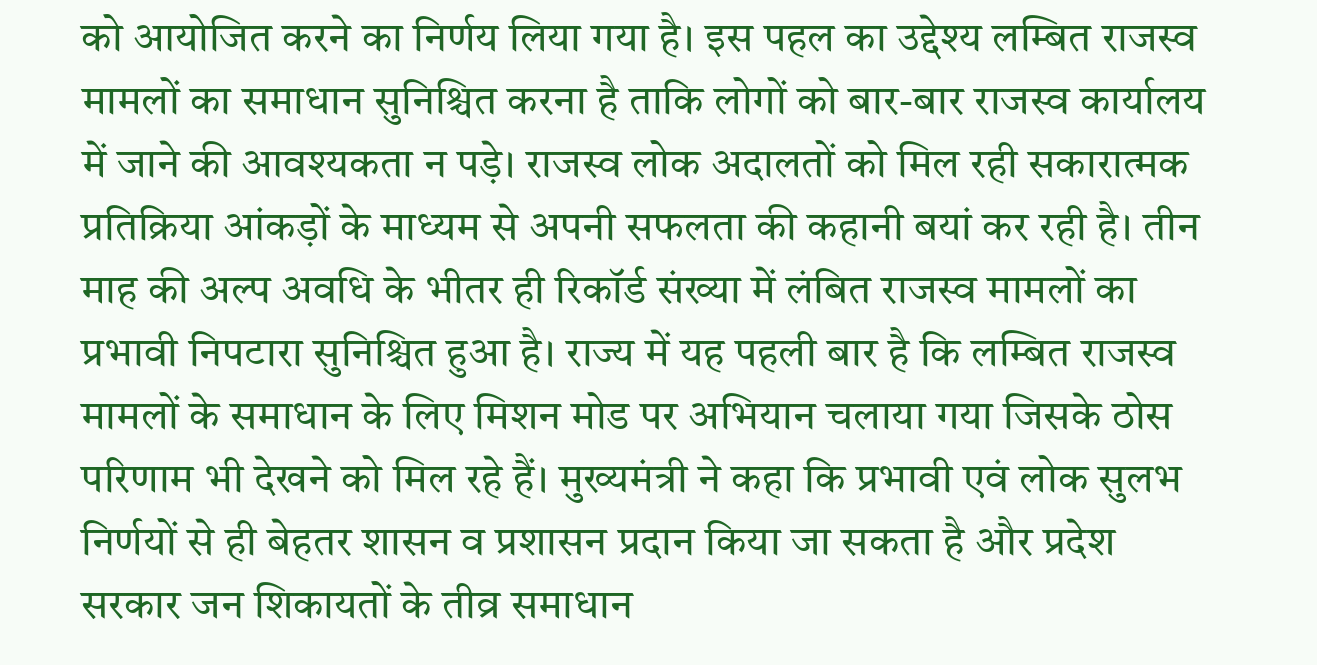को आयोजित करने का निर्णय लिया गया है। इस पहल का उद्देश्य लम्बित राजस्व मामलों का समाधान सुनिश्चित करना है ताकि लोगों को बार-बार राजस्व कार्यालय में जाने की आवश्यकता न पड़े। राजस्व लोक अदालतों को मिल रही सकारात्मक प्रतिक्रिया आंकड़ों के माध्यम से अपनी सफलता की कहानी बयां कर रही है। तीन माह की अल्प अवधि के भीतर ही रिकॉर्ड संख्या में लंबित राजस्व मामलों का प्रभावी निपटारा सुनिश्चित हुआ है। राज्य में यह पहली बार है कि लम्बित राजस्व मामलों के समाधान के लिए मिशन मोड पर अभियान चलाया गया जिसके ठोस परिणाम भी देखने को मिल रहे हैं। मुख्यमंत्री ने कहा कि प्रभावी एवं लोक सुलभ निर्णयों से ही बेहतर शासन व प्रशासन प्रदान किया जा सकता है और प्रदेश सरकार जन शिकायतों के तीव्र समाधान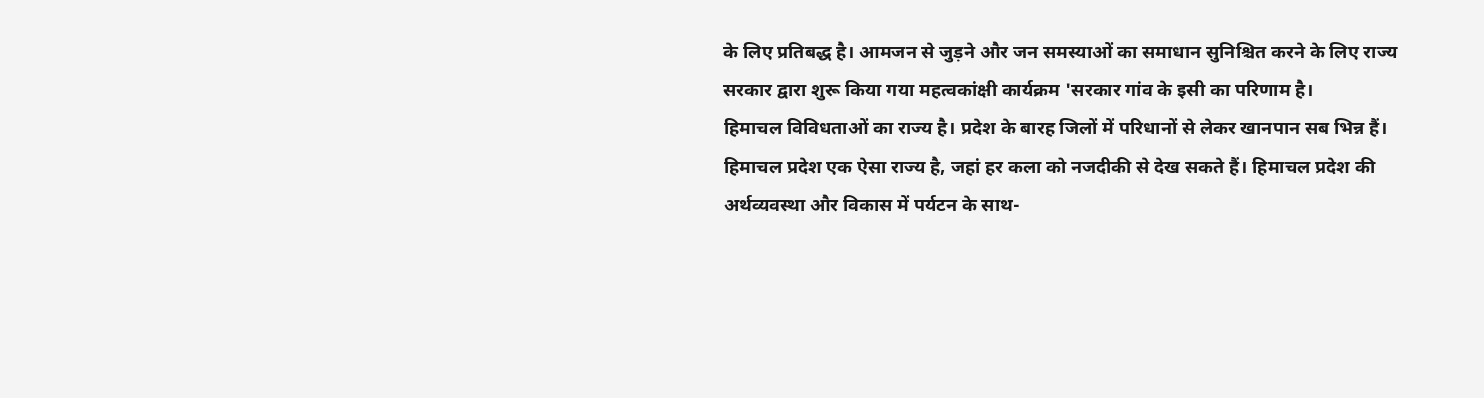के लिए प्रतिबद्ध है। आमजन से जुड़ने और जन समस्याओं का समाधान सुनिश्चित करने के लिए राज्य सरकार द्वारा शुरू किया गया महत्वकांक्षी कार्यक्रम 'सरकार गांव के इसी का परिणाम है।
हिमाचल विविधताओं का राज्य है। प्रदेश के बारह जिलों में परिधानों से लेकर खानपान सब भिन्न हैं। हिमाचल प्रदेश एक ऐसा राज्य है, जहां हर कला को नजदीकी से देख सकते हैं। हिमाचल प्रदेश की अर्थव्यवस्था और विकास में पर्यटन के साथ-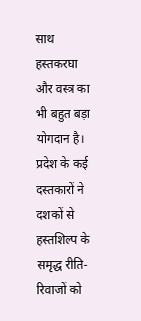साथ हस्तकरघा और वस्त्र का भी बहुत बड़ा योगदान है। प्रदेश के कई दस्तकारों ने दशकों से हस्तशिल्प के समृद्ध रीति-रिवाजों को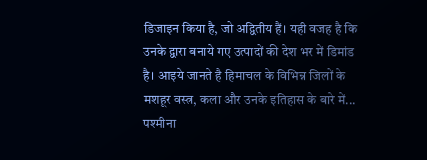डिजाइन किया है, जो अद्वितीय हैं। यही वजह है कि उनके द्वारा बनाये गए उत्पादों की देश भर में डिमांड है। आइये जानते है हिमाचल के विभिन्न जिलों के मशहूर वस्त्र, कला और उनके इतिहास के बारे में... पश्मीना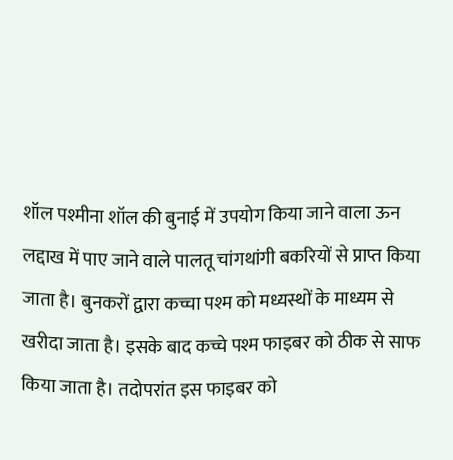शॉल पश्मीना शॉल की बुनाई में उपयोग किया जाने वाला ऊन लद्दाख में पाए जाने वाले पालतू चांगथांगी बकरियों से प्राप्त किया जाता है। बुनकरों द्वारा कच्चा पश्म को मध्यस्थों के माध्यम से खरीदा जाता है। इसके बाद कच्चे पश्म फाइबर को ठीक से साफ किया जाता है। तदोपरांत इस फाइबर को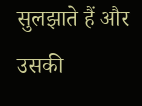सुलझाते हैं और उसकी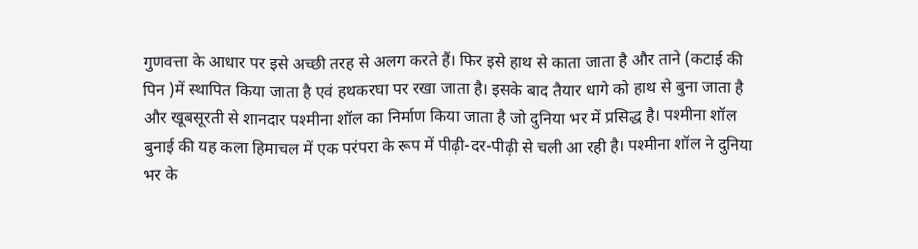गुणवत्ता के आधार पर इसे अच्छी तरह से अलग करते हैं। फिर इसे हाथ से काता जाता है और ताने (कटाई की पिन )में स्थापित किया जाता है एवं हथकरघा पर रखा जाता है। इसके बाद तैयार धागे को हाथ से बुना जाता है और खूबसूरती से शानदार पश्मीना शॉल का निर्माण किया जाता है जो दुनिया भर में प्रसिद्ध है। पश्मीना शॉल बुनाई की यह कला हिमाचल में एक परंपरा के रूप में पीढ़ी-दर-पीढ़ी से चली आ रही है। पश्मीना शॉल ने दुनिया भर के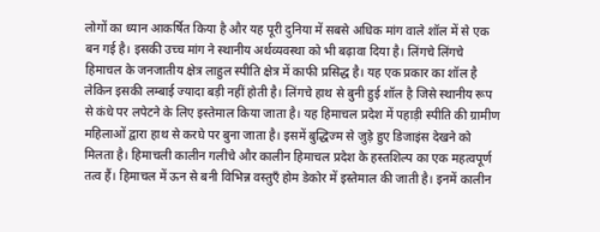लोगों का ध्यान आकर्षित किया है और यह पूरी दुनिया में सबसे अधिक मांग वाले शॉल में से एक बन गई है। इसकी उच्च मांग ने स्थानीय अर्थव्यवस्था को भी बढ़ावा दिया है। लिंगचे लिंगचे हिमाचल के जनजातीय क्षेत्र लाहुल स्पीति क्षेत्र में काफी प्रसिद्ध है। यह एक प्रकार का शॉल है लेकिन इसकी लम्बाई ज्यादा बड़ी नहीं होती है। लिंगचे हाथ से बुनी हुई शॉल है जिसे स्थानीय रूप से कंधे पर लपेटने के लिए इस्तेमाल किया जाता है। यह हिमाचल प्रदेश में पहाड़ी स्पीति की ग्रामीण महिलाओं द्वारा हाथ से करघे पर बुना जाता है। इसमें बुद्धिज्म से जुड़े हुए डिजाइंस देखने को मिलता है। हिमाचली कालीन गलीचे और कालीन हिमाचल प्रदेश के हस्तशिल्प का एक महत्वपूर्ण तत्व हैं। हिमाचल में ऊन से बनी विभिन्न वस्तुएँ होम डेकोर में इस्तेमाल की जाती है। इनमें कालीन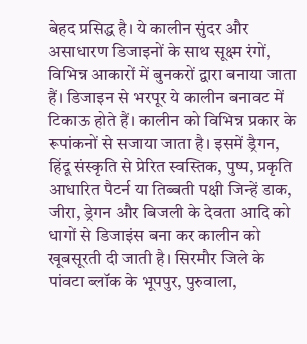बेहद प्रसिद्ध है। ये कालीन सुंदर और असाधारण डिजाइनों के साथ सूक्ष्म रंगों, विभिन्न आकारों में बुनकरों द्वारा बनाया जाता हैं। डिजाइन से भरपूर ये कालीन बनावट में टिकाऊ होते हैं। कालीन को विभिन्न प्रकार के रूपांकनों से सजाया जाता है। इसमें ड्रैगन, हिंदू संस्कृति से प्रेरित स्वस्तिक, पुष्प, प्रकृति आधारित पैटर्न या तिब्बती पक्षी जिन्हें डाक, जीरा, ड्रेगन और बिजली के देवता आदि को धागों से डिजाइंस बना कर कालीन को खूबसूरती दी जाती है। सिरमौर जिले के पांवटा ब्लॉक के भूपपुर, पुरुवाला,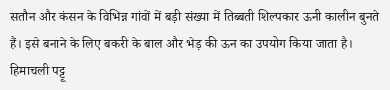सतौन और कंसन के विभिन्न गांवों में बड़ी संख्या में तिब्बती शिल्पकार ऊनी कालीन बुनते हैं। इसे बनाने के लिए बकरी के बाल और भेड़ की ऊन का उपयोग किया जाता है। हिमाचली पट्टू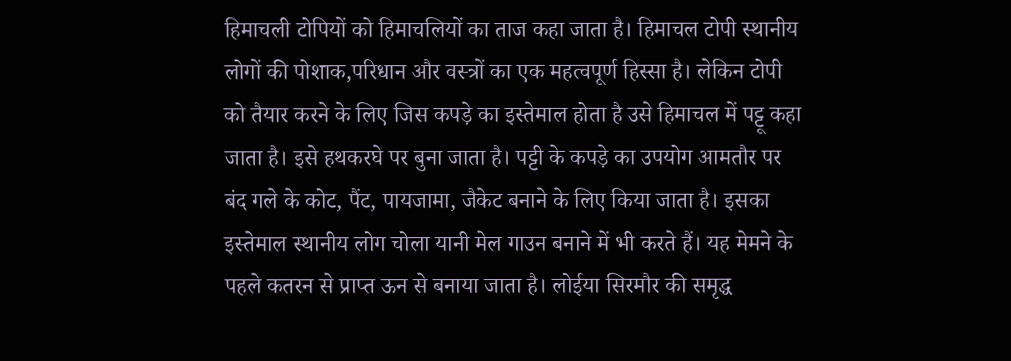हिमाचली टोपियों को हिमाचलियों का ताज कहा जाता है। हिमाचल टोपी स्थानीय लोगों की पोशाक,परिधान और वस्त्रों का एक महत्वपूर्ण हिस्सा है। लेकिन टोपी को तैयार करने के लिए जिस कपड़े का इस्तेमाल होता है उसे हिमाचल में पट्टू कहा जाता है। इसे हथकरघे पर बुना जाता है। पट्टी के कपड़े का उपयोग आमतौर पर बंद गले के कोट, पैंट, पायजामा, जैकेट बनाने के लिए किया जाता है। इसका इस्तेमाल स्थानीय लोग चोला यानी मेल गाउन बनाने में भी करते हैं। यह मेमने के पहले कतरन से प्राप्त ऊन से बनाया जाता है। लोईया सिरमौर की समृद्ध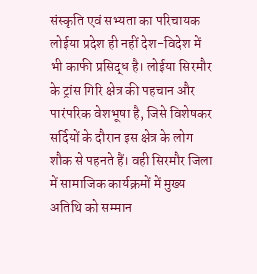संस्कृति एवं सभ्यता का परिचायक लोईया प्रदेश ही नहीं देश-विदेश में भी काफी प्रसिद्ध है। लोईया सिरमौर के ट्रांस गिरि क्षेत्र की पहचान और पारंपरिक वेशभूषा है, जिसे विशेषकर सर्दियों के दौरान इस क्षेत्र के लोग शौक से पहनते हैं। वही सिरमौर जिला में सामाजिक कार्यक्रमों में मुख्य अतिथि को सम्मान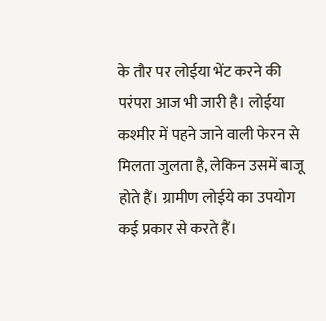के तौर पर लोईया भेंट करने की परंपरा आज भी जारी है। लोईया कश्मीर में पहने जाने वाली फेरन से मिलता जुलता है, लेकिन उसमें बाजू होते हैं। ग्रामीण लोईये का उपयोग कई प्रकार से करते हैं।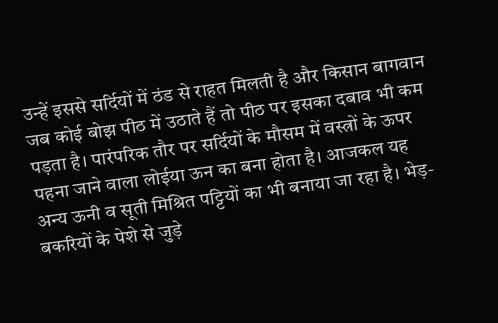उन्हें इससे सर्दियों में ठंड से राहत मिलती है और किसान बागवान जब कोई बोझ पीठ में उठाते हैं तो पीठ पर इसका दबाव भी कम पड़ता है। पारंपरिक तौर पर सर्दियों के मौसम में वस्त्रों के ऊपर पहना जाने वाला लोईया ऊन का बना होता है। आजकल यह अन्य ऊनी व सूती मिश्रित पट्टियों का भी बनाया जा रहा है। भेड़-बकरियों के पेशे से जुड़े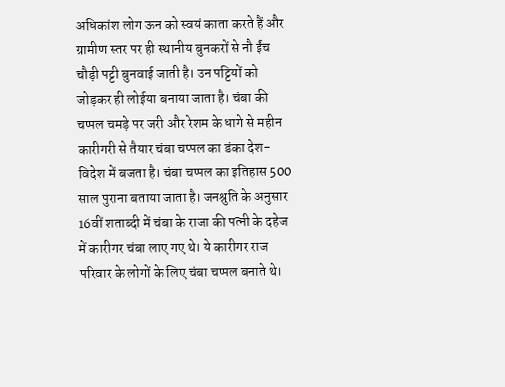अधिकांश लोग ऊन को स्वयं काता करते हैं और ग्रामीण स्तर पर ही स्थानीय बुनकरों से नौ ईंच चौड़ी पट्टी बुनवाई जाती है। उन पट्टियों को जोड़कर ही लोईया बनाया जाता है। चंबा की चप्पल चमड़े पर जरी और रेशम के धागे से महीन कारीगरी से तैयार चंबा चप्पल का डंका देश-विदेश में बजता है। चंबा चप्पल का इतिहास 500 साल पुराना बताया जाता है। जनश्रुति के अनुसार 16वीं शताब्दी में चंबा के राजा की पत्नी के दहेज में कारीगर चंबा लाए गए थे। ये कारीगर राज परिवार के लोगों के लिए चंबा चप्पल बनाते थे।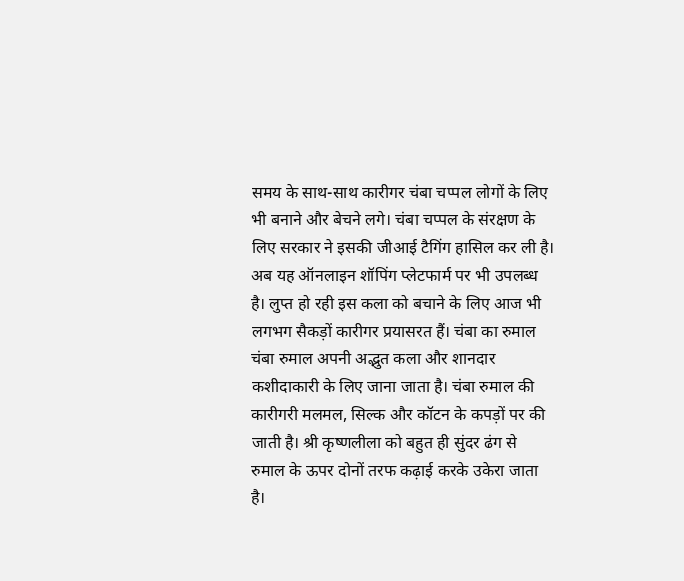समय के साथ-साथ कारीगर चंबा चप्पल लोगों के लिए भी बनाने और बेचने लगे। चंबा चप्पल के संरक्षण के लिए सरकार ने इसकी जीआई टैगिंग हासिल कर ली है। अब यह ऑनलाइन शॉपिंग प्लेटफार्म पर भी उपलब्ध है। लुप्त हो रही इस कला को बचाने के लिए आज भी लगभग सैकड़ों कारीगर प्रयासरत हैं। चंबा का रुमाल चंबा रुमाल अपनी अद्भुत कला और शानदार कशीदाकारी के लिए जाना जाता है। चंबा रुमाल की कारीगरी मलमल, सिल्क और कॉटन के कपड़ों पर की जाती है। श्री कृष्णलीला को बहुत ही सुंदर ढंग से रुमाल के ऊपर दोनों तरफ कढ़ाई करके उकेरा जाता है।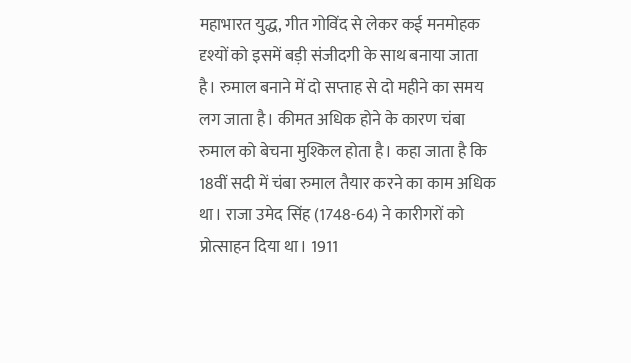महाभारत युद्ध, गीत गोविंद से लेकर कई मनमोहक दृश्यों को इसमें बड़ी संजीदगी के साथ बनाया जाता है। रुमाल बनाने में दो सप्ताह से दो महीने का समय लग जाता है। कीमत अधिक होने के कारण चंबा रुमाल को बेचना मुश्किल होता है। कहा जाता है कि 18वीं सदी में चंबा रुमाल तैयार करने का काम अधिक था। राजा उमेद सिंह (1748-64) ने कारीगरों को प्रोत्साहन दिया था। 1911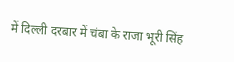में दिल्ली दरबार में चंबा के राजा भूरी सिंह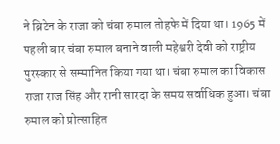ने ब्रिटेन के राजा को चंबा रुमाल तोहफे में दिया था। 1965 में पहली बार चंबा रुमाल बनाने वाली महेश्वरी देवी को राष्ट्रीय पुरस्कार से सम्मानित किया गया था। चंबा रुमाल का विकास राजा राज सिंह और रानी सारदा के समय सर्वाधिक हुआ। चंबा रुमाल को प्रोत्साहित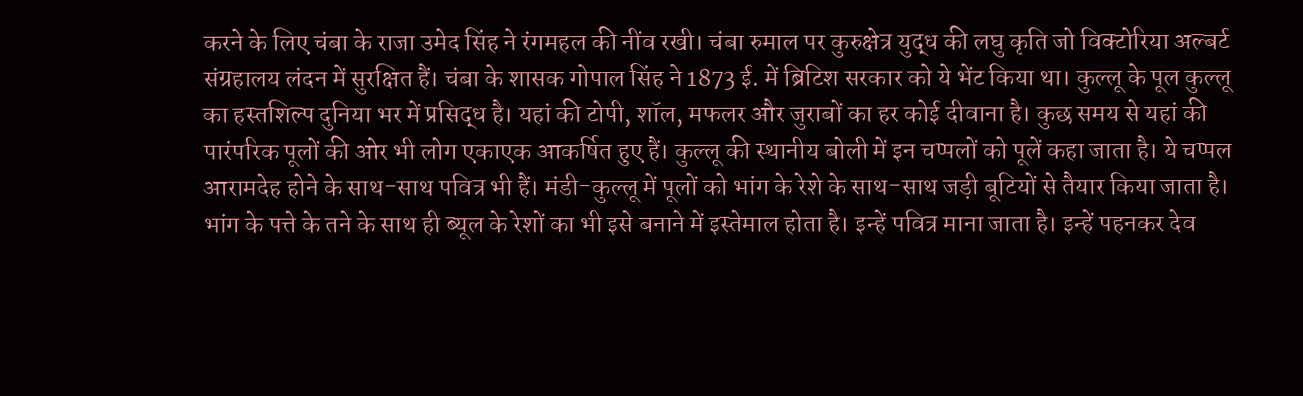करने के लिए चंबा के राजा उमेद सिंह ने रंगमहल की नींव रखी। चंबा रुमाल पर कुरुक्षेत्र युद्ध की लघु कृति जो विक्टोरिया अल्बर्ट संग्रहालय लंदन में सुरक्षित हैं। चंबा के शासक गोपाल सिंह ने 1873 ई. में ब्रिटिश सरकार को ये भेंट किया था। कुल्लू के पूल कुल्लू का हस्तशिल्प दुनिया भर में प्रसिद्ध है। यहां की टोपी, शॉल, मफलर और जुराबों का हर कोई दीवाना है। कुछ समय से यहां की पारंपरिक पूलों की ओर भी लोग एकाएक आकर्षित हुए हैं। कुल्लू की स्थानीय बोली में इन चप्पलों को पूलें कहा जाता है। ये चप्पल आरामदेह होने के साथ-साथ पवित्र भी हैं। मंडी-कुल्लू में पूलों को भांग के रेशे के साथ-साथ जड़ी बूटियों से तैयार किया जाता है। भांग के पत्ते के तने के साथ ही ब्यूल के रेशों का भी इसे बनाने में इस्तेमाल होता है। इन्हें पवित्र माना जाता है। इन्हें पहनकर देव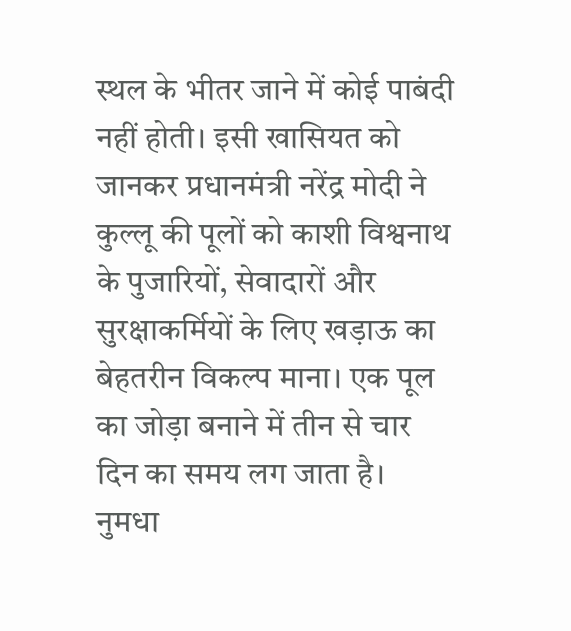स्थल के भीतर जाने में कोई पाबंदी नहीं होती। इसी खासियत को जानकर प्रधानमंत्री नरेंद्र मोदी ने कुल्लू की पूलों को काशी विश्वनाथ के पुजारियों, सेवादारों और सुरक्षाकर्मियों के लिए खड़ाऊ का बेहतरीन विकल्प माना। एक पूल का जोड़ा बनाने में तीन से चार दिन का समय लग जाता है। नुमधा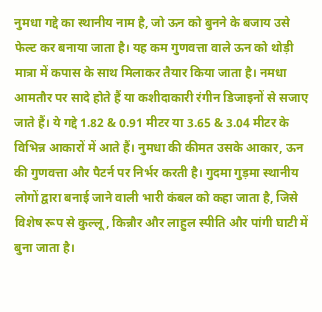नुमधा गद्दे का स्थानीय नाम है, जो ऊन को बुनने के बजाय उसे फेल्ट कर बनाया जाता है। यह कम गुणवत्ता वाले ऊन को थोड़ी मात्रा में कपास के साथ मिलाकर तैयार किया जाता है। नमधा आमतौर पर सादे होते हैं या कशीदाकारी रंगीन डिजाइनों से सजाए जाते हैं। ये गद्दे 1.82 & 0.91 मीटर या 3.65 & 3.04 मीटर के विभिन्न आकारों में आते हैं। नुमधा की कीमत उसके आकार, ऊन की गुणवत्ता और पैटर्न पर निर्भर करती है। गुदमा गुड़मा स्थानीय लोगों द्वारा बनाई जाने वाली भारी कंबल को कहा जाता है, जिसे विशेष रूप से कुल्लू, किन्नौर और लाहुल स्पीति और पांगी घाटी में बुना जाता है।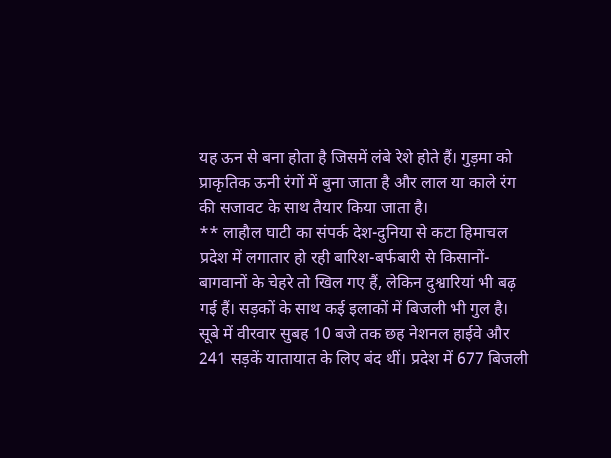यह ऊन से बना होता है जिसमें लंबे रेशे होते हैं। गुड़मा को प्राकृतिक ऊनी रंगों में बुना जाता है और लाल या काले रंग की सजावट के साथ तैयार किया जाता है।
** लाहौल घाटी का संपर्क देश-दुनिया से कटा हिमाचल प्रदेश में लगातार हो रही बारिश-बर्फबारी से किसानों-बागवानों के चेहरे तो खिल गए हैं, लेकिन दुश्वारियां भी बढ़ गई हैं। सड़कों के साथ कई इलाकों में बिजली भी गुल है। सूबे में वीरवार सुबह 10 बजे तक छह नेशनल हाईवे और 241 सड़कें यातायात के लिए बंद थीं। प्रदेश में 677 बिजली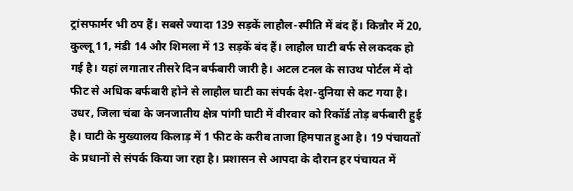ट्रांसफार्मर भी ठप हैं। सबसे ज्यादा 139 सड़कें लाहौल-स्पीति में बंद हैं। किन्नौर में 20, कुल्लू 11, मंडी 14 और शिमला में 13 सड़कें बंद हैं। लाहौल घाटी बर्फ से लकदक हो गई है। यहां लगातार तीसरे दिन बर्फबारी जारी है। अटल टनल के साउथ पोर्टल में दो फीट से अधिक बर्फबारी होने से लाहौल घाटी का संपर्क देश-दुनिया से कट गया है। उधर, जिला चंबा के जनजातीय क्षेत्र पांगी घाटी में वीरवार को रिकॉर्ड तोड़ बर्फबारी हुई है। घाटी के मुख्यालय किलाड़ में 1 फीट के करीब ताजा हिमपात हुआ है। 19 पंचायतों के प्रधानों से संपर्क किया जा रहा है। प्रशासन से आपदा के दौरान हर पंचायत में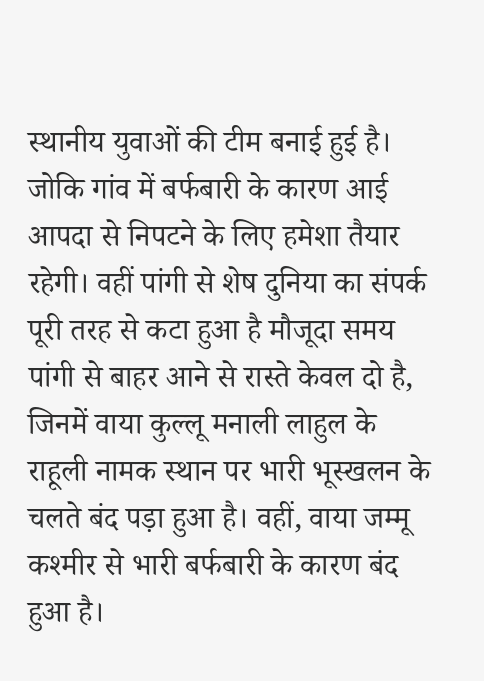स्थानीय युवाओं की टीम बनाई हुई है। जोकि गांव में बर्फबारी के कारण आई आपदा से निपटने के लिए हमेशा तैयार रहेगी। वहीं पांगी से शेष दुनिया का संपर्क पूरी तरह से कटा हुआ है मौजूदा समय पांगी से बाहर आने से रास्ते केवल दो है, जिनमें वाया कुल्लू मनाली लाहुल के राहूली नामक स्थान पर भारी भूस्खलन के चलते बंद पड़ा हुआ है। वहीं, वाया जम्मू कश्मीर से भारी बर्फबारी के कारण बंद हुआ है।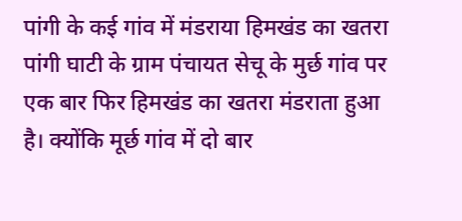पांगी के कई गांव में मंडराया हिमखंड का खतरा पांगी घाटी के ग्राम पंचायत सेचू के मुर्छ गांव पर एक बार फिर हिमखंड का खतरा मंडराता हुआ है। क्योंकि मूर्छ गांव में दो बार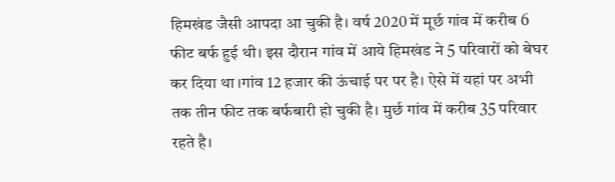हिमखंड जैसी आपदा आ चुकी है। वर्ष 2020 में मूर्छ गांव में करीब 6 फीट बर्फ हुई थी। इस दौरान गांव में आये हिमखंड ने 5 परिवारों को बेघर कर दिया था ।गांव 12 हजार की ऊंचाई पर पर है। ऐसे में यहां पर अभी तक तीन फीट तक बर्फबारी हो चुकी है। मुर्छ गांव में करीब 35 परिवार रहते है।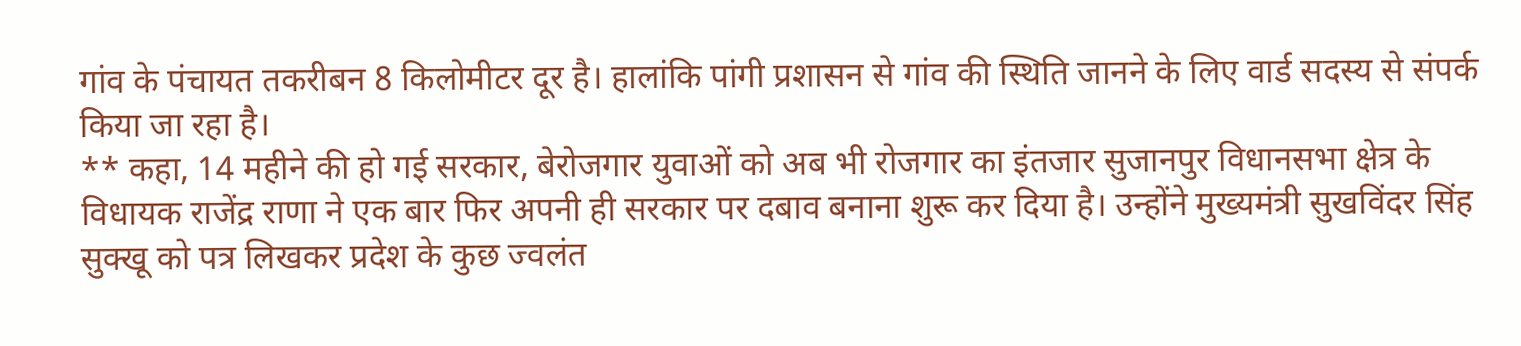गांव के पंचायत तकरीबन 8 किलोमीटर दूर है। हालांकि पांगी प्रशासन से गांव की स्थिति जानने के लिए वार्ड सदस्य से संपर्क किया जा रहा है।
** कहा, 14 महीने की हो गई सरकार, बेरोजगार युवाओं को अब भी रोजगार का इंतजार सुजानपुर विधानसभा क्षेत्र के विधायक राजेंद्र राणा ने एक बार फिर अपनी ही सरकार पर दबाव बनाना शुरू कर दिया है। उन्होंने मुख्यमंत्री सुखविंदर सिंह सुक्खू को पत्र लिखकर प्रदेश के कुछ ज्वलंत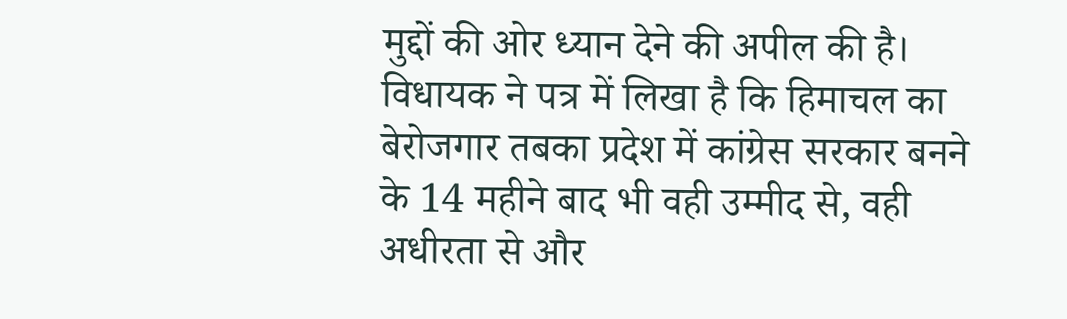मुद्दों की ओर ध्यान देने की अपील की है। विधायक ने पत्र में लिखा है कि हिमाचल का बेरोजगार तबका प्रदेश में कांग्रेस सरकार बनने के 14 महीने बाद भी वही उम्मीद से, वही अधीरता से और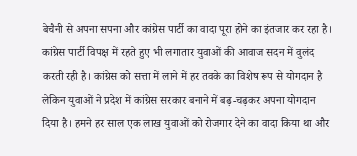बेचैनी से अपना सपना और कांग्रेस पार्टी का वादा पूरा होने का इंतजार कर रहा है। कांग्रेस पार्टी विपक्ष में रहते हुए भी लगातार युवाओं की आवाज सदन में वुलंद करती रही है। कांग्रेस को सत्ता में लाने में हर तवके का विशेष रूप से योगदान है लेकिन युवाओं ने प्रदेश में कांग्रेस सरकार बनाने में बढ़-चढ़कर अपना योगदान दिया है। हमने हर साल एक लाख युवाओं को रोजगार देने का वादा किया था और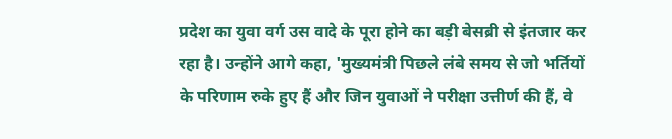प्रदेश का युवा वर्ग उस वादे के पूरा होने का बड़ी बेसब्री से इंतजार कर रहा है। उन्होंने आगे कहा, 'मुख्यमंत्री पिछले लंबे समय से जो भर्तियों के परिणाम रुके हुए हैं और जिन युवाओं ने परीक्षा उत्तीर्ण की हैं, वे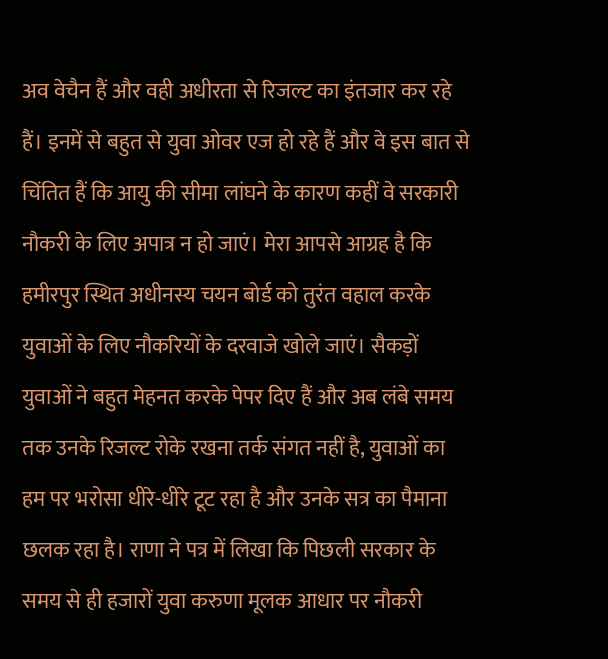अव वेचैन हैं और वही अधीरता से रिजल्ट का इंतजार कर रहे हैं। इनमें से बहुत से युवा ओवर एज हो रहे हैं और वे इस बात से चिंतित हैं कि आयु की सीमा लांघने के कारण कहीं वे सरकारी नौकरी के लिए अपात्र न हो जाएं। मेरा आपसे आग्रह है कि हमीरपुर स्थित अधीनस्य चयन बोर्ड को तुरंत वहाल करके युवाओं के लिए नौकरियों के दरवाजे खोले जाएं। सैकड़ों युवाओं ने बहुत मेहनत करके पेपर दिए हैं और अब लंबे समय तक उनके रिजल्ट रोके रखना तर्क संगत नहीं है, युवाओं का हम पर भरोसा धीरे-धीरे टूट रहा है और उनके सत्र का पैमाना छलक रहा है। राणा ने पत्र में लिखा कि पिछली सरकार के समय से ही हजारों युवा करुणा मूलक आधार पर नौकरी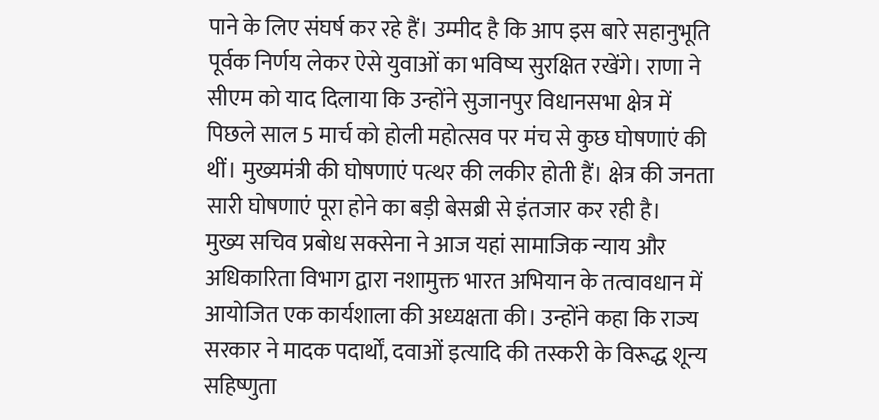पाने के लिए संघर्ष कर रहे हैं। उम्मीद है कि आप इस बारे सहानुभूति पूर्वक निर्णय लेकर ऐसे युवाओं का भविष्य सुरक्षित रखेंगे। राणा ने सीएम को याद दिलाया कि उन्होंने सुजानपुर विधानसभा क्षेत्र में पिछले साल 5 मार्च को होली महोत्सव पर मंच से कुछ घोषणाएं की थीं। मुख्यमंत्री की घोषणाएं पत्थर की लकीर होती हैं। क्षेत्र की जनता सारी घोषणाएं पूरा होने का बड़ी बेसब्री से इंतजार कर रही है।
मुख्य सचिव प्रबोध सक्सेना ने आज यहां सामाजिक न्याय और अधिकारिता विभाग द्वारा नशामुक्त भारत अभियान के तत्वावधान में आयोजित एक कार्यशाला की अध्यक्षता की। उन्होंने कहा कि राज्य सरकार ने मादक पदार्थों, दवाओं इत्यादि की तस्करी के विरूद्ध शून्य सहिष्णुता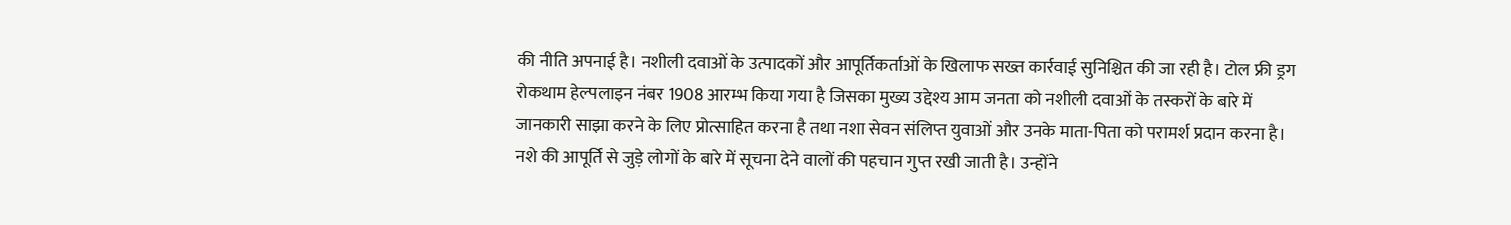की नीति अपनाई है। नशीली दवाओं के उत्पादकों और आपूर्तिकर्ताओं के खिलाफ सख्त कार्रवाई सुनिश्चित की जा रही है। टोल फ्री ड्रग रोकथाम हेल्पलाइन नंबर 1908 आरम्भ किया गया है जिसका मुख्य उद्देश्य आम जनता को नशीली दवाओं के तस्करों के बारे में जानकारी साझा करने के लिए प्रोत्साहित करना है तथा नशा सेवन संलिप्त युवाओं और उनके माता-पिता को परामर्श प्रदान करना है। नशे की आपूर्ति से जुड़े लोगों के बारे में सूचना देने वालों की पहचान गुप्त रखी जाती है। उन्होंने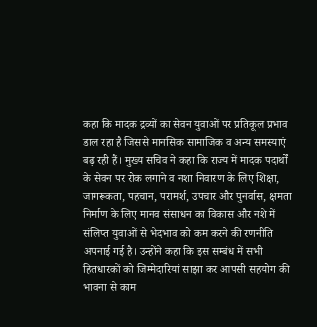कहा कि मादक द्रव्यों का सेवन युवाओं पर प्रतिकूल प्रभाव डाल रहा है जिससे मानसिक सामाजिक व अन्य समस्याएं बढ़ रही हैं। मुख्य सचिव ने कहा कि राज्य में मादक पदार्थों के सेवन पर रोक लगाने व नशा निवारण के लिए शिक्षा, जागरूकता, पहचान, परामर्श, उपचार और पुनर्वास, क्षमता निर्माण के लिए मानव संसाधन का विकास और नशे में संलिप्त युवाओं से भेदभाव को कम करने की रणनीति अपनाई गई है। उन्होंने कहा कि इस सम्बंध में सभी हितधारकों को जिम्मेदारियां साझा कर आपसी सहयोग की भावना से काम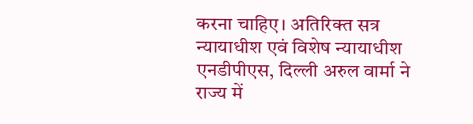करना चाहिए। अतिरिक्त सत्र न्यायाधीश एवं विशेष न्यायाधीश एनडीपीएस, दिल्ली अरुल वार्मा ने राज्य में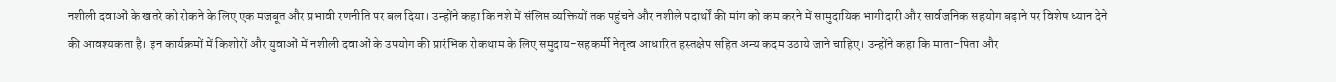नशीली दवाओं के खतरे को रोकने के लिए एक मजबूत और प्रभावी रणनीति पर बल दिया। उन्होंने कहा कि नशे में संलिप्त व्यक्तियों तक पहुंचने और नशीले पदार्थों की मांग को कम करने में सामुदायिक भागीदारी और सार्वजनिक सहयोग बढ़ाने पर विशेष ध्यान देने की आवश्यकता है। इन कार्यक्रमों में किशोरों और युवाओं में नशीली दवाओं के उपयोग की प्रारंभिक रोकथाम के लिए समुदाय-सहकर्मी नेतृत्व आधारित हस्तक्षेप सहित अन्य कदम उठाये जाने चाहिए। उन्होंने कहा कि माता-पिता और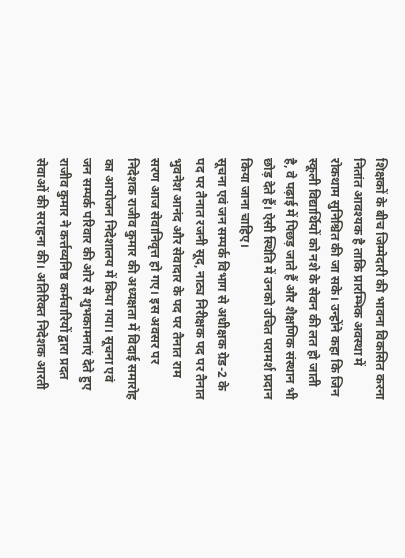शिक्षकों के बीच जिम्मेदारी की भावना विकसित करना नितांत आवश्यक है ताकि प्रारम्भिक अवस्था में रोकथाम सुनिश्चित की जा सके। उन्होंने कहा कि जिन स्कूली विद्यार्थियों को नशे के सेवन की लत हो जाती है, वे पढ़ाई में पिछड़ जाते हैं और शैक्षणिक संस्थान भी छोड़ देते हैं। ऐसी स्थिति में उनको उचित परामर्श प्रदान किया जाना चाहिए।
सूचना एवं जन सम्पर्क विभाग से अधीक्षक ग्रेड-2 के पद पर तैनात रजनी सूद, नाट्य निरीक्षक पद पर तैनात भुवनेश आनंद और सेवादार के पद पर तैनात राम सरण आज सेवानिवृत्त हो गए। इस अवसर पर निदेशक राजीव कुमार की अध्यक्षता में विदाई समारोह का आयोजन निदेशालय में किया गया। सूचना एवं जन सम्पर्क परिवार की ओर से शुभकामनाएं देते हुए राजीव कुमार ने कर्त्तव्यनिष्ठ कर्मचारियों द्वारा प्रदत सेवाओं की सराहना की। अतिरिक्त निदेशक आरती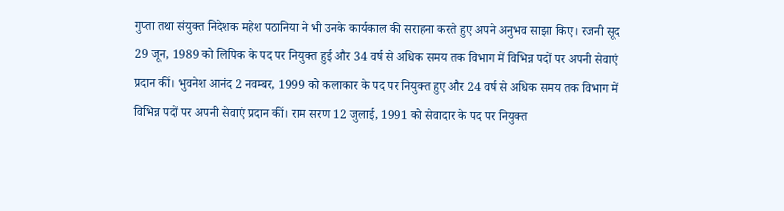गुप्ता तथा संयुक्त निदेशक महेश पठानिया ने भी उनके कार्यकाल की सराहना करते हुए अपने अनुभव साझा किए। रजनी सूद 29 जून, 1989 को लिपिक के पद पर नियुक्त हुई और 34 वर्ष से अधिक समय तक विभाग में विभिन्न पदों पर अपनी सेवाएं प्रदान कीं। भुवनेश आनंद 2 नवम्बर, 1999 को कलाकार के पद पर नियुक्त हुए और 24 वर्ष से अधिक समय तक विभाग में विभिन्न पदों पर अपनी सेवाएं प्रदान कीं। राम सरण 12 जुलाई, 1991 को सेवादार के पद पर नियुक्त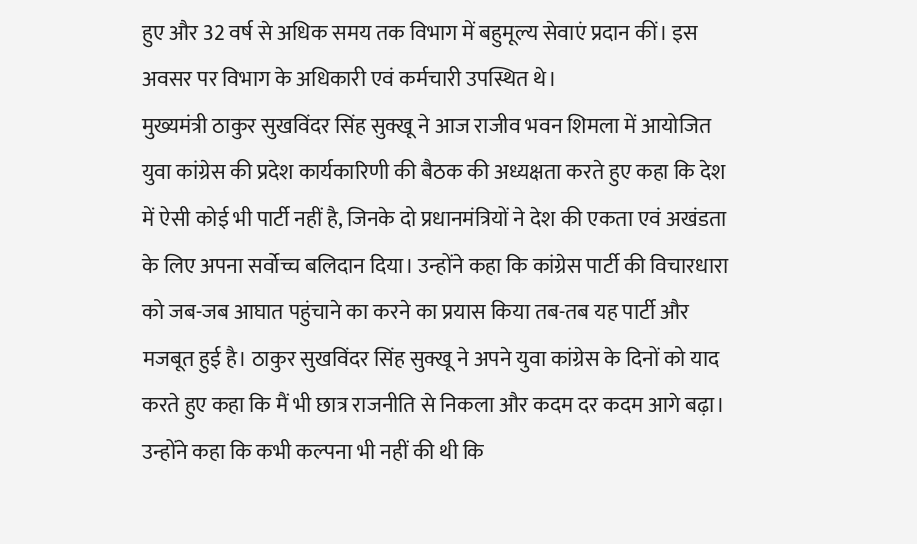हुए और 32 वर्ष से अधिक समय तक विभाग में बहुमूल्य सेवाएं प्रदान कीं। इस अवसर पर विभाग के अधिकारी एवं कर्मचारी उपस्थित थे।
मुख्यमंत्री ठाकुर सुखविंदर सिंह सुक्खू ने आज राजीव भवन शिमला में आयोजित युवा कांग्रेस की प्रदेश कार्यकारिणी की बैठक की अध्यक्षता करते हुए कहा कि देश में ऐसी कोई भी पार्टी नहीं है, जिनके दो प्रधानमंत्रियों ने देश की एकता एवं अखंडता के लिए अपना सर्वोच्च बलिदान दिया। उन्होंने कहा कि कांग्रेस पार्टी की विचारधारा को जब-जब आघात पहुंचाने का करने का प्रयास किया तब-तब यह पार्टी और मजबूत हुई है। ठाकुर सुखविंदर सिंह सुक्खू ने अपने युवा कांग्रेस के दिनों को याद करते हुए कहा कि मैं भी छात्र राजनीति से निकला और कदम दर कदम आगे बढ़ा। उन्होंने कहा कि कभी कल्पना भी नहीं की थी कि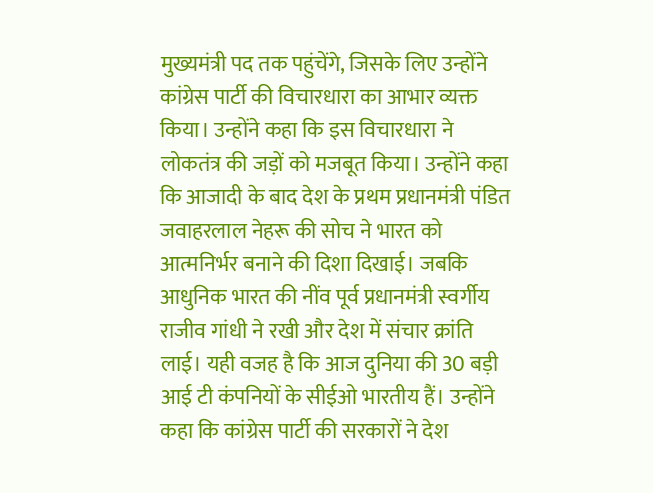मुख्यमंत्री पद तक पहुंचेंगे, जिसके लिए उन्होंने कांग्रेस पार्टी की विचारधारा का आभार व्यक्त किया। उन्होंने कहा कि इस विचारधारा ने लोकतंत्र की जड़ों को मजबूत किया। उन्होंने कहा कि आजादी के बाद देश के प्रथम प्रधानमंत्री पंडित जवाहरलाल नेहरू की सोच ने भारत को आत्मनिर्भर बनाने की दिशा दिखाई। जबकि आधुनिक भारत की नींव पूर्व प्रधानमंत्री स्वर्गीय राजीव गांधी ने रखी और देश में संचार क्रांति लाई। यही वजह है कि आज दुनिया की 30 बड़ी आई टी कंपनियों के सीईओ भारतीय हैं। उन्होंने कहा कि कांग्रेस पार्टी की सरकारों ने देश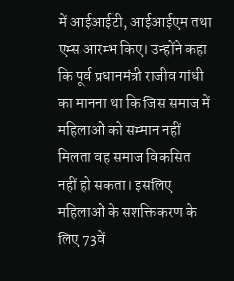में आईआईटी, आईआईएम तथा एम्स आरम्भ किए। उन्होंने कहा कि पूर्व प्रधानमंत्री राजीव गांधी का मानना था कि जिस समाज में महिलाओं को सम्मान नहीं मिलता वह समाज विकसित नहीं हो सकता। इसलिए महिलाओं के सशक्तिकरण के लिए 73वें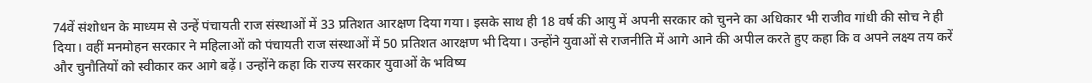74वें संशोधन के माध्यम से उन्हें पंचायती राज संस्थाओं में 33 प्रतिशत आरक्षण दिया गया। इसके साथ ही 18 वर्ष की आयु में अपनी सरकार को चुनने का अधिकार भी राजीव गांधी की सोच ने ही दिया। वहीं मनमोहन सरकार ने महिलाओं को पंचायती राज संस्थाओं में 50 प्रतिशत आरक्षण भी दिया। उन्होंने युवाओं से राजनीति में आगे आने की अपील करते हुए कहा कि व अपने लक्ष्य तय करें और चुनौतियों को स्वीकार कर आगे बढ़ें। उन्होंने कहा कि राज्य सरकार युवाओं के भविष्य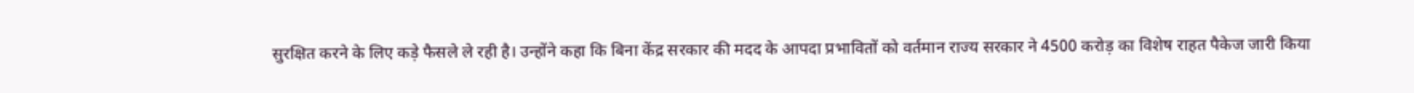सुरक्षित करने के लिए कड़े फैसले ले रही है। उन्होंने कहा कि बिना केंद्र सरकार की मदद के आपदा प्रभावितों को वर्तमान राज्य सरकार ने 4500 करोड़ का विशेष राहत पैकेज जारी किया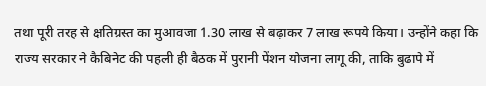तथा पूरी तरह से क्षतिग्रस्त का मुआवजा 1.30 लाख से बढ़ाकर 7 लाख रूपये किया। उन्होंने कहा कि राज्य सरकार ने कैबिनेट की पहली ही बैठक में पुरानी पेंशन योजना लागू की, ताकि बुढापे में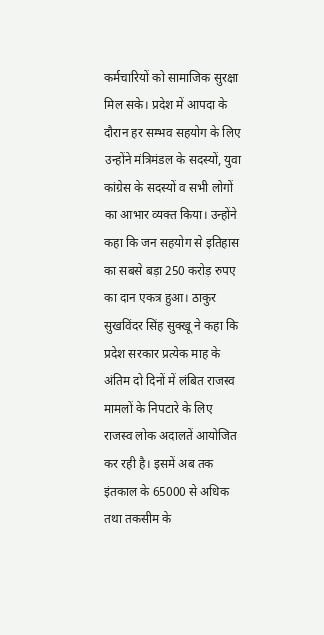कर्मचारियों को सामाजिक सुरक्षा मिल सके। प्रदेश में आपदा के दौरान हर सम्भव सहयोग के लिए उन्होंने मंत्रिमंडल के सदस्यों, युवा कांग्रेस के सदस्यों व सभी लोगों का आभार व्यक्त किया। उन्होंने कहा कि जन सहयोग से इतिहास का सबसे बड़ा 250 करोड़ रुपए का दान एकत्र हुआ। ठाकुर सुखविंदर सिंह सुक्खू ने कहा कि प्रदेश सरकार प्रत्येक माह के अंतिम दो दिनों में लंबित राजस्व मामलों के निपटारे के लिए राजस्व लोक अदालतें आयोजित कर रही है। इसमें अब तक इंतकाल के 65000 से अधिक तथा तकसीम के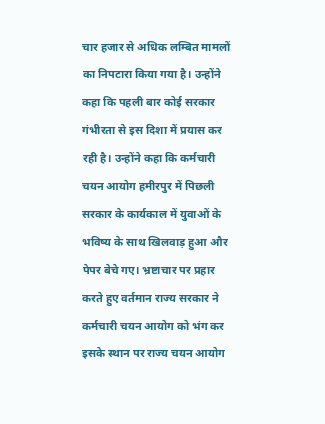चार हजार से अधिक लम्बित मामलों का निपटारा किया गया है। उन्होंने कहा कि पहली बार कोई सरकार गंभीरता से इस दिशा में प्रयास कर रही है। उन्होंने कहा कि कर्मचारी चयन आयोग हमीरपुर में पिछली सरकार के कार्यकाल में युवाओं के भविष्य के साथ खिलवाड़ हुआ और पेपर बेचे गए। भ्रष्टाचार पर प्रहार करते हुए वर्तमान राज्य सरकार ने कर्मचारी चयन आयोग को भंग कर इसके स्थान पर राज्य चयन आयोग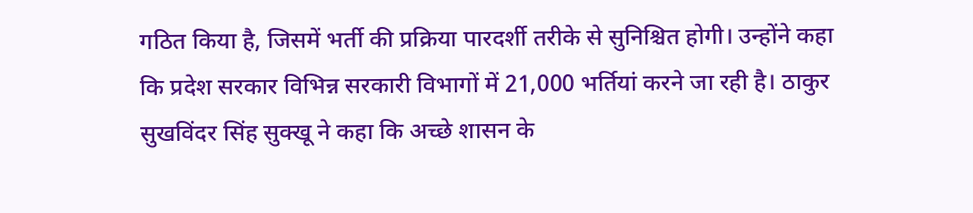गठित किया है, जिसमें भर्ती की प्रक्रिया पारदर्शी तरीके से सुनिश्चित होगी। उन्होंने कहा कि प्रदेश सरकार विभिन्न सरकारी विभागों में 21,000 भर्तियां करने जा रही है। ठाकुर सुखविंदर सिंह सुक्खू ने कहा कि अच्छे शासन के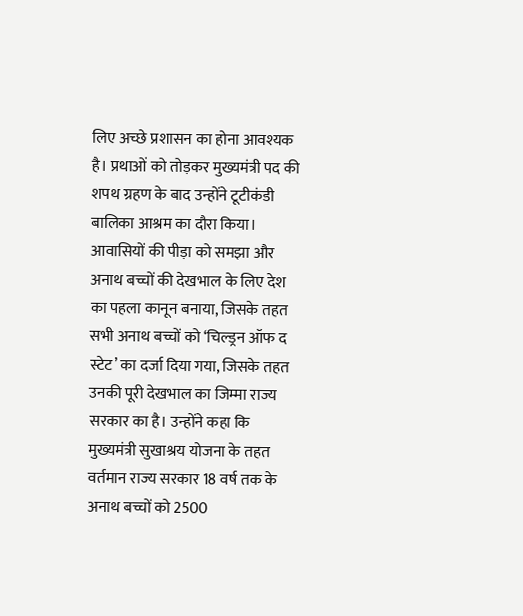लिए अच्छे प्रशासन का होना आवश्यक है। प्रथाओं को तोड़कर मुख्यमंत्री पद की शपथ ग्रहण के बाद उन्होंने टूटीकंडी बालिका आश्रम का दौरा किया। आवासियों की पीड़ा को समझा और अनाथ बच्चों की देखभाल के लिए देश का पहला कानून बनाया, जिसके तहत सभी अनाथ बच्चों को ‘चिल्ड्रन ऑफ द स्टेट’ का दर्जा दिया गया, जिसके तहत उनकी पूरी देखभाल का जिम्मा राज्य सरकार का है। उन्होंने कहा कि मुख्यमंत्री सुखाश्रय योजना के तहत वर्तमान राज्य सरकार 18 वर्ष तक के अनाथ बच्चों को 2500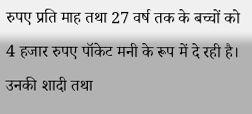रुपए प्रति माह तथा 27 वर्ष तक के बच्चों को 4 हजार रुपए पॉकेट मनी के रूप में दे रही है। उनकी शादी तथा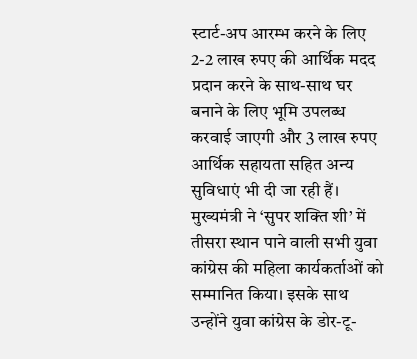स्टार्ट-अप आरम्भ करने के लिए 2-2 लाख रुपए की आर्थिक मदद प्रदान करने के साथ-साथ घर बनाने के लिए भूमि उपलब्ध करवाई जाएगी और 3 लाख रुपए आर्थिक सहायता सहित अन्य सुविधाएं भी दी जा रही हैं। मुख्यमंत्री ने ‘सुपर शक्ति शी’ में तीसरा स्थान पाने वाली सभी युवा कांग्रेस की महिला कार्यकर्ताओं को सम्मानित किया। इसके साथ उन्होंने युवा कांग्रेस के डोर-टू-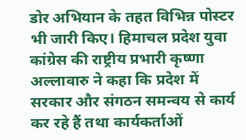डोर अभियान के तहत विभिन्न पोस्टर भी जारी किए। हिमाचल प्रदेश युवा कांग्रेस की राष्ट्रीय प्रभारी कृष्णा अल्लावारु ने कहा कि प्रदेश में सरकार और संगठन समन्वय से कार्य कर रहे हैं तथा कार्यकर्ताओं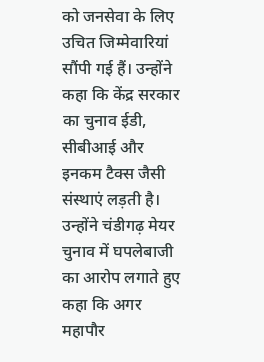को जनसेवा के लिए उचित जिम्मेवारियां सौंपी गई हैं। उन्होंने कहा कि केंद्र सरकार का चुनाव ईडी, सीबीआई और इनकम टैक्स जैसी संस्थाएं लड़ती है। उन्होंने चंडीगढ़ मेयर चुनाव में घपलेबाजी का आरोप लगाते हुए कहा कि अगर महापौर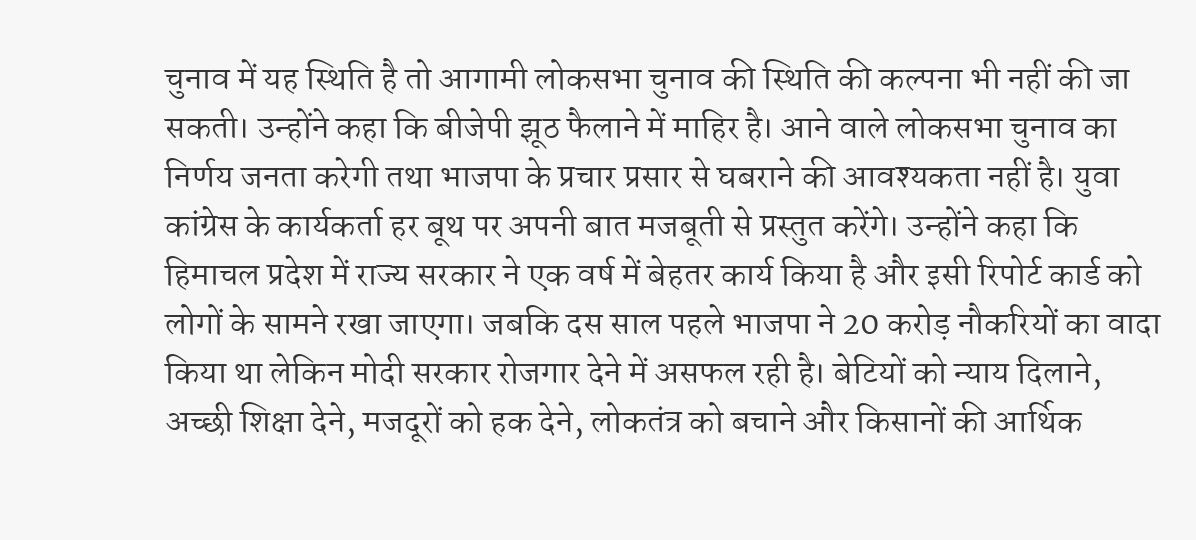चुनाव में यह स्थिति है तो आगामी लोकसभा चुनाव की स्थिति की कल्पना भी नहीं की जा सकती। उन्होंने कहा कि बीजेपी झूठ फैलाने में माहिर है। आने वाले लोकसभा चुनाव का निर्णय जनता करेगी तथा भाजपा के प्रचार प्रसार से घबराने की आवश्यकता नहीं है। युवा कांग्रेस के कार्यकर्ता हर बूथ पर अपनी बात मजबूती से प्रस्तुत करेंगे। उन्होंने कहा कि हिमाचल प्रदेश में राज्य सरकार ने एक वर्ष में बेहतर कार्य किया है और इसी रिपोर्ट कार्ड को लोगों के सामने रखा जाएगा। जबकि दस साल पहले भाजपा ने 20 करोड़ नौकरियों का वादा किया था लेकिन मोदी सरकार रोजगार देने में असफल रही है। बेटियों को न्याय दिलाने, अच्छी शिक्षा देने, मजदूरों को हक देने, लोकतंत्र को बचाने और किसानों की आर्थिक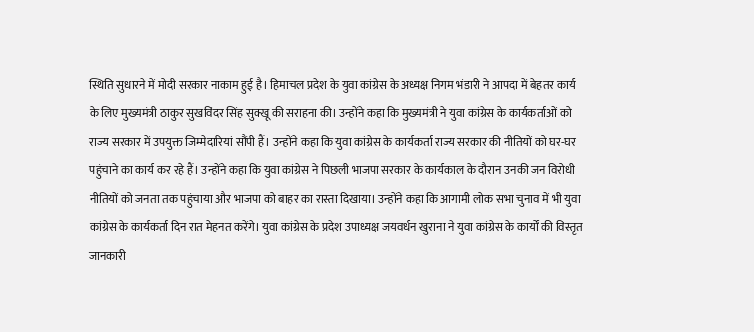स्थिति सुधारने में मोदी सरकार नाकाम हुई है। हिमाचल प्रदेश के युवा कांग्रेस के अध्यक्ष निगम भंडारी ने आपदा में बेहतर कार्य के लिए मुख्यमंत्री ठाकुर सुखविंदर सिंह सुक्खू की सराहना की। उन्होंने कहा कि मुख्यमंत्री ने युवा कांग्रेस के कार्यकर्ताओं को राज्य सरकार में उपयुक्त जिम्मेदारियां सौंपी हैं। उन्होंने कहा कि युवा कांग्रेस के कार्यकर्ता राज्य सरकार की नीतियों को घर-घर पहुंचाने का कार्य कर रहे हैं। उन्होंने कहा कि युवा कांग्रेस ने पिछली भाजपा सरकार के कार्यकाल के दौरान उनकी जन विरोधी नीतियों को जनता तक पहुंचाया और भाजपा को बाहर का रास्ता दिखाया। उन्होंने कहा कि आगामी लोक सभा चुनाव में भी युवा कांग्रेस के कार्यकर्ता दिन रात मेहनत करेंगे। युवा कांग्रेस के प्रदेश उपाध्यक्ष जयवर्धन खुराना ने युवा कांग्रेस के कार्यों की विस्तृत जानकारी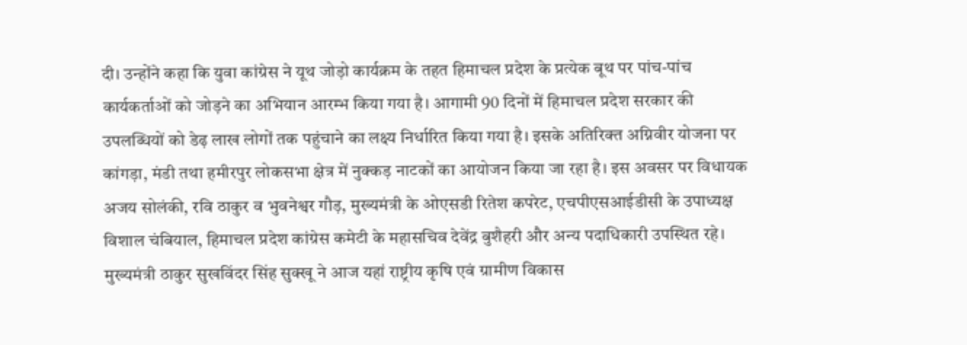दी। उन्होंने कहा कि युवा कांग्रेस ने यूथ जोड़ो कार्यक्रम के तहत हिमाचल प्रदेश के प्रत्येक बूथ पर पांच-पांच कार्यकर्ताओं को जोड़ने का अभियान आरम्भ किया गया है। आगामी 90 दिनों में हिमाचल प्रदेश सरकार की उपलब्धियों को डेढ़ लाख लोगों तक पहुंचाने का लक्ष्य निर्धारित किया गया है। इसके अतिरिक्त अग्निवीर योजना पर कांगड़ा, मंडी तथा हमीरपुर लोकसभा क्षेत्र में नुक्कड़ नाटकों का आयोजन किया जा रहा है। इस अवसर पर विधायक अजय सोलंकी, रवि ठाकुर व भुवनेश्वर गौड़, मुख्यमंत्री के ओएसडी रितेश कपरेट, एचपीएसआईडीसी के उपाध्यक्ष विशाल चंबियाल, हिमाचल प्रदेश कांग्रेस कमेटी के महासचिव देवेंद्र बुशैहरी और अन्य पदाधिकारी उपस्थित रहे।
मुख्यमंत्री ठाकुर सुखविंदर सिंह सुक्खू ने आज यहां राष्ट्रीय कृषि एवं ग्रामीण विकास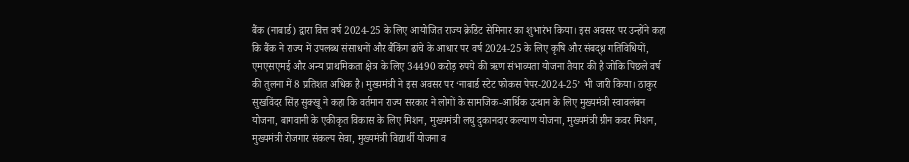बैंक (नाबार्ड) द्वारा वित्त वर्ष 2024-25 के लिए आयोजित राज्य क्रेडिट सेमिनार का शुभारंभ किया। इस अवसर पर उन्होंने कहा कि बैंक ने राज्य में उपलब्ध संसाधनों और बैंकिंग ढांचे के आधार पर वर्ष 2024-25 के लिए कृषि और संबद्ध्र गतिविधियों, एमएसएमई और अन्य प्राथमिकता क्षेत्र के लिए 34490 करोड़ रुपये की ऋण संभाव्यता योजना तैयार की है जोकि पिछले वर्ष की तुलना में 8 प्रतिशत अधिक है। मुख्यमंत्री ने इस अवसर पर ‘नाबार्ड स्टेट फोकस पेपर-2024-25’ भी जारी किया। ठाकुर सुखविंदर सिंह सुक्खू ने कहा कि वर्तमान राज्य सरकार ने लोगों के सामजिक-आर्थिक उत्थान के लिए मुख्यमंत्री स्वावलंबन योजना, बागवानी के एकीकृत विकास के लिए मिशन, मुख्यमंत्री लघु दुकानदार कल्याण योजना, मुख्यमंत्री ग्रीन कवर मिशन, मुख्यमंत्री रोजगार संकल्प सेवा, मुख्यमंत्री विद्यार्थी योजना व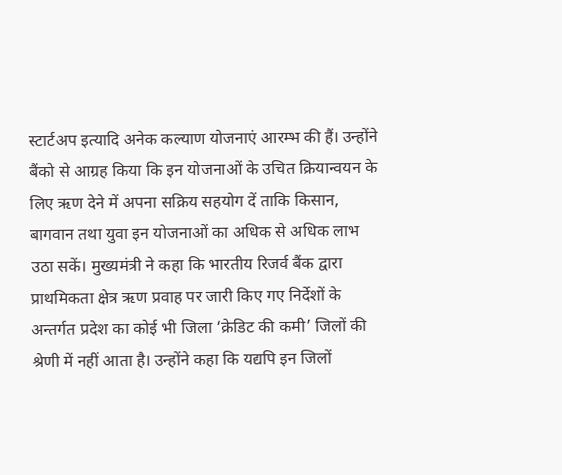स्टार्टअप इत्यादि अनेक कल्याण योजनाएं आरम्भ की हैं। उन्होंने बैंको से आग्रह किया कि इन योजनाओं के उचित क्रियान्वयन के लिए ऋण देने में अपना सक्रिय सहयोग दें ताकि किसान, बागवान तथा युवा इन योजनाओं का अधिक से अधिक लाभ उठा सकें। मुख्यमंत्री ने कहा कि भारतीय रिजर्व बैंक द्वारा प्राथमिकता क्षेत्र ऋण प्रवाह पर जारी किए गए निर्देशों के अन्तर्गत प्रदेश का कोई भी जिला ‘क्रेडिट की कमी’ जिलों की श्रेणी में नहीं आता है। उन्होंने कहा कि यद्यपि इन जिलों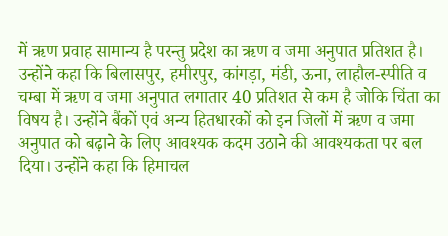में ऋण प्रवाह सामान्य है परन्तु प्रदेश का ऋण व जमा अनुपात प्रतिशत है। उन्होंने कहा कि बिलासपुर, हमीरपुर, कांगड़ा, मंडी, ऊना, लाहौल-स्पीति व चम्बा में ऋण व जमा अनुपात लगातार 40 प्रतिशत से कम है जोकि चिंता का विषय है। उन्होंने बैंकों एवं अन्य हितधारकों को इन जिलों में ऋण व जमा अनुपात को बढ़ाने के लिए आवश्यक कदम उठाने की आवश्यकता पर बल दिया। उन्होंने कहा कि हिमाचल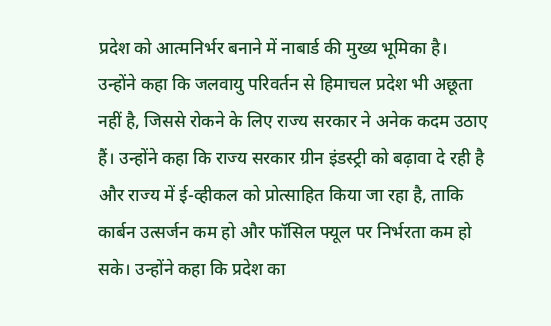प्रदेश को आत्मनिर्भर बनाने में नाबार्ड की मुख्य भूमिका है। उन्होंने कहा कि जलवायु परिवर्तन से हिमाचल प्रदेश भी अछूता नहीं है, जिससे रोकने के लिए राज्य सरकार ने अनेक कदम उठाए हैं। उन्होंने कहा कि राज्य सरकार ग्रीन इंडस्ट्री को बढ़ावा दे रही है और राज्य में ई-व्हीकल को प्रोत्साहित किया जा रहा है, ताकि कार्बन उत्सर्जन कम हो और फॉसिल फ्यूल पर निर्भरता कम हो सके। उन्होंने कहा कि प्रदेश का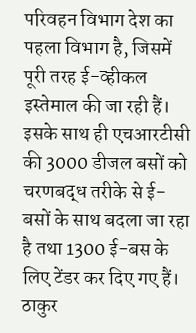परिवहन विभाग देश का पहला विभाग है, जिसमें पूरी तरह ई-व्हीकल इस्तेमाल की जा रही हैं। इसके साथ ही एचआरटीसी की 3000 डीजल बसों को चरणबद्ध तरीके से ई-बसों के साथ बदला जा रहा है तथा 1300 ई-बस के लिए टेंडर कर दिए गए हैं। ठाकुर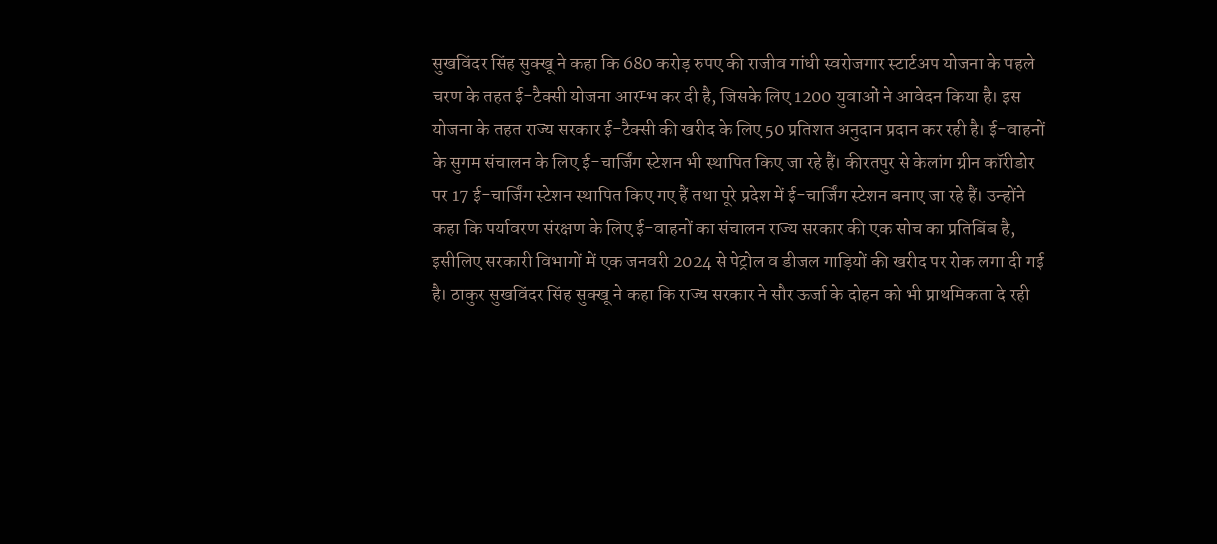सुखविंदर सिंह सुक्खू ने कहा कि 680 करोड़ रुपए की राजीव गांधी स्वरोजगार स्टार्टअप योजना के पहले चरण के तहत ई-टैक्सी योजना आरम्भ कर दी है, जिसके लिए 1200 युवाओं ने आवेदन किया है। इस योजना के तहत राज्य सरकार ई-टैक्सी की खरीद के लिए 50 प्रतिशत अनुदान प्रदान कर रही है। ई-वाहनों के सुगम संचालन के लिए ई-चार्जिंग स्टेशन भी स्थापित किए जा रहे हैं। कीरतपुर से केलांग ग्रीन कॉरीडोर पर 17 ई-चार्जिंग स्टेशन स्थापित किए गए हैं तथा पूरे प्रदेश में ई-चार्जिंग स्टेशन बनाए जा रहे हैं। उन्होंने कहा कि पर्यावरण संरक्षण के लिए ई-वाहनों का संचालन राज्य सरकार की एक सोच का प्रतिबिंब है, इसीलिए सरकारी विभागों में एक जनवरी 2024 से पेट्रोल व डीजल गाड़ियों की खरीद पर रोक लगा दी गई है। ठाकुर सुखविंदर सिंह सुक्खू ने कहा कि राज्य सरकार ने सौर ऊर्जा के दोहन को भी प्राथमिकता दे रही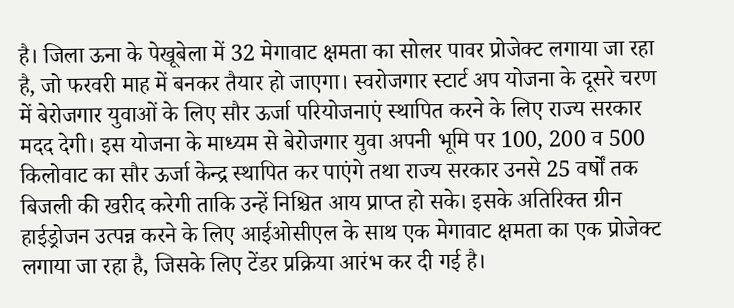है। जिला ऊना के पेखूबेला में 32 मेगावाट क्षमता का सोलर पावर प्रोजेक्ट लगाया जा रहा है, जो फरवरी माह में बनकर तैयार हो जाएगा। स्वरोजगार स्टार्ट अप योजना के दूसरे चरण में बेरोजगार युवाओं के लिए सौर ऊर्जा परियोजनाएं स्थापित करने के लिए राज्य सरकार मदद देगी। इस योजना के माध्यम से बेरोजगार युवा अपनी भूमि पर 100, 200 व 500 किलोवाट का सौर ऊर्जा केन्द्र स्थापित कर पाएंगे तथा राज्य सरकार उनसे 25 वर्षों तक बिजली की खरीद करेगी ताकि उन्हें निश्चित आय प्राप्त हो सके। इसके अतिरिक्त ग्रीन हाईड्रोजन उत्पन्न करने के लिए आईओसीएल के साथ एक मेगावाट क्षमता का एक प्रोजेक्ट लगाया जा रहा है, जिसके लिए टेंडर प्रक्रिया आरंभ कर दी गई है।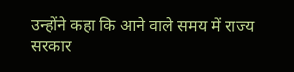उन्होंने कहा कि आने वाले समय में राज्य सरकार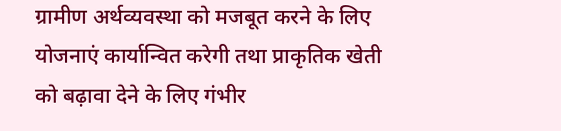ग्रामीण अर्थव्यवस्था को मजबूत करने के लिए योजनाएं कार्यान्वित करेगी तथा प्राकृतिक खेती को बढ़ावा देने के लिए गंभीर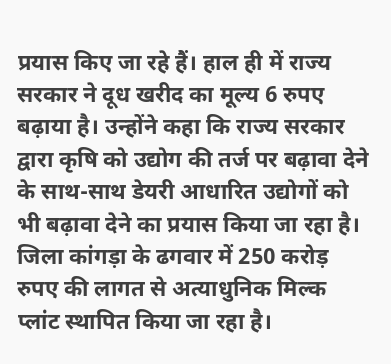प्रयास किए जा रहे हैं। हाल ही में राज्य सरकार ने दूध खरीद का मूल्य 6 रुपए बढ़ाया है। उन्होंने कहा कि राज्य सरकार द्वारा कृषि को उद्योग की तर्ज पर बढ़ावा देने के साथ-साथ डेयरी आधारित उद्योगों को भी बढ़ावा देने का प्रयास किया जा रहा है। जिला कांगड़ा के ढगवार में 250 करोड़ रुपए की लागत से अत्याधुनिक मिल्क प्लांट स्थापित किया जा रहा है।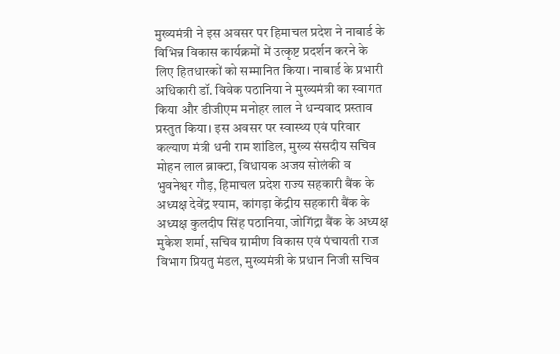मुख्यमंत्री ने इस अवसर पर हिमाचल प्रदेश ने नाबार्ड के विभिन्न विकास कार्यक्रमों में उत्कृष्ट प्रदर्शन करने के लिए हितधारकों को सम्मानित किया। नाबार्ड के प्रभारी अधिकारी डॉ. विवेक पठानिया ने मुख्यमंत्री का स्वागत किया और डीजीएम मनोहर लाल ने धन्यवाद प्रस्ताव प्रस्तुत किया। इस अवसर पर स्वास्थ्य एवं परिवार कल्याण मंत्री धनी राम शांडिल, मुख्य संसदीय सचिव मोहन लाल ब्राक्टा, विधायक अजय सोलंकी व भुवनेश्वर गौड़, हिमाचल प्रदेश राज्य सहकारी बैंक के अध्यक्ष देवेंद्र श्याम, कांगड़ा केंद्रीय सहकारी बैंक के अध्यक्ष कुलदीप सिंह पठानिया, जोगिंद्रा बैंक के अध्यक्ष मुकेश शर्मा, सचिव ग्रामीण विकास एवं पंचायती राज विभाग प्रियतु मंडल, मुख्यमंत्री के प्रधान निजी सचिव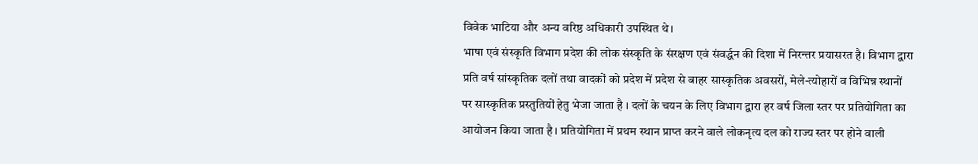विवेक भाटिया और अन्य वरिष्ठ अधिकारी उपस्थित थे।
भाषा एवं संस्कृति विभाग प्रदेश की लोक संस्कृति के संरक्षण एवं संवर्द्धन की दिशा में निरन्तर प्रयासरत है। विभाग द्वारा प्रति वर्ष सांस्कृतिक दलों तथा वादकों को प्रदेश में प्रदेश से बाहर सास्कृतिक अवसरों, मेले-त्योहारों व विभिन्न स्थानों पर सास्कृतिक प्रस्तुतियों हेतु भेजा जाता है । दलों के चयन के लिए विभाग द्वारा हर वर्ष जिला स्तर पर प्रतियोगिता का आयोजन किया जाता है । प्रतियोगिता में प्रथम स्थान प्राप्त करने वाले लोकनृत्य दल को राज्य स्तर पर होने वाली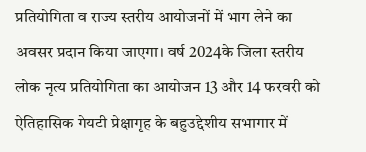प्रतियोगिता व राज्य स्तरीय आयोजनों में भाग लेने का अवसर प्रदान किया जाएगा। वर्ष 2024के जिला स्तरीय लोक नृत्य प्रतियोगिता का आयोजन 13 और 14 फरवरी को ऐतिहासिक गेयटी प्रेक्षागृह के बहुउद्देशीय सभागार में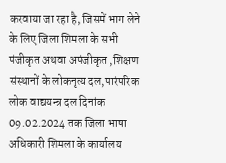करवाया जा रहा है, जिसमें भाग लेने के लिए जिला शिमला के सभी पंजीकृत अथवा अपंजीकृत ,शिक्षण संस्थानों के लोकनृत्य दल,पारंपरिक लोक वाद्ययन्त्र दल दिनांक 09.02.2024 तक जिला भाषा अधिकारी शिमला के कार्यालय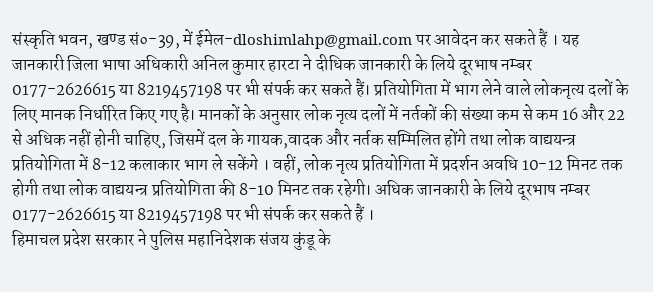संस्कृति भवन, खण्ड सं०-39, में ईमेल-dloshimlahp@gmail.com पर आवेदन कर सकते हैं । यह जानकारी जिला भाषा अधिकारी अनिल कुमार हारटा ने दीधिक जानकारी के लिये दूरभाष नम्बर 0177-2626615 या 8219457198 पर भी संपर्क कर सकते हैं। प्रतियोगिता में भाग लेने वाले लोकनृत्य दलों के लिए मानक निर्धारित किए गए है। मानकों के अनुसार लोक नृत्य दलों में नर्तकों की संख्या कम से कम 16 और 22 से अधिक नहीं होनी चाहिए, जिसमें दल के गायक,वादक और नर्तक सम्मिलित होंगे तथा लोक वाद्ययन्त्र प्रतियोगिता में 8-12 कलाकार भाग ले सकेंगे । वहीं, लोक नृत्य प्रतियोगिता में प्रदर्शन अवधि 10-12 मिनट तक होगी तथा लोक वाद्ययन्त्र प्रतियोगिता की 8-10 मिनट तक रहेगी। अधिक जानकारी के लिये दूरभाष नम्बर 0177-2626615 या 8219457198 पर भी संपर्क कर सकते हैं ।
हिमाचल प्रदेश सरकार ने पुलिस महानिदेशक संजय कुंडू के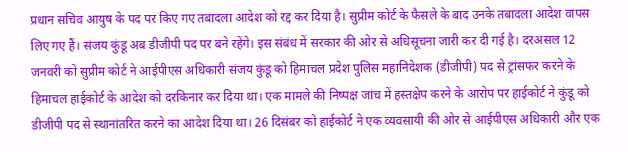प्रधान सचिव आयुष के पद पर किए गए तबादला आदेश को रद्द कर दिया है। सुप्रीम कोर्ट के फैसले के बाद उनके तबादला आदेश वापस लिए गए हैं। संजय कुंडू अब डीजीपी पद पर बने रहेंगे। इस संबंध में सरकार की ओर से अधिसूचना जारी कर दी गई है। दरअसल 12 जनवरी को सुप्रीम कोर्ट ने आईपीएस अधिकारी संजय कुंडू को हिमाचल प्रदेश पुलिस महानिदेशक (डीजीपी) पद से ट्रांसफर करने के हिमाचल हाईकोर्ट के आदेश को दरकिनार कर दिया था। एक मामले की निष्पक्ष जांच में हस्तक्षेप करने के आरोप पर हाईकोर्ट ने कुंडू को डीजीपी पद से स्थानांतरित करने का आदेश दिया था। 26 दिसंबर को हाईकोर्ट ने एक व्यवसायी की ओर से आईपीएस अधिकारी और एक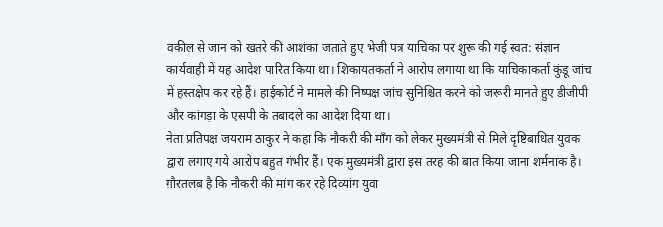वकील से जान को खतरे की आशंका जताते हुए भेजी पत्र याचिका पर शुरू की गई स्वत: संज्ञान कार्यवाही में यह आदेश पारित किया था। शिकायतकर्ता ने आरोप लगाया था कि याचिकाकर्ता कुंडू जांच में हस्तक्षेप कर रहे हैं। हाईकोर्ट ने मामले की निष्पक्ष जांच सुनिश्चित करने को जरूरी मानते हुए डीजीपी और कांगड़ा के एसपी के तबादले का आदेश दिया था।
नेता प्रतिपक्ष जयराम ठाकुर ने कहा कि नौकरी की माँग को लेकर मुख्यमंत्री से मिले दृष्टिबाधित युवक द्वारा लगाए गये आरोप बहुत गंभीर हैं। एक मुख्यमंत्री द्वारा इस तरह की बात किया जाना शर्मनाक है। ग़ौरतलब है कि नौकरी की मांग कर रहे दिव्यांग युवा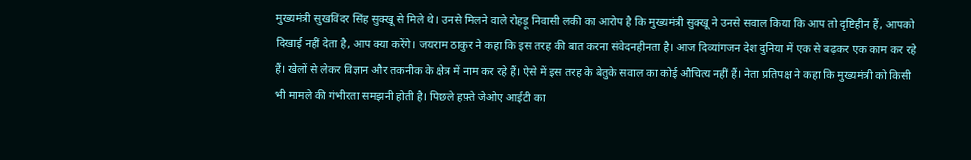मुख्यमंत्री सुखविंदर सिंह सुक्खू से मिले थे। उनसे मिलने वाले रोहड़ू निवासी लकी का आरोप है कि मुख्यमंत्री सुक्खू ने उनसे सवाल किया कि आप तो दृष्टिहीन हैं, आपको दिखाई नहीं देता है, आप क्या करेंगे। जयराम ठाकुर ने कहा कि इस तरह की बात करना संवेदनहीनता है। आज दिव्यांगजन देश दुनिया में एक से बढ़कर एक काम कर रहे हैं। खेलों से लेकर विज्ञान और तकनीक के क्षेत्र में नाम कर रहे हैं। ऐसे में इस तरह के बेतुके सवाल का कोई औचित्य नहीं हैं। नेता प्रतिपक्ष ने कहा कि मुख्यमंत्री को किसी भी मामले की गंभीरता समझनी होती है। पिछले हफ़्ते जेओए आईटी का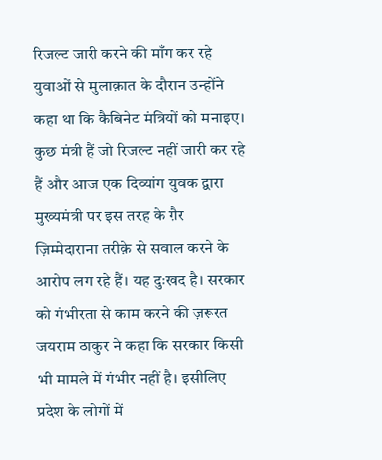रिजल्ट जारी करने की माँग कर रहे युवाओं से मुलाक़ात के दौरान उन्होंने कहा था कि कैबिनेट मंत्रियों को मनाइए। कुछ मंत्री हैं जो रिजल्ट नहीं जारी कर रहे हैं और आज एक दिव्यांग युवक द्वारा मुख्यमंत्री पर इस तरह के ग़ैर ज़िम्मेदाराना तरीक़े से सवाल करने के आरोप लग रहे हैं। यह दुःखद है। सरकार को गंभीरता से काम करने की ज़रूरत जयराम ठाकुर ने कहा कि सरकार किसी भी मामले में गंभीर नहीं है। इसीलिए प्रदेश के लोगों में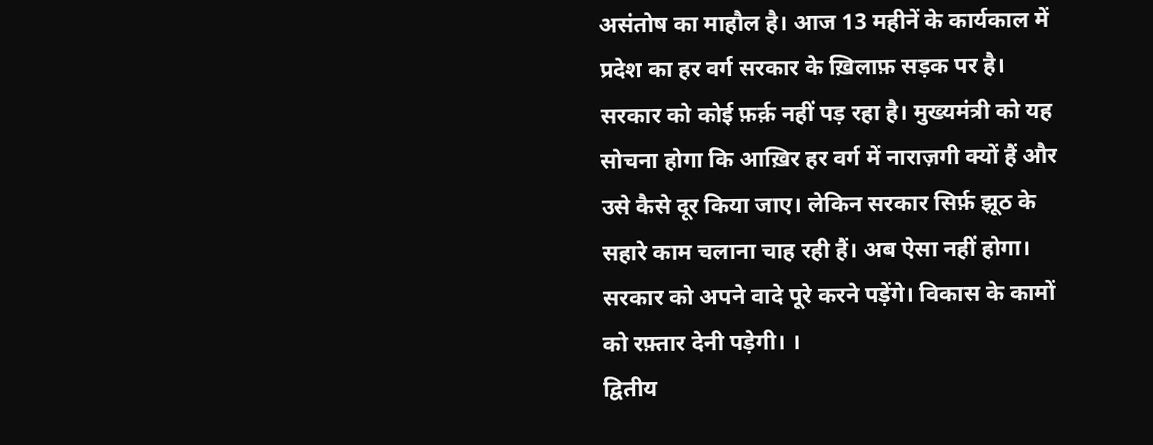असंतोष का माहौल है। आज 13 महीनें के कार्यकाल में प्रदेश का हर वर्ग सरकार के ख़िलाफ़ सड़क पर है। सरकार को कोई फ़र्क़ नहीं पड़ रहा है। मुख्यमंत्री को यह सोचना होगा कि आख़िर हर वर्ग में नाराज़गी क्यों हैं और उसे कैसे दूर किया जाए। लेकिन सरकार सिर्फ़ झूठ के सहारे काम चलाना चाह रही हैं। अब ऐसा नहीं होगा। सरकार को अपने वादे पूरे करने पड़ेंगे। विकास के कामों को रफ़्तार देनी पड़ेगी। ।
द्वितीय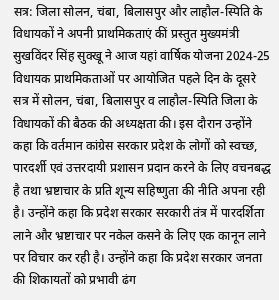सत्र: जिला सोलन, चंबा, बिलासपुर और लाहौल-स्पिति के विधायकों ने अपनी प्राथमिकताएं कीं प्रस्तुत मुख्यमंत्री सुखविंदर सिंह सुक्खू ने आज यहां वार्षिक योजना 2024-25 विधायक प्राथमिकताओं पर आयोजित पहले दिन के दूसरे सत्र में सोलन, चंबा, बिलासपुर व लाहौल-स्पिति जिला के विधायकों की बैठक की अध्यक्षता की। इस दौरान उन्होंने कहा कि वर्तमान कांग्रेस सरकार प्रदेश के लोगों को स्वच्छ, पारदर्शी एवं उत्तरदायी प्रशासन प्रदान करने के लिए वचनबद्ध है तथा भ्रष्टाचार के प्रति शून्य सहिष्णुता की नीति अपना रही है। उन्होंने कहा कि प्रदेश सरकार सरकारी तंत्र में पारदर्शिता लाने और भ्रष्टाचार पर नकेल कसने के लिए एक कानून लाने पर विचार कर रही है। उन्होंने कहा कि प्रदेश सरकार जनता की शिकायतों को प्रभावी ढंग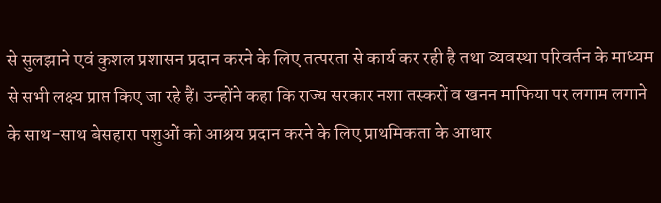से सुलझाने एवं कुशल प्रशासन प्रदान करने के लिए तत्परता से कार्य कर रही है तथा व्यवस्था परिवर्तन के माध्यम से सभी लक्ष्य प्राप्त किए जा रहे हैं। उन्होंने कहा कि राज्य सरकार नशा तस्करों व खनन माफिया पर लगाम लगाने के साथ-साथ बेसहारा पशुओं को आश्रय प्रदान करने के लिए प्राथमिकता के आधार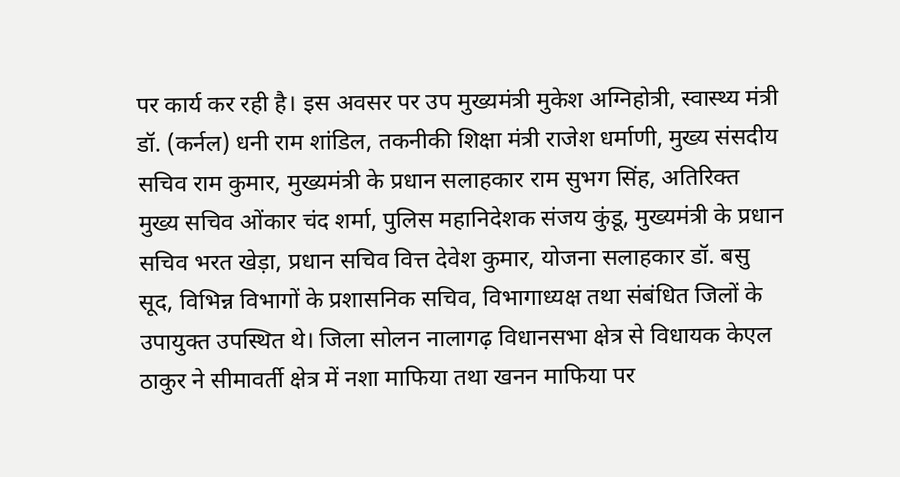पर कार्य कर रही है। इस अवसर पर उप मुख्यमंत्री मुकेश अग्निहोत्री, स्वास्थ्य मंत्री डॉ. (कर्नल) धनी राम शांडिल, तकनीकी शिक्षा मंत्री राजेश धर्माणी, मुख्य संसदीय सचिव राम कुमार, मुख्यमंत्री के प्रधान सलाहकार राम सुभग सिंह, अतिरिक्त मुख्य सचिव ओंकार चंद शर्मा, पुलिस महानिदेशक संजय कुंडू, मुख्यमंत्री के प्रधान सचिव भरत खेड़ा, प्रधान सचिव वित्त देवेश कुमार, योजना सलाहकार डॉ. बसु सूद, विभिन्न विभागों के प्रशासनिक सचिव, विभागाध्यक्ष तथा संबंधित जिलों के उपायुक्त उपस्थित थे। जिला सोलन नालागढ़ विधानसभा क्षेत्र से विधायक केएल ठाकुर ने सीमावर्ती क्षेत्र में नशा माफिया तथा खनन माफिया पर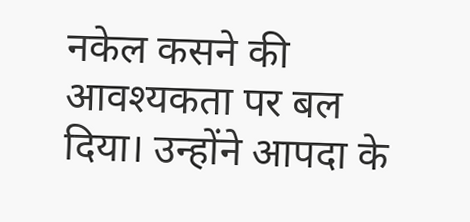नकेल कसने की आवश्यकता पर बल दिया। उन्होंने आपदा के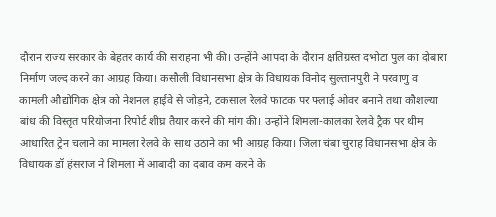दौरान राज्य सरकार के बेहतर कार्य की सराहना भी की। उन्होंने आपदा के दौरान क्षतिग्रस्त दभोटा पुल का दोबारा निर्माण जल्द करने का आग्रह किया। कसौली विधानसभा क्षेत्र के विधायक विनोद सुल्तानपुरी ने परवाणु व कामली औद्योगिक क्षेत्र को नेशनल हाईवे से जोड़ने, टकसाल रेलवे फाटक पर फ्लाई ओवर बनाने तथा कौशल्या बांध की विस्तृत परियोजना रिपोर्ट शीघ्र तैयार करने की मांग की। उन्होंने शिमला-कालका रेलवे ट्रैक पर थीम आधारित ट्रेन चलाने का मामला रेलवे के साथ उठाने का भी आग्रह किया। जिला चंबा चुराह विधानसभा क्षेत्र के विधायक डॉ हंसराज ने शिमला में आबादी का दबाव कम करने के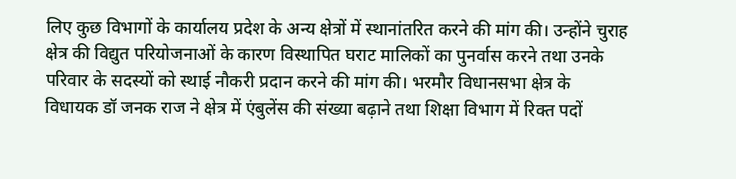लिए कुछ विभागों के कार्यालय प्रदेश के अन्य क्षेत्रों में स्थानांतरित करने की मांग की। उन्होंने चुराह क्षेत्र की विद्युत परियोजनाओं के कारण विस्थापित घराट मालिकों का पुनर्वास करने तथा उनके परिवार के सदस्यों को स्थाई नौकरी प्रदान करने की मांग की। भरमौर विधानसभा क्षेत्र के विधायक डॉ जनक राज ने क्षेत्र में एंबुलेंस की संख्या बढ़ाने तथा शिक्षा विभाग में रिक्त पदों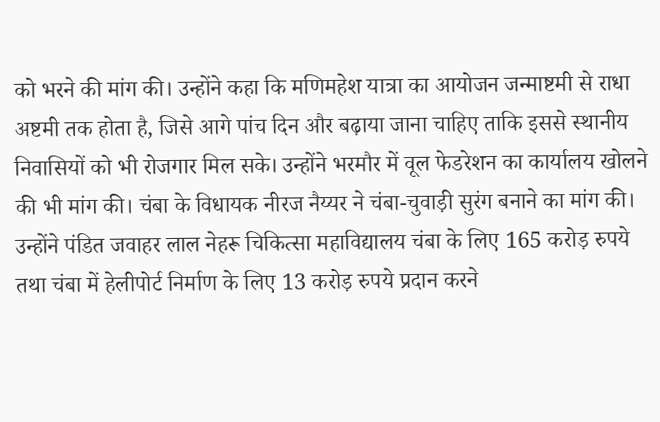को भरने की मांग की। उन्होंने कहा कि मणिमहेश यात्रा का आयोजन जन्माष्टमी से राधा अष्टमी तक होता है, जिसे आगे पांच दिन और बढ़ाया जाना चाहिए ताकि इससे स्थानीय निवासियों को भी रोजगार मिल सके। उन्होंने भरमौर में वूल फेडरेशन का कार्यालय खोलने की भी मांग की। चंबा के विधायक नीरज नैय्यर ने चंबा-चुवाड़ी सुरंग बनाने का मांग की। उन्होंने पंडित जवाहर लाल नेहरू चिकित्सा महाविद्यालय चंबा के लिए 165 करोड़ रुपये तथा चंबा में हेलीपोर्ट निर्माण के लिए 13 करोड़ रुपये प्रदान करने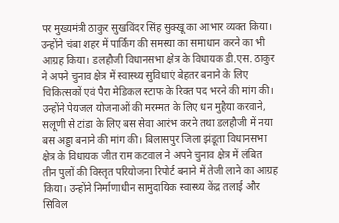पर मुख्यमंत्री ठाकुर सुखविंदर सिंह सुक्खू का आभार व्यक्त किया। उन्होंने चंबा शहर में पार्किंग की समस्या का समाधान करने का भी आग्रह किया। डलहौजी विधानसभा क्षेत्र के विधायक डी.एस. ठाकुर ने अपने चुनाव क्षेत्र में स्वास्थ्य सुविधाएं बेहतर बनाने के लिए चिकित्सकों एवं पैरा मेडिकल स्टाफ के रिक्त पद भरने की मांग की। उन्होंने पेयजल योजनाओं की मरम्मत के लिए धन मुहैया करवाने, सलूणी से टांडा के लिए बस सेवा आरंभ करने तथा डलहौजी में नया बस अड्डा बनाने की मांग की। बिलासपुर जिला झंडूता विधानसभा क्षेत्र के विधायक जीत राम कटवाल ने अपने चुनाव क्षेत्र में लंबित तीन पुलों की विस्तृत परियोजना रिपोर्ट बनाने में तेजी लाने का आग्रह किया। उन्होंने निर्माणाधीन सामुदायिक स्वास्थ्य केंद्र तलाई और सिविल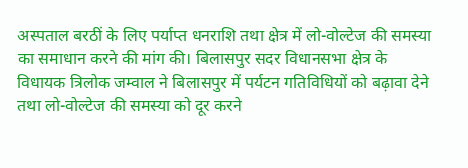अस्पताल बरठीं के लिए पर्याप्त धनराशि तथा क्षेत्र में लो-वोल्टेज की समस्या का समाधान करने की मांग की। बिलासपुर सदर विधानसभा क्षेत्र के विधायक त्रिलोक जम्वाल ने बिलासपुर में पर्यटन गतिविधियों को बढ़ावा देने तथा लो-वोल्टेज की समस्या को दूर करने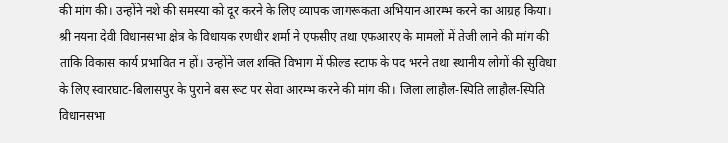की मांग की। उन्होंने नशे की समस्या को दूर करने के लिए व्यापक जागरूकता अभियान आरम्भ करने का आग्रह किया। श्री नयना देवी विधानसभा क्षेत्र के विधायक रणधीर शर्मा ने एफसीए तथा एफआरए के मामलों में तेजी लाने की मांग की ताकि विकास कार्य प्रभावित न हों। उन्होंने जल शक्ति विभाग में फील्ड स्टाफ के पद भरने तथा स्थानीय लोगों की सुविधा के लिए स्वारघाट-बिलासपुर के पुराने बस रूट पर सेवा आरम्भ करने की मांग की। जिला लाहौल-स्पिति लाहौल-स्पिति विधानसभा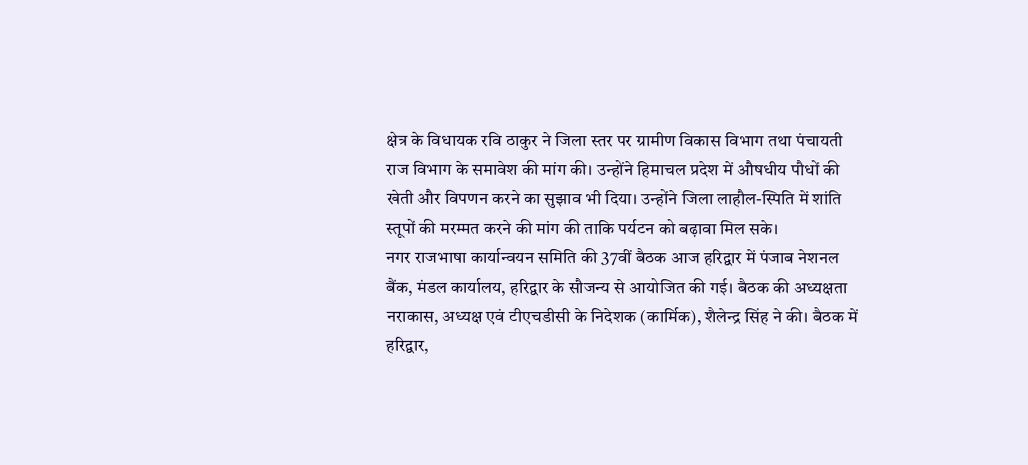क्षेत्र के विधायक रवि ठाकुर ने जिला स्तर पर ग्रामीण विकास विभाग तथा पंचायती राज विभाग के समावेश की मांग की। उन्होंने हिमाचल प्रदेश में औषधीय पौधों की खेती और विपणन करने का सुझाव भी दिया। उन्होंने जिला लाहौल-स्पिति में शांति स्तूपों की मरम्मत करने की मांग की ताकि पर्यटन को बढ़ावा मिल सके।
नगर राजभाषा कार्यान्वयन समिति की 37वीं बैठक आज हरिद्वार में पंजाब नेशनल बैंक, मंडल कार्यालय, हरिद्वार के सौजन्य से आयोजित की गई। बैठक की अध्यक्षता नराकास, अध्यक्ष एवं टीएचडीसी के निदेशक (कार्मिक), शैलेन्द्र सिंह ने की। बैठक में हरिद्वार,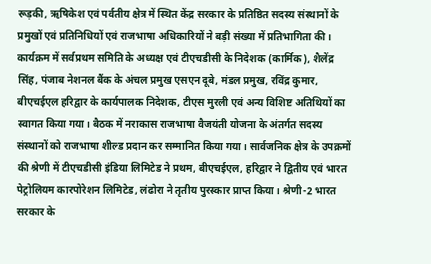रूड़की, ऋषिकेश एवं पर्वतीय क्षेत्र में स्थित केंद्र सरकार के प्रतिष्ठित सदस्य संस्थानों के प्रमुखों एवं प्रतिनिधियों एवं राजभाषा अधिकारियों ने बड़ी संख्या में प्रतिभागिता की। कार्यक्रम में सर्वप्रथम समिति के अध्यक्ष एवं टीएचडीसी के निदेशक (कार्मिक), शैलेंद्र सिंह, पंजाब नेशनल बैंक के अंचल प्रमुख एसएन दूबे, मंडल प्रमुख, रविंद्र कुमार, बीएचईएल हरिद्वार के कार्यपालक निदेशक, टीएस मुरली एवं अन्य विशिष्ट अतिथियों का स्वागत किया गया। बैठक में नराकास राजभाषा वैजयंती योजना के अंतर्गत सदस्य संस्थानों को राजभाषा शील्ड प्रदान कर सम्मानित किया गया। सार्वजनिक क्षेत्र के उपक्रमों की श्रेणी में टीएचडीसी इंडिया लिमिटेड ने प्रथम, बीएचईएल, हरिद्वार ने द्वितीय एवं भारत पेट्रोलियम कारपोरेशन लिमिटेड, लंढोरा ने तृतीय पुरस्कार प्राप्त किया। श्रेणी-2 भारत सरकार के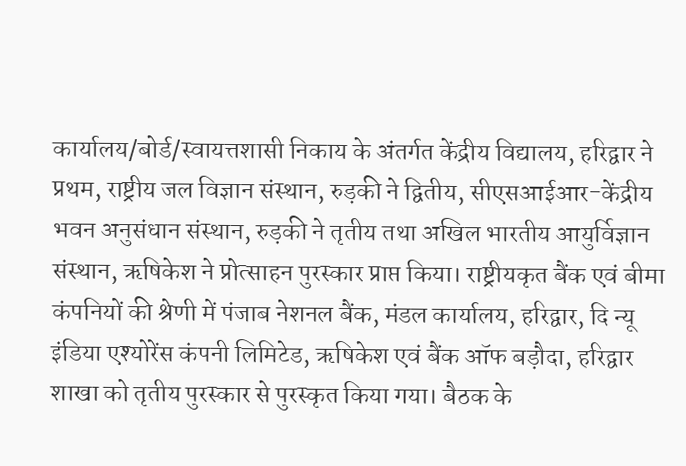कार्यालय/बोर्ड/स्वायत्तशासी निकाय के अंतर्गत केंद्रीय विद्यालय, हरिद्वार ने प्रथम, राष्ट्रीय जल विज्ञान संस्थान, रुड़की ने द्वितीय, सीएसआईआर-केंद्रीय भवन अनुसंधान संस्थान, रुड़की ने तृतीय तथा अखिल भारतीय आयुर्विज्ञान संस्थान, ऋषिकेश ने प्रोत्साहन पुरस्कार प्राप्त किया। राष्ट्रीयकृत बैंक एवं बीमा कंपनियों की श्रेणी में पंजाब नेशनल बैंक, मंडल कार्यालय, हरिद्वार, दि न्यू इंडिया एश्योरेंस कंपनी लिमिटेड, ऋषिकेश एवं बैंक ऑफ बड़ौदा, हरिद्वार शाखा को तृतीय पुरस्कार से पुरस्कृत किया गया। बैठक के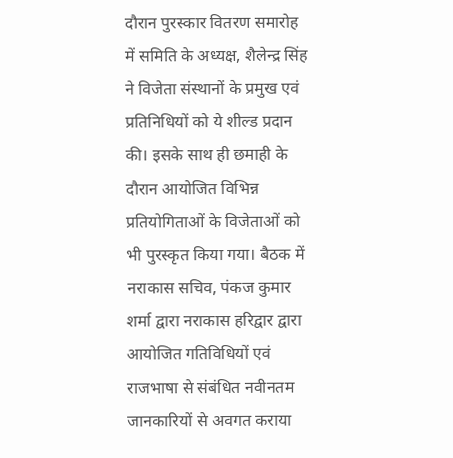दौरान पुरस्कार वितरण समारोह में समिति के अध्यक्ष, शैलेन्द्र सिंह ने विजेता संस्थानों के प्रमुख एवं प्रतिनिधियों को ये शील्ड प्रदान की। इसके साथ ही छमाही के दौरान आयोजित विभिन्न प्रतियोगिताओं के विजेताओं को भी पुरस्कृत किया गया। बैठक में नराकास सचिव, पंकज कुमार शर्मा द्वारा नराकास हरिद्वार द्वारा आयोजित गतिविधियों एवं राजभाषा से संबंधित नवीनतम जानकारियों से अवगत कराया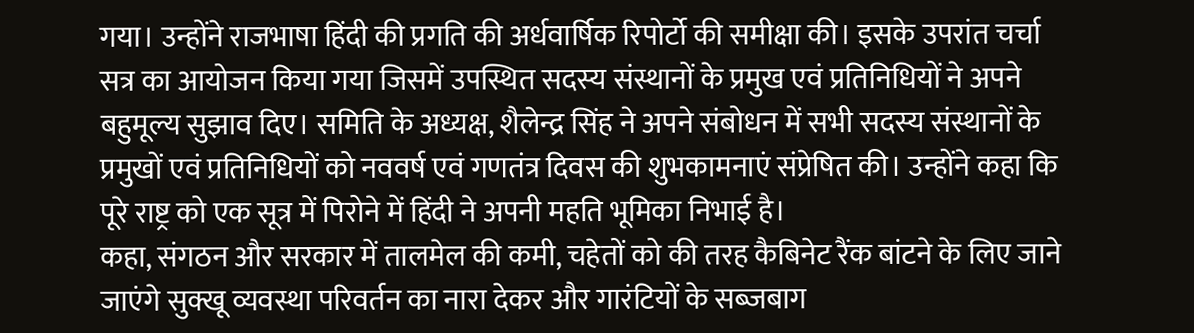गया। उन्होंने राजभाषा हिंदी की प्रगति की अर्धवार्षिक रिपोर्टो की समीक्षा की। इसके उपरांत चर्चा सत्र का आयोजन किया गया जिसमें उपस्थित सदस्य संस्थानों के प्रमुख एवं प्रतिनिधियों ने अपने बहुमूल्य सुझाव दिए। समिति के अध्यक्ष, शैलेन्द्र सिंह ने अपने संबोधन में सभी सदस्य संस्थानों के प्रमुखों एवं प्रतिनिधियों को नववर्ष एवं गणतंत्र दिवस की शुभकामनाएं संप्रेषित की। उन्होंने कहा कि पूरे राष्ट्र को एक सूत्र में पिरोने में हिंदी ने अपनी महति भूमिका निभाई है।
कहा, संगठन और सरकार में तालमेल की कमी, चहेतों को की तरह कैबिनेट रैंक बांटने के लिए जाने जाएंगे सुक्खू व्यवस्था परिवर्तन का नारा देकर और गारंटियों के सब्जबाग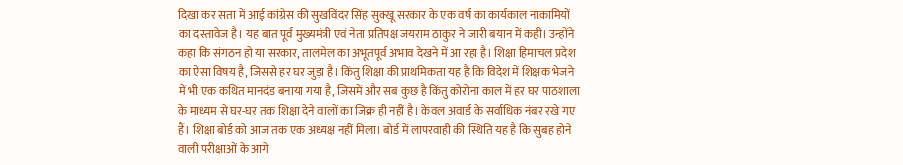दिखा कर सता में आई कांग्रेस की सुखविंदर सिंह सुक्खू सरकार के एक वर्ष का कार्यकाल नाकामियों का दस्तावेज है। यह बात पूर्व मुख्यमंत्री एवं नेता प्रतिपक्ष जयराम ठाकुर ने जारी बयान में कही। उन्होंने कहा कि संगठन हो या सरकार, तालमेल का अभूतपूर्व अभाव देखने में आ रहा है। शिक्षा हिमाचल प्रदेश का ऐसा विषय है, जिससे हर घर जुड़ा है। किंतु शिक्षा की प्राथमिकता यह है कि विदेश में शिक्षक भेजने में भी एक कथित मानदंड बनाया गया है, जिसमें और सब कुछ है किंतु कोरोना काल में हर घर पाठशाला के माध्यम से घर-घर तक शिक्षा देने वालों का जिक्र ही नहीं है। केवल अवार्ड के सर्वाधिक नंबर रखे गए हैं। शिक्षा बोर्ड को आज तक एक अध्यक्ष नहीं मिला। बोर्ड में लापरवाही की स्थिति यह है कि सुबह होने वाली परीक्षाओं के आगे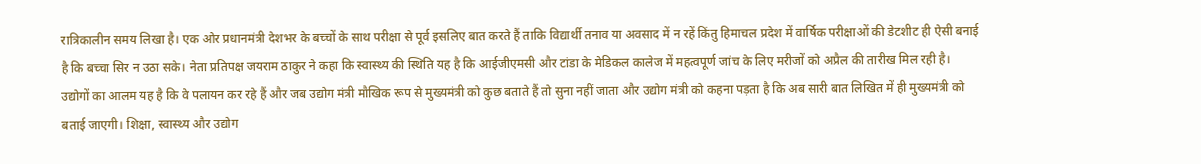रात्रिकालीन समय लिखा है। एक ओर प्रधानमंत्री देशभर के बच्चों के साथ परीक्षा से पूर्व इसलिए बात करते हैं ताकि विद्यार्थी तनाव या अवसाद में न रहें किंतु हिमाचल प्रदेश में वार्षिक परीक्षाओं की डेटशीट ही ऐसी बनाई है कि बच्चा सिर न उठा सके। नेता प्रतिपक्ष जयराम ठाकुर ने कहा कि स्वास्थ्य की स्थिति यह है कि आईजीएमसी और टांडा के मेडिकल कालेज में महत्वपूर्ण जांच के लिए मरीजों को अप्रैल की तारीख मिल रही है। उद्योगों का आलम यह है कि वे पलायन कर रहे हैं और जब उद्योग मंत्री मौखिक रूप से मुख्यमंत्री को कुछ बताते हैं तो सुना नहीं जाता और उद्योग मंत्री को कहना पड़ता है कि अब सारी बात लिखित में ही मुख्यमंत्री को बताई जाएगी। शिक्षा, स्वास्थ्य और उद्योग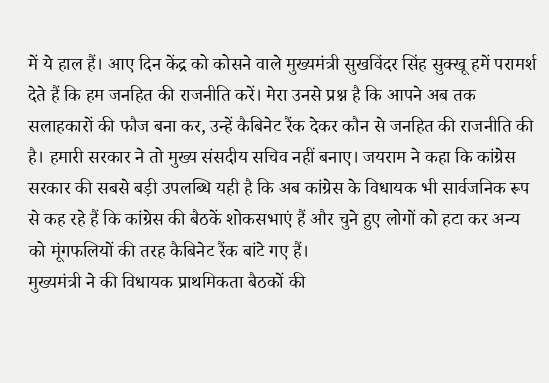में ये हाल हैं। आए दिन केंद्र को कोसने वाले मुख्यमंत्री सुखविंदर सिंह सुक्खू हमें परामर्श देते हैं कि हम जनहित की राजनीति करें। मेरा उनसे प्रश्न है कि आपने अब तक सलाहकारों की फौज बना कर, उन्हें कैबिनेट रैंक देकर कौन से जनहित की राजनीति की है। हमारी सरकार ने तो मुख्य संसदीय सचिव नहीं बनाए। जयराम ने कहा कि कांग्रेस सरकार की सबसे बड़ी उपलब्धि यही है कि अब कांग्रेस के विधायक भी सार्वजनिक रूप से कह रहे हैं कि कांग्रेस की बैठकें शोकसभाएं हैं और चुने हुए लोगों को हटा कर अन्य को मूंगफलियों की तरह कैबिनेट रैंक बांटे गए हैं।
मुख्यमंत्री ने की विधायक प्राथमिकता बैठकों की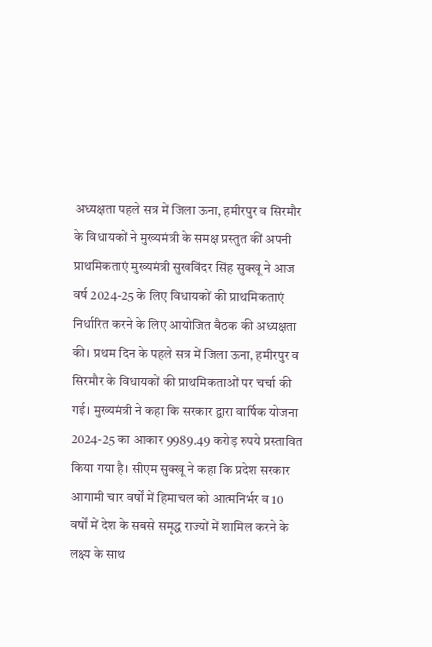अध्यक्षता पहले सत्र में जिला ऊना, हमीरपुर व सिरमौर के विधायकों ने मुख्यमंत्री के समक्ष प्रस्तुत कीं अपनी प्राथमिकताएं मुख्यमंत्री सुखविंदर सिंह सुक्खू ने आज वर्ष 2024-25 के लिए विधायकों की प्राथमिकताएं निर्धारित करने के लिए आयोजित बैठक की अध्यक्षता की। प्रथम दिन के पहले सत्र में जिला ऊना, हमीरपुर व सिरमौर के विधायकों की प्राथमिकताओं पर चर्चा की गई। मुख्यमंत्री ने कहा कि सरकार द्वारा वार्षिक योजना 2024-25 का आकार 9989.49 करोड़ रुपये प्रस्तावित किया गया है। सीएम सुक्खू ने कहा कि प्रदेश सरकार आगामी चार वर्षों में हिमाचल को आत्मनिर्भर व 10 वर्षों में देश के सबसे समृद्ध राज्यों में शामिल करने के लक्ष्य के साथ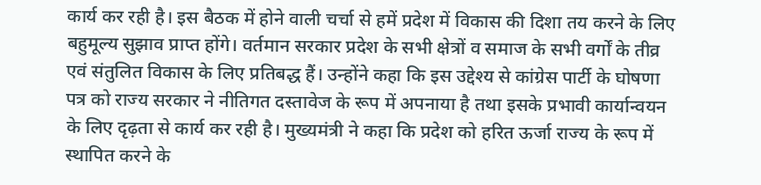कार्य कर रही है। इस बैठक में होने वाली चर्चा से हमें प्रदेश में विकास की दिशा तय करने के लिए बहुमूल्य सुझाव प्राप्त होंगे। वर्तमान सरकार प्रदेश के सभी क्षेत्रों व समाज के सभी वर्गों के तीव्र एवं संतुलित विकास के लिए प्रतिबद्ध हैं। उन्होंने कहा कि इस उद्देश्य से कांग्रेस पार्टी के घोषणा पत्र को राज्य सरकार ने नीतिगत दस्तावेज के रूप में अपनाया है तथा इसके प्रभावी कार्यान्वयन के लिए दृढ़ता से कार्य कर रही है। मुख्यमंत्री ने कहा कि प्रदेश को हरित ऊर्जा राज्य के रूप में स्थापित करने के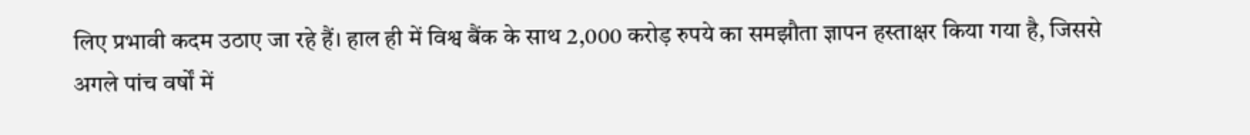लिए प्रभावी कदम उठाए जा रहे हैं। हाल ही में विश्व बैंक के साथ 2,000 करोड़ रुपये का समझौता ज्ञापन हस्ताक्षर किया गया है, जिससे अगले पांच वर्षों में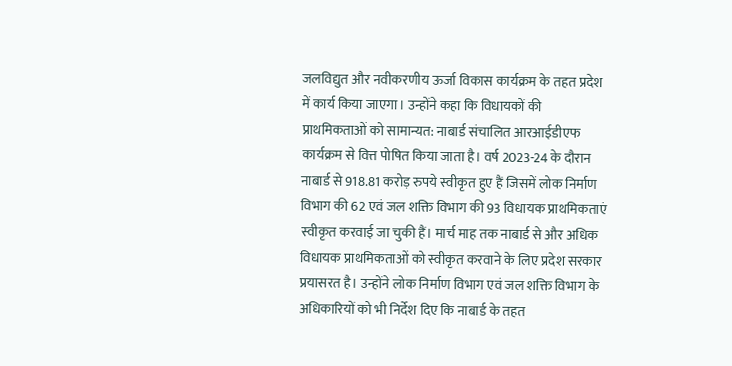जलविद्युत और नवीकरणीय ऊर्जा विकास कार्यक्रम के तहत प्रदेश में कार्य किया जाएगा। उन्होंने कहा कि विधायकों की प्राथमिकताओं को सामान्यत: नाबार्ड संचालित आरआईडीएफ कार्यक्रम से वित्त पोषित किया जाता है। वर्ष 2023-24 के दौरान नाबार्ड से 918.81 करोड़ रुपये स्वीकृत हुए हैं जिसमें लोक निर्माण विभाग की 62 एवं जल शक्ति विभाग की 93 विधायक प्राथमिकताएं स्वीकृत करवाई जा चुकी हैं। मार्च माह तक नाबार्ड से और अधिक विधायक प्राथमिकताओं को स्वीकृत करवाने के लिए प्रदेश सरकार प्रयासरत है। उन्होंने लोक निर्माण विभाग एवं जल शक्ति विभाग के अधिकारियों को भी निर्देश दिए कि नाबार्ड के तहत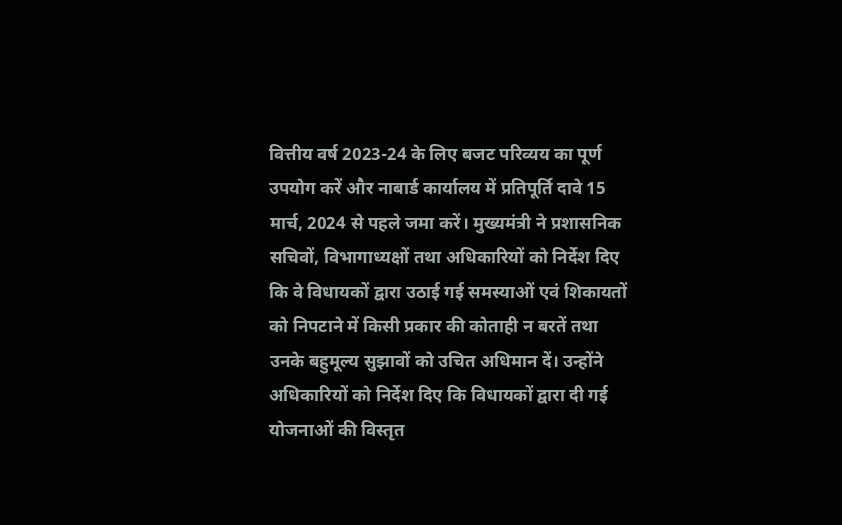वित्तीय वर्ष 2023-24 के लिए बजट परिव्यय का पूर्ण उपयोग करें और नाबार्ड कार्यालय में प्रतिपूर्ति दावे 15 मार्च, 2024 से पहले जमा करें। मुख्यमंत्री ने प्रशासनिक सचिवों, विभागाध्यक्षों तथा अधिकारियों को निर्देश दिए कि वे विधायकों द्वारा उठाई गई समस्याओं एवं शिकायतों को निपटाने में किसी प्रकार की कोताही न बरतें तथा उनके बहुमूल्य सुझावों को उचित अधिमान दें। उन्होंने अधिकारियों को निर्देश दिए कि विधायकों द्वारा दी गई योजनाओं की विस्तृत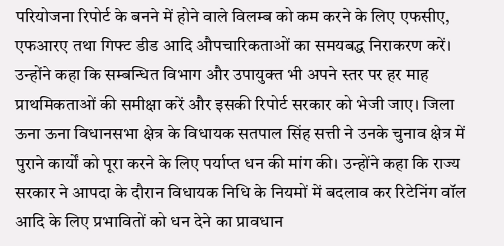परियोजना रिपोर्ट के बनने में होने वाले विलम्ब को कम करने के लिए एफसीए, एफआरए तथा गिफ्ट डीड आदि औपचारिकताओं का समयबद्ध निराकरण करें। उन्होंने कहा कि सम्बन्धित विभाग और उपायुक्त भी अपने स्तर पर हर माह प्राथमिकताओं की समीक्षा करें और इसकी रिपोर्ट सरकार को भेजी जाए। जिला ऊना ऊना विधानसभा क्षेत्र के विधायक सतपाल सिंह सत्ती ने उनके चुनाव क्षेत्र में पुराने कार्यों को पूरा करने के लिए पर्याप्त धन की मांग की। उन्होंने कहा कि राज्य सरकार ने आपदा के दौरान विधायक निधि के नियमों में बदलाव कर रिटेनिंग वॉल आदि के लिए प्रभावितों को धन देने का प्रावधान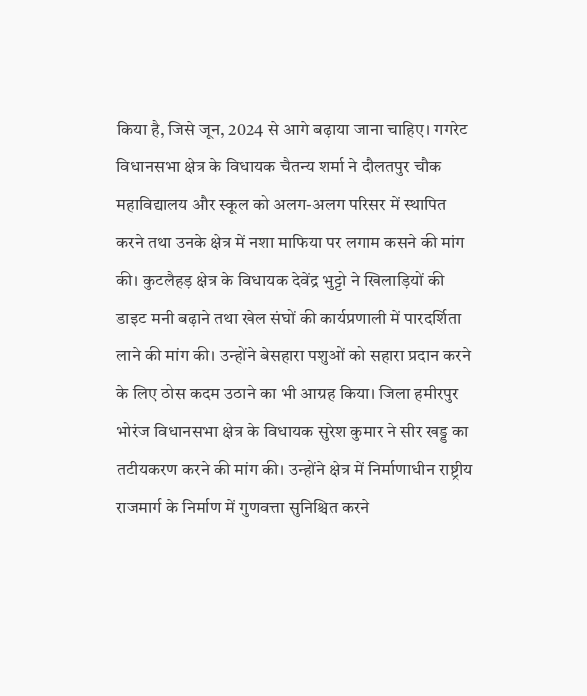किया है, जिसे जून, 2024 से आगे बढ़ाया जाना चाहिए। गगरेट विधानसभा क्षेत्र के विधायक चैतन्य शर्मा ने दौलतपुर चौक महाविद्यालय और स्कूल को अलग-अलग परिसर में स्थापित करने तथा उनके क्षेत्र में नशा माफिया पर लगाम कसने की मांग की। कुटलैहड़ क्षेत्र के विधायक देवेंद्र भुट्टो ने खिलाड़ियों की डाइट मनी बढ़ाने तथा खेल संघों की कार्यप्रणाली में पारदर्शिता लाने की मांग की। उन्होंने बेसहारा पशुओं को सहारा प्रदान करने के लिए ठोस कदम उठाने का भी आग्रह किया। जिला हमीरपुर भोरंज विधानसभा क्षेत्र के विधायक सुरेश कुमार ने सीर खड्ड का तटीयकरण करने की मांग की। उन्होंने क्षेत्र में निर्माणाधीन राष्ट्रीय राजमार्ग के निर्माण में गुणवत्ता सुनिश्चित करने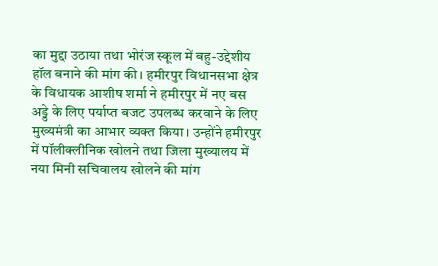का मुद्दा उठाया तथा भोरंज स्कूल में बहु-उद्देशीय हॉल बनाने की मांग की। हमीरपुर विधानसभा क्षेत्र के विधायक आशीष शर्मा ने हमीरपुर में नए बस अड्डे के लिए पर्याप्त बजट उपलब्ध करवाने के लिए मुख्यमंत्री का आभार व्यक्त किया। उन्होंने हमीरपुर में पॉलीक्लीनिक खोलने तथा जिला मुख्यालय में नया मिनी सचिवालय खोलने की मांग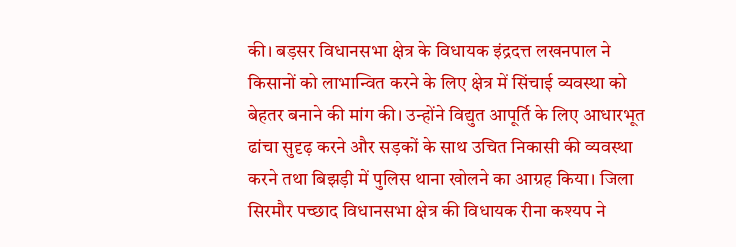की। बड़सर विधानसभा क्षेत्र के विधायक इंद्रदत्त लखनपाल ने किसानों को लाभान्वित करने के लिए क्षेत्र में सिंचाई व्यवस्था को बेहतर बनाने की मांग की। उन्होंने विद्युत आपूर्ति के लिए आधारभूत ढांचा सुदृढ़ करने और सड़कों के साथ उचित निकासी की व्यवस्था करने तथा बिझड़ी में पुलिस थाना खोलने का आग्रह किया। जिला सिरमौर पच्छाद विधानसभा क्षेत्र की विधायक रीना कश्यप ने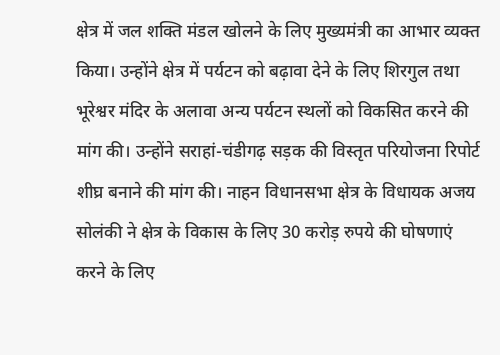क्षेत्र में जल शक्ति मंडल खोलने के लिए मुख्यमंत्री का आभार व्यक्त किया। उन्होंने क्षेत्र में पर्यटन को बढ़ावा देने के लिए शिरगुल तथा भूरेश्वर मंदिर के अलावा अन्य पर्यटन स्थलों को विकसित करने की मांग की। उन्होंने सराहां-चंडीगढ़ सड़क की विस्तृत परियोजना रिपोर्ट शीघ्र बनाने की मांग की। नाहन विधानसभा क्षेत्र के विधायक अजय सोलंकी ने क्षेत्र के विकास के लिए 30 करोड़ रुपये की घोषणाएं करने के लिए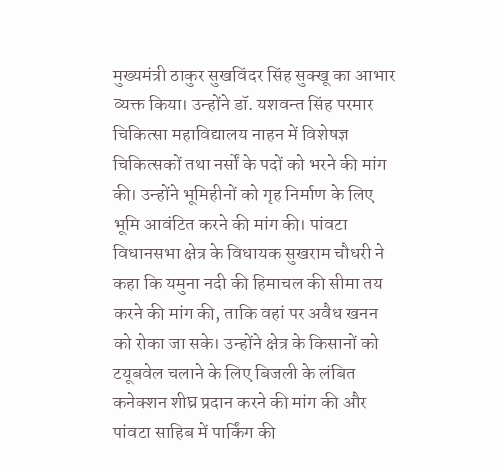मुख्यमंत्री ठाकुर सुखविंदर सिंह सुक्खू का आभार व्यक्त किया। उन्होंने डॉ. यशवन्त सिंह परमार चिकित्सा महाविद्यालय नाहन में विशेषज्ञ चिकित्सकों तथा नर्सों के पदों को भरने की मांग की। उन्होंने भूमिहीनों को गृह निर्माण के लिए भूमि आवंटित करने की मांग की। पांवटा विधानसभा क्षेत्र के विधायक सुखराम चौधरी ने कहा कि यमुना नदी की हिमाचल की सीमा तय करने की मांग की, ताकि वहां पर अवैध खनन को रोका जा सके। उन्होंने क्षेत्र के किसानों को टयूबवेल चलाने के लिए बिजली के लंबित कनेक्शन शीघ्र प्रदान करने की मांग की और पांवटा साहिब में पार्किंग की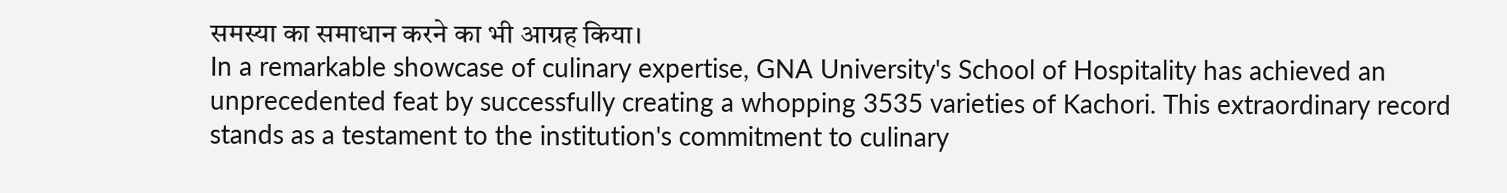समस्या का समाधान करने का भी आग्रह किया।
In a remarkable showcase of culinary expertise, GNA University's School of Hospitality has achieved an unprecedented feat by successfully creating a whopping 3535 varieties of Kachori. This extraordinary record stands as a testament to the institution's commitment to culinary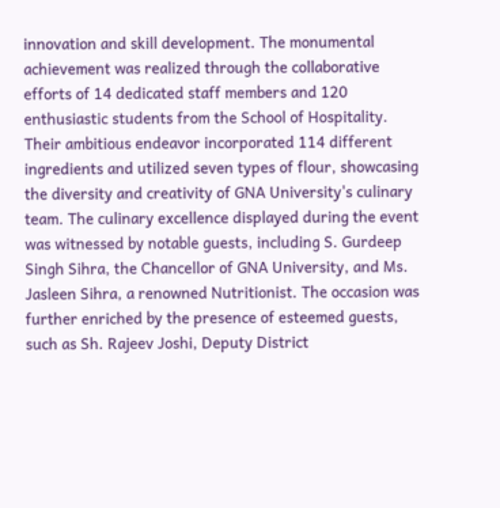innovation and skill development. The monumental achievement was realized through the collaborative efforts of 14 dedicated staff members and 120 enthusiastic students from the School of Hospitality. Their ambitious endeavor incorporated 114 different ingredients and utilized seven types of flour, showcasing the diversity and creativity of GNA University's culinary team. The culinary excellence displayed during the event was witnessed by notable guests, including S. Gurdeep Singh Sihra, the Chancellor of GNA University, and Ms. Jasleen Sihra, a renowned Nutritionist. The occasion was further enriched by the presence of esteemed guests, such as Sh. Rajeev Joshi, Deputy District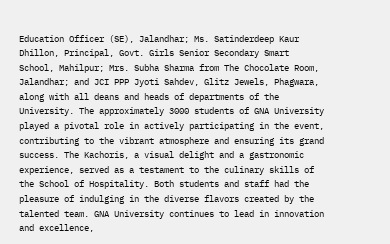Education Officer (SE), Jalandhar; Ms. Satinderdeep Kaur Dhillon, Principal, Govt. Girls Senior Secondary Smart School, Mahilpur; Mrs. Subha Sharma from The Chocolate Room, Jalandhar; and JCI PPP Jyoti Sahdev, Glitz Jewels, Phagwara, along with all deans and heads of departments of the University. The approximately 3000 students of GNA University played a pivotal role in actively participating in the event, contributing to the vibrant atmosphere and ensuring its grand success. The Kachoris, a visual delight and a gastronomic experience, served as a testament to the culinary skills of the School of Hospitality. Both students and staff had the pleasure of indulging in the diverse flavors created by the talented team. GNA University continues to lead in innovation and excellence,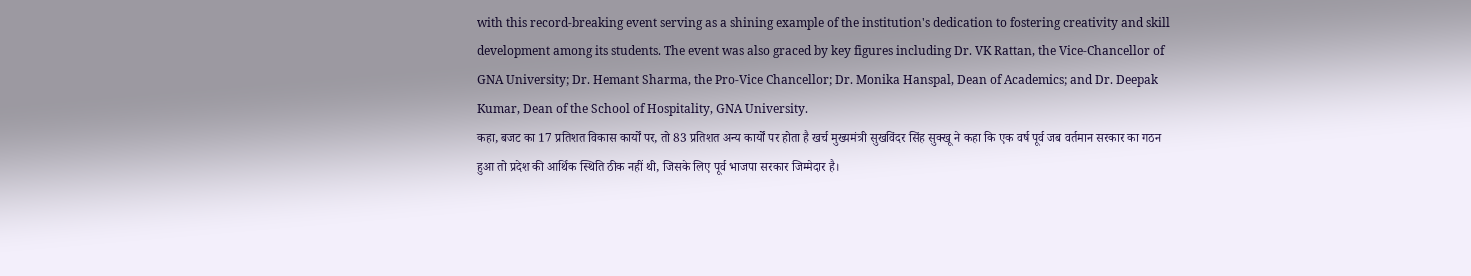with this record-breaking event serving as a shining example of the institution's dedication to fostering creativity and skill development among its students. The event was also graced by key figures including Dr. VK Rattan, the Vice-Chancellor of GNA University; Dr. Hemant Sharma, the Pro-Vice Chancellor; Dr. Monika Hanspal, Dean of Academics; and Dr. Deepak Kumar, Dean of the School of Hospitality, GNA University.
कहा, बजट का 17 प्रतिशत विकास कार्यों पर, तो 83 प्रतिशत अन्य कार्यों पर होता है खर्च मुख्यमंत्री सुखविंदर सिंह सुक्खू ने कहा कि एक वर्ष पूर्व जब वर्तमान सरकार का गठन हुआ तो प्रदेश की आर्थिक स्थिति ठीक नहीं थी, जिसके लिए पूर्व भाजपा सरकार जिम्मेदार है।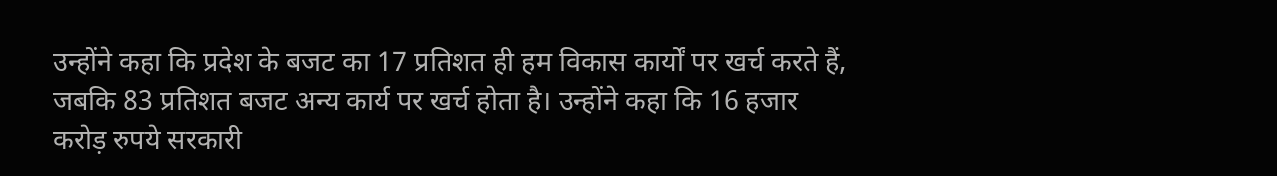उन्होंने कहा कि प्रदेश के बजट का 17 प्रतिशत ही हम विकास कार्यों पर खर्च करते हैं, जबकि 83 प्रतिशत बजट अन्य कार्य पर खर्च होता है। उन्होंने कहा कि 16 हजार करोड़ रुपये सरकारी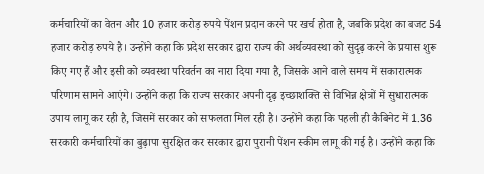कर्मचारियों का वेतन और 10 हजार करोड़ रुपये पेंशन प्रदान करने पर खर्च होता है, जबकि प्रदेश का बजट 54 हजार करोड़ रुपये है। उन्होंने कहा कि प्रदेश सरकार द्वारा राज्य की अर्थव्यवस्था को सुदृढ़ करने के प्रयास शुरू किए गए हैं और इसी को व्यवस्था परिवर्तन का नारा दिया गया है, जिसके आने वाले समय में सकारात्मक परिणाम सामने आएंगे। उन्होंने कहा कि राज्य सरकार अपनी दृढ़ इच्छाशक्ति से विभिन्न क्षेत्रों में सुधारात्मक उपाय लागू कर रही है, जिसमें सरकार को सफलता मिल रही है। उन्होंने कहा कि पहली ही कैबिनेट में 1.36 सरकारी कर्मचारियों का बुढ़ापा सुरक्षित कर सरकार द्वारा पुरानी पेंशन स्कीम लागू की गई है। उन्होंने कहा कि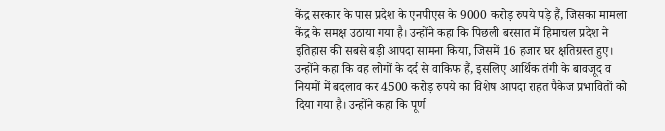केंद्र सरकार के पास प्रदेश के एनपीएस के 9000 करोड़ रुपये पड़े हैं, जिसका मामला केंद्र के समक्ष उठाया गया है। उन्होंने कहा कि पिछली बरसात में हिमाचल प्रदेश ने इतिहास की सबसे बड़ी आपदा सामना किया, जिसमें 16 हजार घर क्षतिग्रस्त हुए। उन्होंने कहा कि वह लोगों के दर्द से वाकिफ हैं, इसलिए आर्थिक तंगी के बावजूद व नियमों में बदलाव कर 4500 करोड़ रुपये का विशेष आपदा राहत पैकेज प्रभावितों को दिया गया है। उन्होंने कहा कि पूर्ण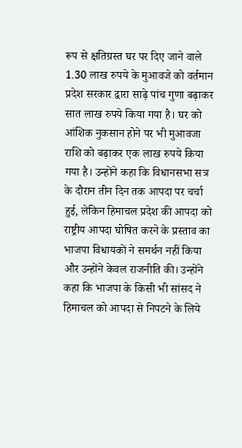रूप से क्षतिग्रस्त घर पर दिए जाने वाले 1.30 लाख रुपये के मुआवजे को वर्तमान प्रदेश सरकार द्वारा साढ़े पांच गुणा बढ़ाकर सात लाख रुपये किया गया है। घर को आंशिक नुकसान होने पर भी मुआवजा राशि को बढ़ाकर एक लाख रुपये किया गया है। उन्होंने कहा कि विधानसभा सत्र के दौरान तीन दिन तक आपदा पर चर्चा हुई, लेकिन हिमाचल प्रदेश की आपदा को राष्ट्रीय आपदा घोषित करने के प्रस्ताव का भाजपा विधायकों ने समर्थन नहीं किया और उन्होंने केवल राजनीति की। उन्होंने कहा कि भाजपा के किसी भी सांसद ने हिमाचल को आपदा से निपटने के लिये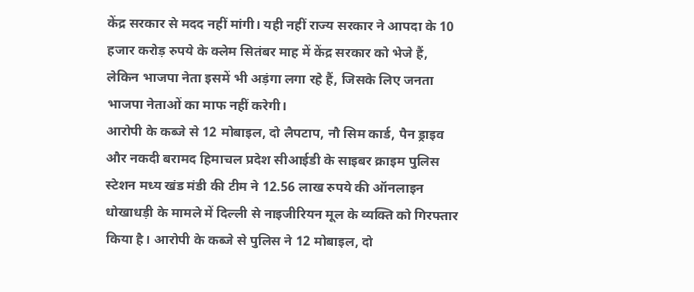केंद्र सरकार से मदद नहीं मांगी। यही नहीं राज्य सरकार ने आपदा के 10 हजार करोड़ रुपये के क्लेम सितंबर माह में केंद्र सरकार को भेजे हैं, लेकिन भाजपा नेता इसमें भी अड़ंगा लगा रहे हैं, जिसके लिए जनता भाजपा नेताओं का माफ नहीं करेगी।
आरोपी के कब्जे से 12 मोबाइल, दो लैपटाप, नौ सिम कार्ड, पैन ड्राइव और नकदी बरामद हिमाचल प्रदेश सीआईडी के साइबर क्राइम पुलिस स्टेशन मध्य खंड मंडी की टीम ने 12.56 लाख रुपये की ऑनलाइन धोखाधड़ी के मामले में दिल्ली से नाइजीरियन मूल के व्यक्ति को गिरफ्तार किया है। आरोपी के कब्जे से पुलिस ने 12 मोबाइल, दो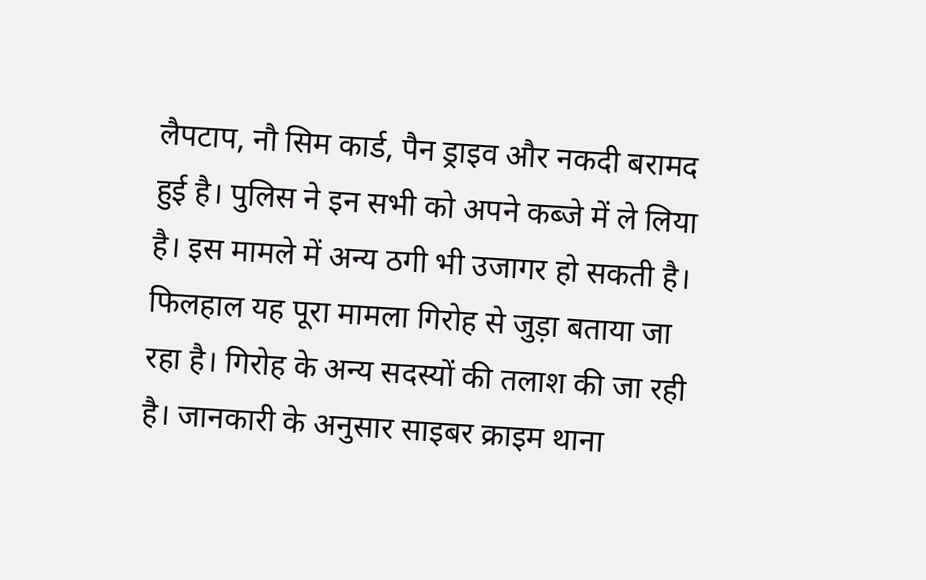लैपटाप, नौ सिम कार्ड, पैन ड्राइव और नकदी बरामद हुई है। पुलिस ने इन सभी को अपने कब्जे में ले लिया है। इस मामले में अन्य ठगी भी उजागर हो सकती है। फिलहाल यह पूरा मामला गिरोह से जुड़ा बताया जा रहा है। गिरोह के अन्य सदस्यों की तलाश की जा रही है। जानकारी के अनुसार साइबर क्राइम थाना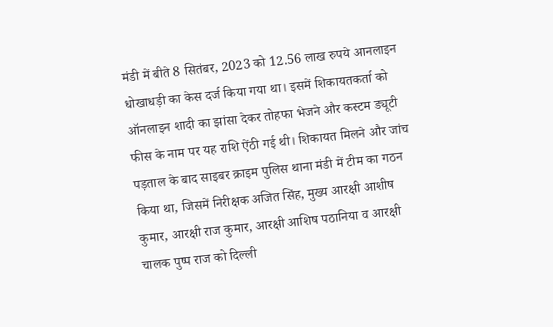मंडी में बीते 8 सितंबर, 2023 को 12.56 लाख रुपये आनलाइन धोखाधड़ी का केस दर्ज किया गया था। इसमें शिकायतकर्ता को ऑनलाइन शादी का झांसा देकर तोहफा भेजने और कस्टम ड्यूटी फीस के नाम पर यह राशि ऐंठी गई थी। शिकायत मिलने और जांच पड़ताल के बाद साइबर क्राइम पुलिस थाना मंडी में टीम का गठन किया था, जिसमें निरीक्षक अजित सिंह, मुख्य आरक्षी आशीष कुमार, आरक्षी राज कुमार, आरक्षी आशिष पठानिया व आरक्षी चालक पुष्प राज को दिल्ली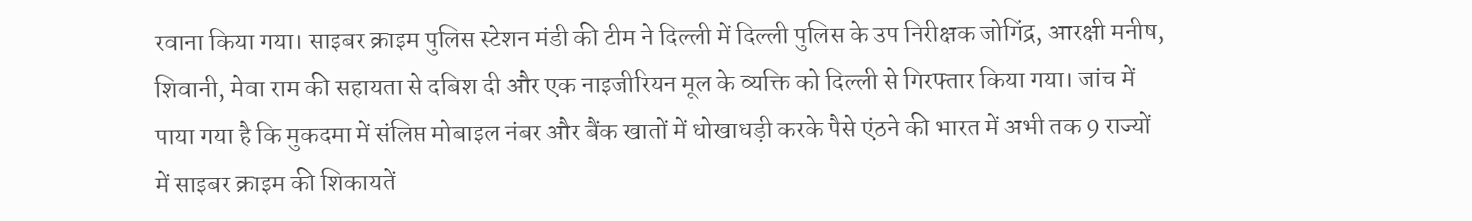रवाना किया गया। साइबर क्राइम पुलिस स्टेशन मंडी की टीम ने दिल्ली में दिल्ली पुलिस के उप निरीक्षक जोगिंद्र, आरक्षी मनीष, शिवानी, मेवा राम की सहायता से दबिश दी और एक नाइजीरियन मूल के व्यक्ति को दिल्ली से गिरफ्तार किया गया। जांच में पाया गया है कि मुकदमा में संलिप्त मोबाइल नंबर और बैंक खातों में धोखाधड़ी करके पैसे एंठने की भारत में अभी तक 9 राज्यों में साइबर क्राइम की शिकायतें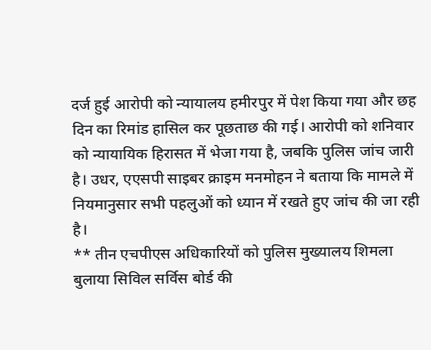दर्ज हुई आरोपी को न्यायालय हमीरपुर में पेश किया गया और छह दिन का रिमांड हासिल कर पूछताछ की गई। आरोपी को शनिवार को न्यायायिक हिरासत में भेजा गया है, जबकि पुलिस जांच जारी है। उधर, एएसपी साइबर क्राइम मनमोहन ने बताया कि मामले में नियमानुसार सभी पहलुओं को ध्यान में रखते हुए जांच की जा रही है।
** तीन एचपीएस अधिकारियों को पुलिस मुख्यालय शिमला बुलाया सिविल सर्विस बोर्ड की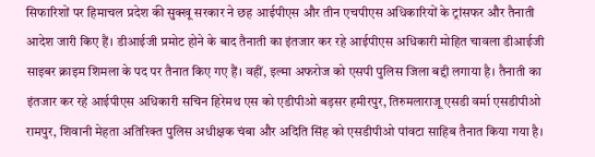सिफारिशों पर हिमाचल प्रदेश की सुक्खू सरकार ने छह आईपीएस और तीन एचपीएस अधिकारियों के ट्रांसफर और तैनाती आदेश जारी किए हैं। डीआईजी प्रमोट होने के बाद तैनाती का इंतजार कर रहे आईपीएस अधिकारी मोहित चावला डीआईजी साइबर क्राइम शिमला के पद पर तैनात किए गए हैं। वहीं, इल्मा अफरोज को एसपी पुलिस जिला बद्दी लगाया है। तैनाती का इंतजार कर रहे आईपीएस अधिकारी सचिन हिरेमथ एस को एडीपीओ बड़सर हमीरपुर, तिरुमलाराजू एसडी वर्मा एसडीपीओ रामपुर, शिवानी मेहता अतिरिक्त पुलिस अधीक्षक चंबा और अदिति सिंह को एसडीपीओ पांवटा साहिब तैनात किया गया है।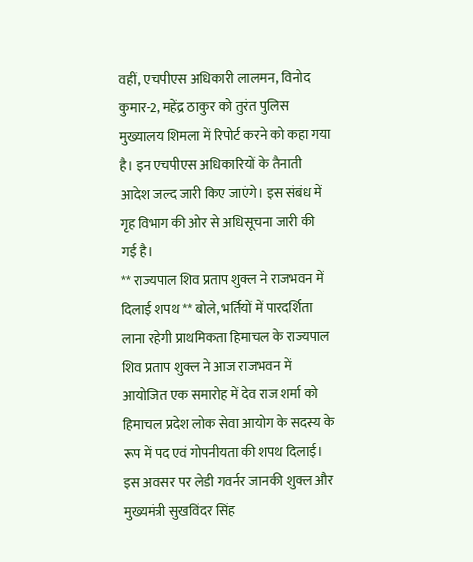वहीं, एचपीएस अधिकारी लालमन, विनोद कुमार-2, महेंद्र ठाकुर को तुरंत पुलिस मुख्यालय शिमला में रिपोर्ट करने को कहा गया है। इन एचपीएस अधिकारियों के तैनाती आदेश जल्द जारी किए जाएंगे। इस संबंध में गृह विभाग की ओर से अधिसूचना जारी की गई है।
** राज्यपाल शिव प्रताप शुक्ल ने राजभवन में दिलाई शपथ ** बोले, भर्तियों में पारदर्शिता लाना रहेगी प्राथमिकता हिमाचल के राज्यपाल शिव प्रताप शुक्ल ने आज राजभवन में आयोजित एक समारोह में देव राज शर्मा को हिमाचल प्रदेश लोक सेवा आयोग के सदस्य के रूप में पद एवं गोपनीयता की शपथ दिलाई। इस अवसर पर लेडी गवर्नर जानकी शुक्ल और मुख्यमंत्री सुखविंदर सिंह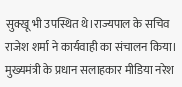सुक्खू भी उपस्थित थे।राज्यपाल के सचिव राजेश शर्मा ने कार्यवाही का संचालन किया। मुख्यमंत्री के प्रधान सलाहकार मीडिया नरेश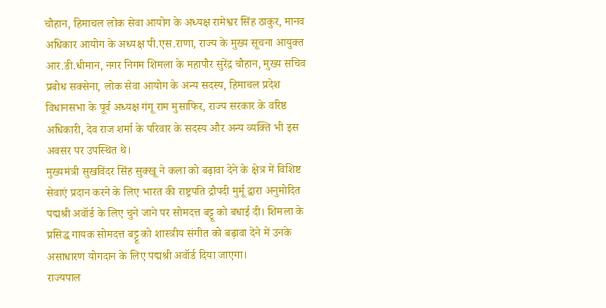चौहान, हिमाचल लोक सेवा आयोग के अध्यक्ष रामेश्वर सिंह ठाकुर, मानव अधिकार आयोग के अध्यक्ष पी.एस.राणा, राज्य के मुख्य सूचना आयुक्त आर.डी.धीमान, नगर निगम शिमला के महापौर सुरेंद्र चौहान, मुख्य सचिव प्रबोध सक्सेना, लोक सेवा आयोग के अन्य सदस्य, हिमाचल प्रदेश विधानसभा के पूर्व अध्यक्ष गंगू राम मुसाफिर, राज्य सरकार के वरिष्ठ अधिकारी, देव राज शर्मा के परिवार के सदस्य और अन्य व्यक्ति भी इस अवसर पर उपस्थित थे।
मुख्यमंत्री सुखविंदर सिंह सुक्खू ने कला को बढ़ावा देने के क्षेत्र में विशिष्ट सेवाएं प्रदान करने के लिए भारत की राष्ट्रपति द्रौपदी मुर्मू द्वारा अनुमोदित पद्मश्री अवॉर्ड के लिए चुने जाने पर सोमदत्त बट्टू को बधाई दी। शिमला के प्रसिद्ध गायक सोमदत्त बट्टू को शास्त्रीय संगीत को बढ़ावा देने में उनके असाधारण योगदान के लिए पद्मश्री अवॉर्ड दिया जाएगा।
राज्यपाल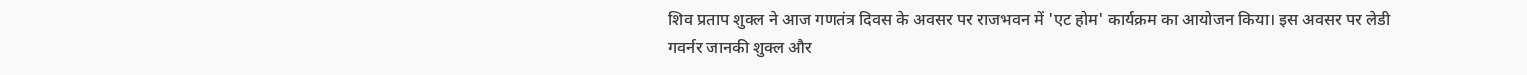शिव प्रताप शुक्ल ने आज गणतंत्र दिवस के अवसर पर राजभवन में 'एट होम' कार्यक्रम का आयोजन किया। इस अवसर पर लेडी गवर्नर जानकी शुक्ल और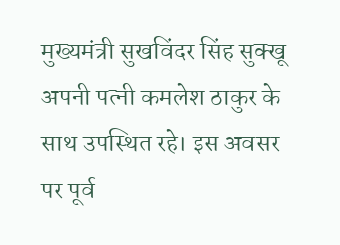मुख्यमंत्री सुखविंदर सिंह सुक्खू अपनी पत्नी कमलेश ठाकुर के साथ उपस्थित रहे। इस अवसर पर पूर्व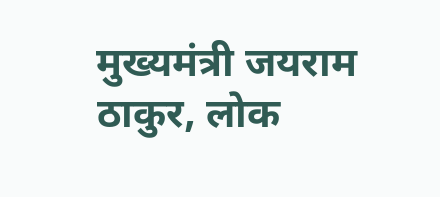मुख्यमंत्री जयराम ठाकुर, लोक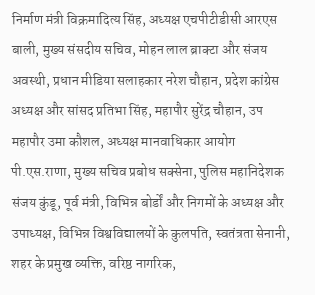निर्माण मंत्री विक्रमादित्य सिंह, अध्यक्ष एचपीटीडीसी आरएस बाली, मुख्य संसदीय सचिव, मोहन लाल ब्राक्टा और संजय अवस्थी, प्रधान मीडिया सलाहकार नरेश चौहान, प्रदेश कांग्रेस अध्यक्ष और सांसद प्रतिभा सिंह, महापौर सुरेंद्र चौहान, उप महापौर उमा कौशल, अध्यक्ष मानवाधिकार आयोग पी.एस.राणा, मुख्य सचिव प्रबोध सक्सेना, पुलिस महानिदेशक संजय कुंडू, पूर्व मंत्री, विभिन्न बोर्डों और निगमों के अध्यक्ष और उपाध्यक्ष, विभिन्न विश्वविद्यालयों के कुलपति, स्वतंत्रता सेनानी, शहर के प्रमुख व्यक्ति, वरिष्ठ नागरिक,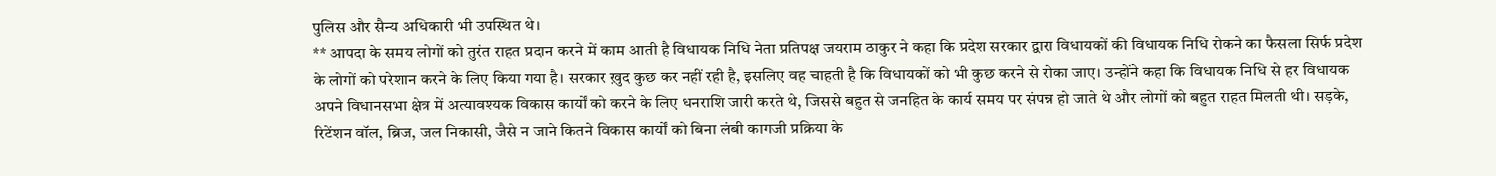पुलिस और सैन्य अधिकारी भी उपस्थित थे।
** आपदा के समय लोगों को तुरंत राहत प्रदान करने में काम आती है विधायक निधि नेता प्रतिपक्ष जयराम ठाकुर ने कहा कि प्रदेश सरकार द्वारा विधायकों की विधायक निधि रोकने का फैसला सिर्फ प्रदेश के लोगों को परेशान करने के लिए किया गया है। सरकार ख़ुद कुछ कर नहीं रही है, इसलिए वह चाहती है कि विधायकों को भी कुछ करने से रोका जाए। उन्होंने कहा कि विधायक निधि से हर विधायक अपने विधानसभा क्षेत्र में अत्यावश्यक विकास कार्यों को करने के लिए धनराशि जारी करते थे, जिससे बहुत से जनहित के कार्य समय पर संपन्न हो जाते थे और लोगों को बहुत राहत मिलती थी। सड़के, रिटेंशन वॉल, ब्रिज, जल निकासी, जैसे न जाने कितने विकास कार्यों को बिना लंबी कागजी प्रक्रिया के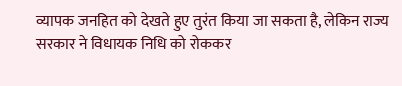व्यापक जनहित को देखते हुए तुरंत किया जा सकता है, लेकिन राज्य सरकार ने विधायक निधि को रोककर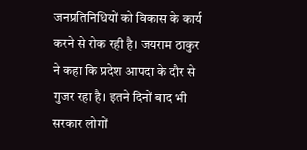जनप्रतिनिधियों को विकास के कार्य करने से रोक रही है। जयराम ठाकुर ने कहा कि प्रदेश आपदा के दौर से गुजर रहा है। इतने दिनों बाद भी सरकार लोगों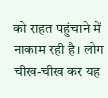को राहत पहुंचाने में नाकाम रही है। लोग चीख-चीख कर यह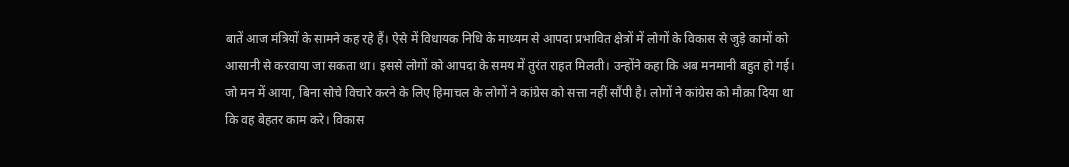बातें आज मंत्रियों के सामने कह रहे हैं। ऐसे में विधायक निधि के माध्यम से आपदा प्रभावित क्षेत्रों में लोगों के विकास से जुड़े कामों को आसानी से करवाया जा सकता था। इससे लोगों को आपदा के समय में तुरंत राहत मिलती। उन्होंने कहा कि अब मनमानी बहुत हो गई। जो मन में आया, बिना सोचे विचारे करने के लिए हिमाचल के लोगों ने कांग्रेस को सत्ता नहीं सौंपी है। लोगों ने कांग्रेस को मौक़ा दिया था कि वह बेहतर काम करे। विकास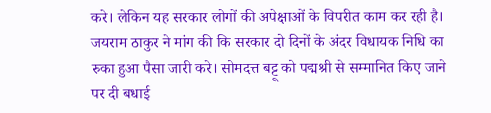करे। लेकिन यह सरकार लोगों की अपेक्षाओं के विपरीत काम कर रही है। जयराम ठाकुर ने मांग की कि सरकार दो दिनों के अंदर विधायक निधि का रुका हुआ पैसा जारी करे। सोमदत्त बट्टू को पद्मश्री से सम्मानित किए जाने पर दी बधाई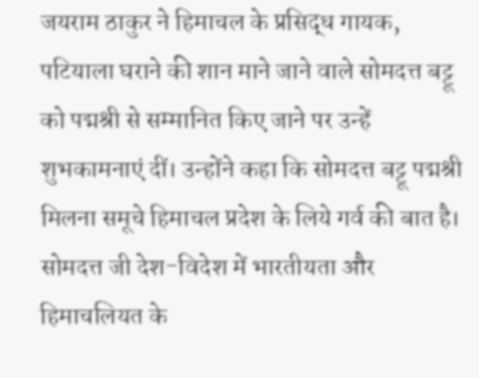जयराम ठाकुर ने हिमाचल के प्रसिद्ध गायक, पटियाला घराने की शान माने जाने वाले सोमदत्त बट्टू को पद्मश्री से सम्मानित किए जाने पर उन्हें शुभकामनाएं दीं। उन्होंने कहा कि सोमदत्त बट्टू पद्मश्री मिलना समूचे हिमाचल प्रदेश के लिये गर्व की बात है। सोमदत्त जी देश-विदेश में भारतीयता और हिमाचलियत के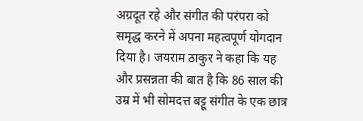अग्रदूत रहे और संगीत की परंपरा को समृद्ध करने में अपना महत्वपूर्ण योगदान दिया है। जयराम ठाकुर ने कहा कि यह और प्रसन्नता की बात है कि 86 साल की उम्र में भी सोमदत्त बट्टू संगीत के एक छात्र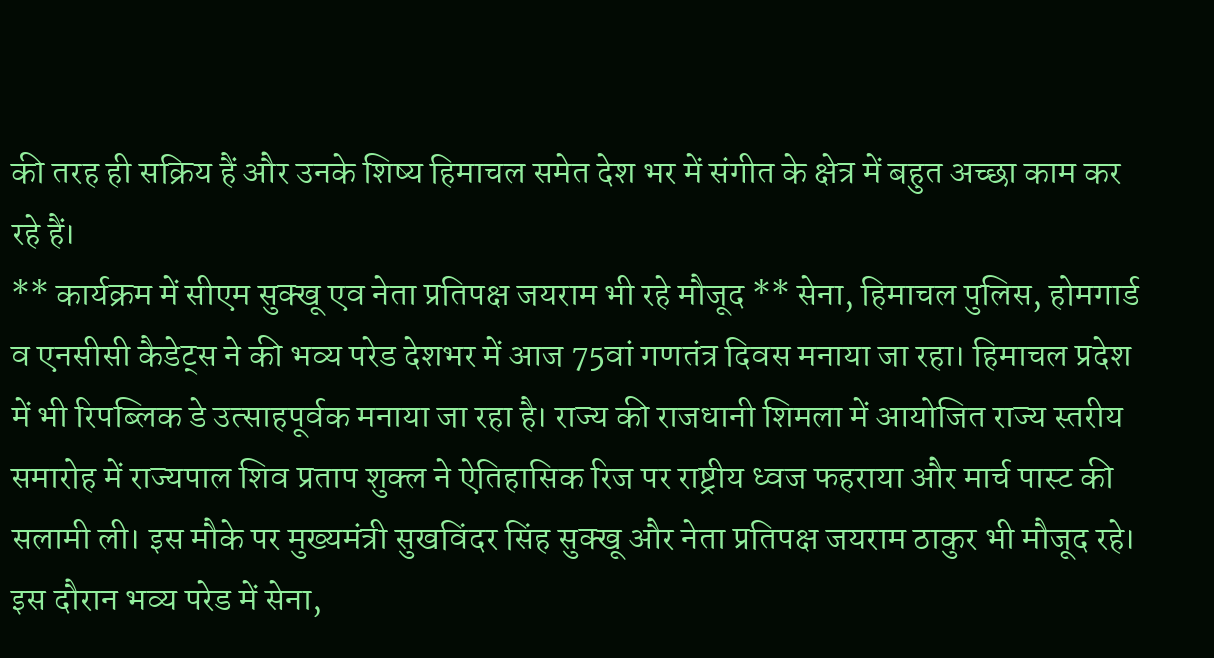की तरह ही सक्रिय हैं और उनके शिष्य हिमाचल समेत देश भर में संगीत के क्षेत्र में बहुत अच्छा काम कर रहे हैं।
** कार्यक्रम में सीएम सुक्खू एव नेता प्रतिपक्ष जयराम भी रहे मौजूद ** सेना, हिमाचल पुलिस, होमगार्ड व एनसीसी कैडेट्स ने की भव्य परेड देशभर में आज 75वां गणतंत्र दिवस मनाया जा रहा। हिमाचल प्रदेश में भी रिपब्लिक डे उत्साहपूर्वक मनाया जा रहा है। राज्य की राजधानी शिमला में आयोजित राज्य स्तरीय समारोह में राज्यपाल शिव प्रताप शुक्ल ने ऐतिहासिक रिज पर राष्ट्रीय ध्वज फहराया और मार्च पास्ट की सलामी ली। इस मौके पर मुख्यमंत्री सुखविंदर सिंह सुक्खू और नेता प्रतिपक्ष जयराम ठाकुर भी मौजूद रहे। इस दौरान भव्य परेड में सेना,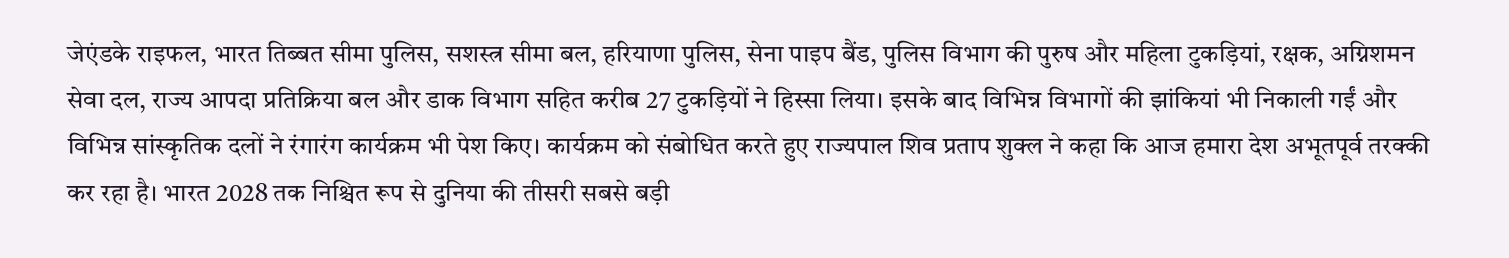जेएंडके राइफल, भारत तिब्बत सीमा पुलिस, सशस्त्र सीमा बल, हरियाणा पुलिस, सेना पाइप बैंड, पुलिस विभाग की पुरुष और महिला टुकड़ियां, रक्षक, अग्निशमन सेवा दल, राज्य आपदा प्रतिक्रिया बल और डाक विभाग सहित करीब 27 टुकड़ियों ने हिस्सा लिया। इसके बाद विभिन्न विभागों की झांकियां भी निकाली गईं और विभिन्न सांस्कृतिक दलों ने रंगारंग कार्यक्रम भी पेश किए। कार्यक्रम को संबोधित करते हुए राज्यपाल शिव प्रताप शुक्ल ने कहा कि आज हमारा देश अभूतपूर्व तरक्की कर रहा है। भारत 2028 तक निश्चित रूप से दुनिया की तीसरी सबसे बड़ी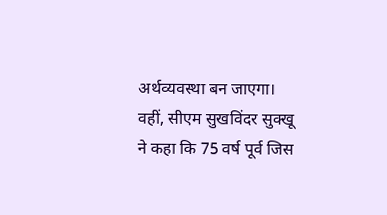अर्थव्यवस्था बन जाएगा। वहीं, सीएम सुखविंदर सुक्खू ने कहा कि 75 वर्ष पूर्व जिस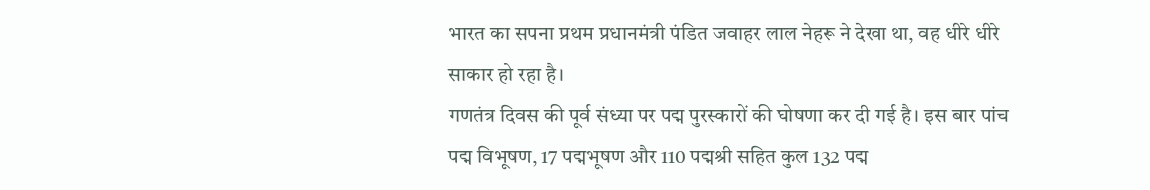भारत का सपना प्रथम प्रधानमंत्री पंडित जवाहर लाल नेहरू ने देखा था, वह धीरे धीरे साकार हो रहा है।
गणतंत्र दिवस की पूर्व संध्या पर पद्म पुरस्कारों की घोषणा कर दी गई है। इस बार पांच पद्म विभूषण, 17 पद्मभूषण और 110 पद्मश्री सहित कुल 132 पद्म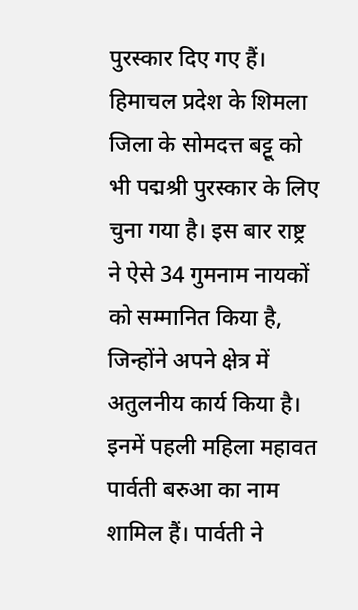पुरस्कार दिए गए हैं। हिमाचल प्रदेश के शिमला जिला के सोमदत्त बट्टू को भी पद्मश्री पुरस्कार के लिए चुना गया है। इस बार राष्ट्र ने ऐसे 34 गुमनाम नायकों को सम्मानित किया है, जिन्होंने अपने क्षेत्र में अतुलनीय कार्य किया है। इनमें पहली महिला महावत पार्वती बरुआ का नाम शामिल हैं। पार्वती ने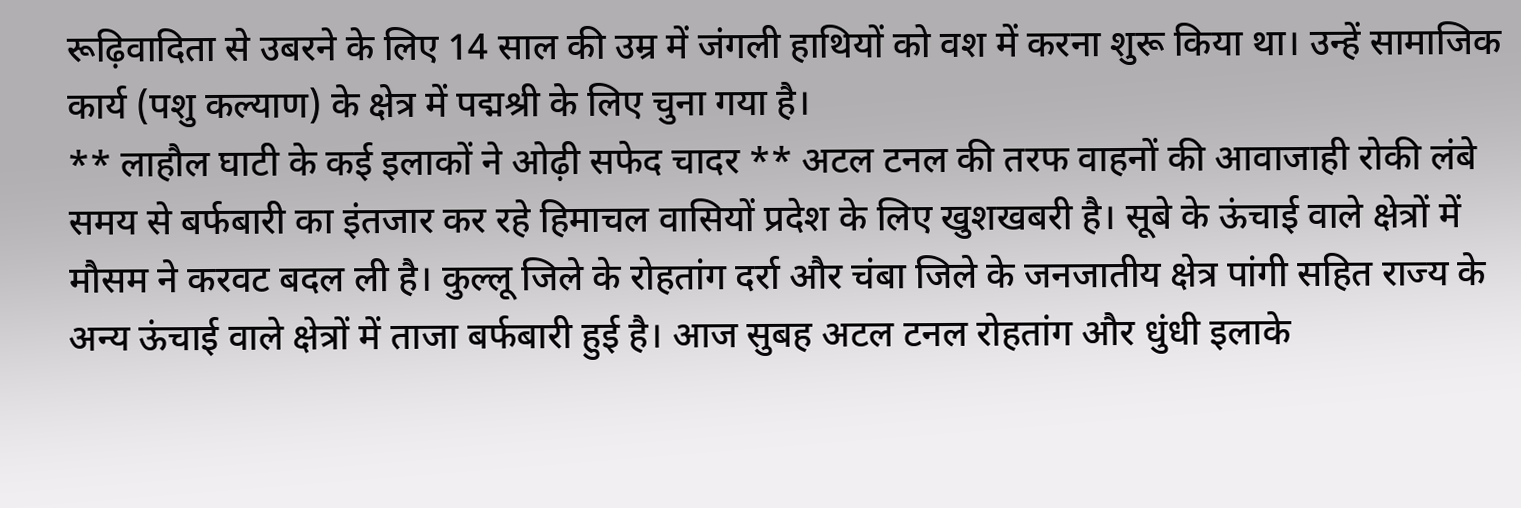रूढ़िवादिता से उबरने के लिए 14 साल की उम्र में जंगली हाथियों को वश में करना शुरू किया था। उन्हें सामाजिक कार्य (पशु कल्याण) के क्षेत्र में पद्मश्री के लिए चुना गया है।
** लाहौल घाटी के कई इलाकों ने ओढ़ी सफेद चादर ** अटल टनल की तरफ वाहनों की आवाजाही रोकी लंबे समय से बर्फबारी का इंतजार कर रहे हिमाचल वासियों प्रदेश के लिए खुशखबरी है। सूबे के ऊंचाई वाले क्षेत्रों में मौसम ने करवट बदल ली है। कुल्लू जिले के रोहतांग दर्रा और चंबा जिले के जनजातीय क्षेत्र पांगी सहित राज्य के अन्य ऊंचाई वाले क्षेत्रों में ताजा बर्फबारी हुई है। आज सुबह अटल टनल रोहतांग और धुंधी इलाके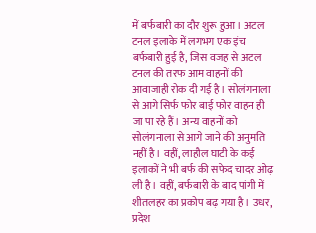में बर्फबारी का दौर शुरू हुआ। अटल टनल इलाके में लगभग एक इंच बर्फबारी हुई है, जिस वजह से अटल टनल की तरफ आम वाहनों की आवाजाही रोक दी गई है। सोलंगनाला से आगे सिर्फ फोर बाई फोर वाहन ही जा पा रहे हैं। अन्य वाहनों को सोलंगनाला से आगे जाने की अनुमति नहीं है। वहीं, लाहौल घाटी के कई इलाकों ने भी बर्फ की सफेद चादर ओढ़ ली है। वहीं, बर्फबारी के बाद पांगी में शीतलहर का प्रकोप बढ़ गया है। उधर, प्रदेश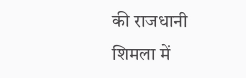की राजधानी शिमला में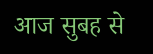आज सुबह से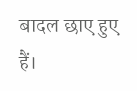बादल छाए हुए हैं।